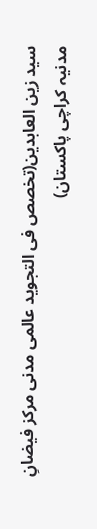سید زین العابدین(تخصص فی التجويد عالمی مدنی مرکز فیضانِ
مدنیہ کراچی پاکستان)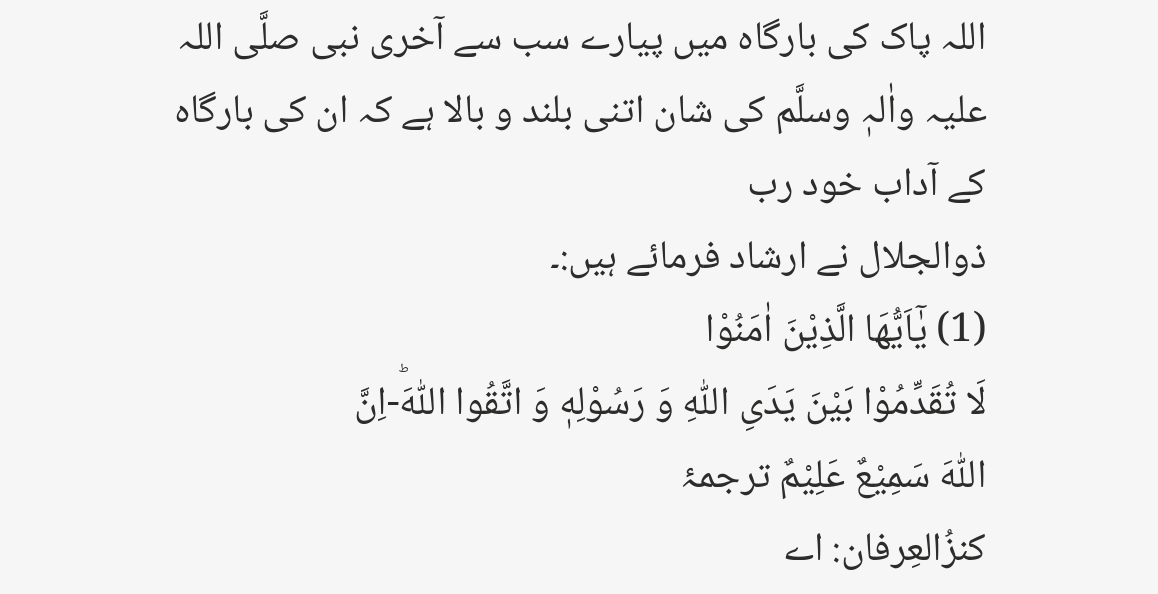اللہ پاک کی بارگاہ میں پیارے سب سے آخری نبی صلَّی اللہ
علیہ واٰلہٖ وسلَّم کی شان اتنی بلند و بالا ہے کہ ان کی بارگاہ کے آداب خود رب
ذوالجلال نے ارشاد فرمائے ہیں:۔
(1) یٰۤاَیُّهَا الَّذِیْنَ اٰمَنُوْا
لَا تُقَدِّمُوْا بَیْنَ یَدَیِ اللّٰهِ وَ رَسُوْلِهٖ وَ اتَّقُوا اللّٰهَؕ-اِنَّ
اللّٰهَ سَمِیْعٌ عَلِیْمٌ ترجمۂ
کنزُالعِرفان: اے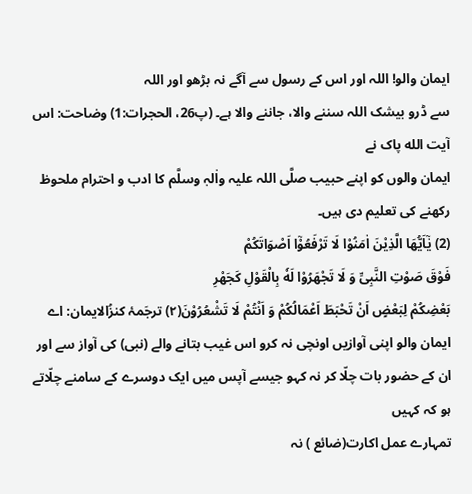ایمان والو! اللہ اور اس کے رسول سے آگے نہ بڑھو اور اللہ
سے ڈرو بیشک اللہ سننے والا، جاننے والا ہے۔ (پ26، الحجرات:1) وضاحت: اس آیت الله پاک نے
ایمان والوں کو اپنے حبیب صلَّی اللہ علیہ واٰلہٖ وسلَّم کا ادب و احترام ملحوظ
رکھنے کی تعلیم دی ہیں۔
(2) یٰۤاَیُّهَا الَّذِیْنَ اٰمَنُوْا لَا تَرْفَعُوْۤا اَصْوَاتَكُمْ
فَوْقَ صَوْتِ النَّبِیِّ وَ لَا تَجْهَرُوْا لَهٗ بِالْقَوْلِ كَجَهْرِ
بَعْضِكُمْ لِبَعْضٍ اَنْ تَحْبَطَ اَعْمَالُكُمْ وَ اَنْتُمْ لَا تَشْعُرُوْنَ(۲) ترجَمۂ کنزُالایمان: اے ایمان والو اپنی آوازیں اونچی نہ کرو اس غیب بتانے والے (نبی) کی آواز سے اور
ان کے حضور بات چلّا کر نہ کہو جیسے آپس میں ایک دوسرے کے سامنے چلّاتے ہو کہ کہیں
تمہارے عمل اکارت(ضائع ) نہ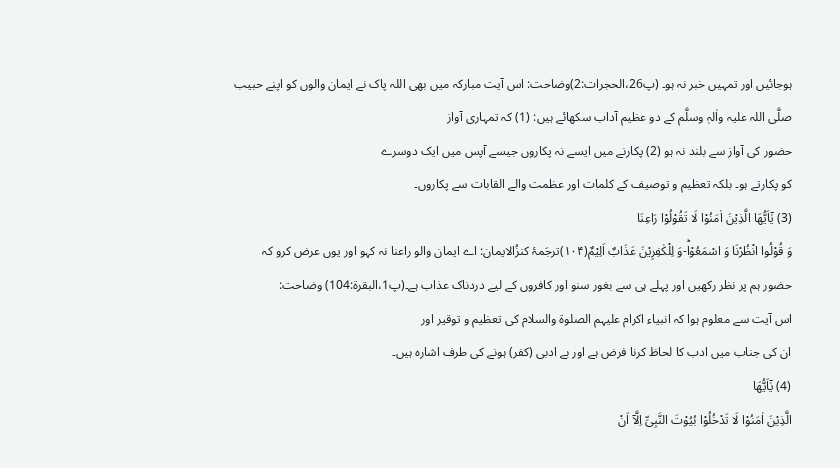ہوجائیں اور تمہیں خبر نہ ہو۔ (پ26،الحجرات:2)وضاحت: اس آیت مبارکہ میں بھی اللہ پاک نے ایمان والوں کو اپنے حبیب
صلَّی اللہ علیہ واٰلہٖ وسلَّم کے دو عظیم آداب سکھائے ہیں: (1) کہ تمہاری آواز
حضور کی آواز سے بلند نہ ہو (2) پکارنے میں ایسے نہ پکاروں جیسے آپس میں ایک دوسرے
کو پکارتے ہو۔ بلکہ تعظیم و توصیف کے کلمات اور عظمت والے القابات سے پکاروں۔
(3) یٰۤاَیُّهَا الَّذِیْنَ اٰمَنُوْا لَا تَقُوْلُوْا رَاعِنَا
وَ قُوْلُوا انْظُرْنَا وَ اسْمَعُوْاؕ-وَ لِلْكٰفِرِیْنَ عَذَابٌ اَلِیْمٌ(۱۰۴)ترجَمۂ کنزُالایمان: اے ایمان والو راعنا نہ کہو اور یوں عرض کرو کہ
حضور ہم پر نظر رکھیں اور پہلے ہی سے بغور سنو اور کافروں کے لیے دردناک عذاب ہے۔(پ1،البقرۃ:104) وضاحت:
اس آیت سے معلوم ہوا کہ انبیاء اکرام علیہم الصلوۃ والسلام کی تعظیم و توقیر اور
ان کی جناب میں ادب کا لحاظ کرنا فرض ہے اور بے ادبی (کفر) ہونے کی طرف اشارہ ہیں۔
(4) یٰۤاَیُّهَا
الَّذِیْنَ اٰمَنُوْا لَا تَدْخُلُوْا بُیُوْتَ النَّبِیِّ اِلَّاۤ اَنْ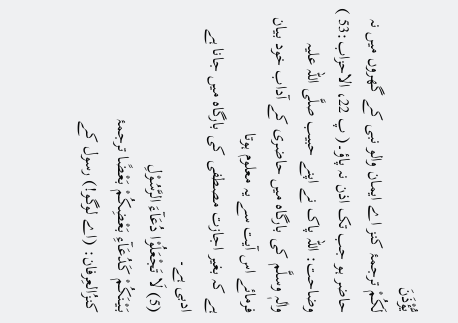یُّؤْذَنَ
لَكُمْ ترجمۂ کنز اے ایمان والو نبی کے گھروں میں نہ
حاضر ہو جب تک اذن نہ پاؤ۔( پ 22، الاحزاب:53 ) وضاحت: اللہ پاک نے اپنے حبیب صلَّی اللہ علیہ
واٰلہٖ وسلَّم کی بارگاہ میں حاضری کے آداب خود بیان فرمائے اس آیت سے یہ معلوم ہوتا
ہے کہ بغیر اجازت مصطفی کی بارگاہ میں جانا ہے ادبی ہے۔
(5) لَا تَجْعَلُوْا دُعَآءَ الرَّسُوْلِ
بَیْنَكُمْ كَدُعَآءِ بَعْضِكُمْ بَعْضًا ترجمۂ
کنزُالعِرفان: (اے لوگو!) رسول کے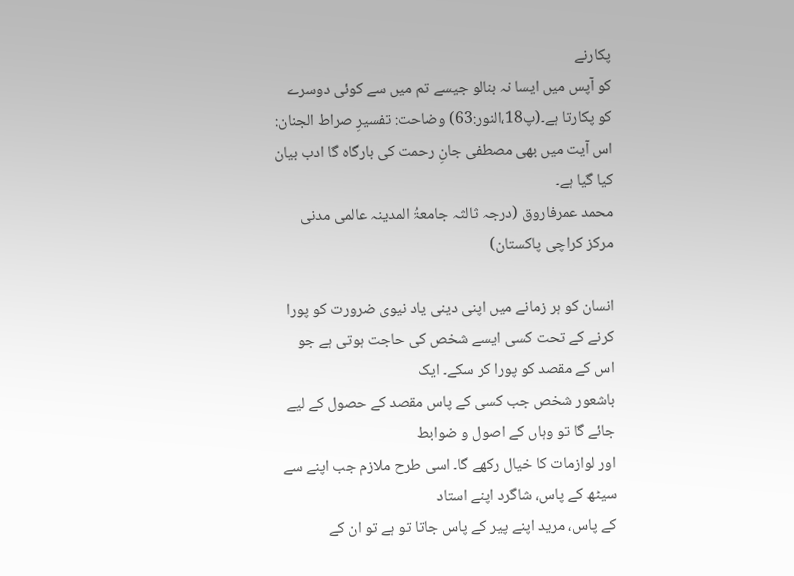پکارنے
کو آپس میں ایسا نہ بنالو جیسے تم میں سے کوئی دوسرے کو پکارتا ہے۔(پ18،النور:63) وضاحت: تفسیرِ صراط الجنان:
اس آیت میں بھی مصطفی جانِ رحمت کی بارگاہ گا ادب بیان کیا گیا ہے۔
محمد عمرفاروق (درجہ ثالثہ جامعۃُ المدینہ عالمی مدنی
مرکز کراچی پاکستان)

انسان کو ہر زمانے میں اپنی دینی یاد نیوی ضرورت کو پورا
کرنے کے تحت کسی ایسے شخص کی حاجت ہوتی ہے جو اس کے مقصد کو پورا کر سکے۔ ایک
باشعور شخص جب کسی کے پاس مقصد کے حصول کے لیے جائے گا تو وہاں کے اصول و ضوابط
اور لوازمات کا خیال رکھے گا۔ اسی طرح ملازم جب اپنے سے سیٹھ کے پاس، شاگرد اپنے استاد
کے پاس، مرید اپنے پیر کے پاس جاتا تو ہے تو ان کے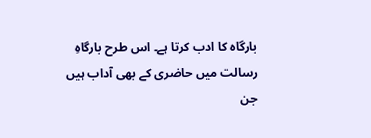بارگاہ کا ادب کرتا ہے۔ اس طرح بارگاہِ
رسالت میں حاضری کے بھی آداب ہیں جن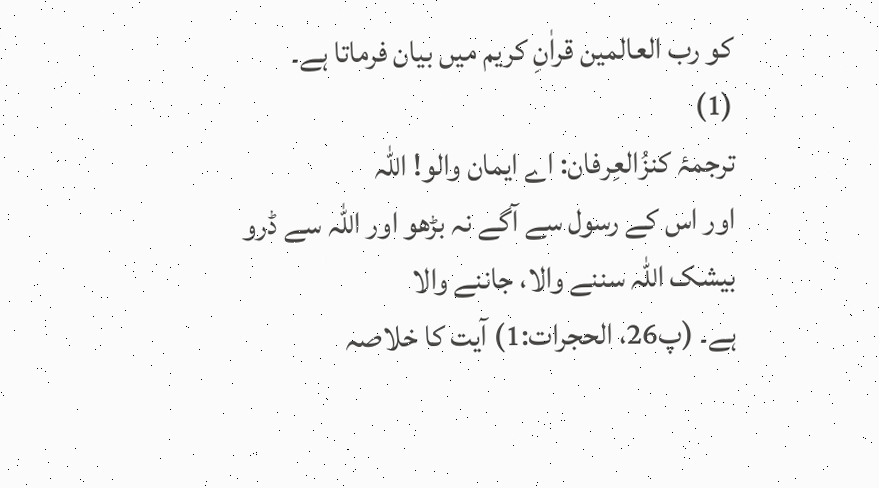کو رب العالمین قراٰنِ کریم میں بیان فرماتا ہے۔
(1)
ترجمۂ کنزُالعِرفان: اے ایمان والو! اللہ
اور اس کے رسول سے آگے نہ بڑھو اور اللہ سے ڈرو بیشک اللہ سننے والا، جاننے والا
ہے۔ (پ26، الحجرات:1) آیت کا خلاصہ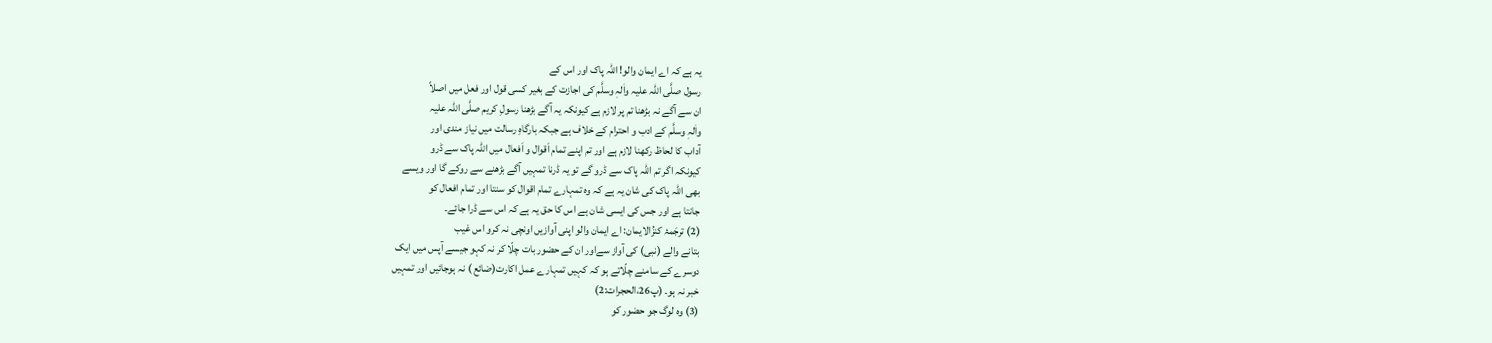یہ ہے کہ اے ایمان والو! اللہ پاک اور اس کے
رسول صلَّی اللہ علیہ واٰلہٖ وسلَّم کی اجازت کے بغیر کسی قول اور فعل میں اصلاً
ان سے آگے نہ بڑھنا تم پر لازم ہے کیونکہ یہ آگے بڑھنا رسولِ کریم صلَّی اللہ علیہ
واٰلہٖ وسلَّم کے ادب و احترام کے خلاف ہے جبکہ بارگاہِ رسالت میں نیاز مندی اور
آداب کا لحاظ رکھنا لازم ہے اور تم اپنے تمام اَقوال و اَفعال میں اللہ پاک سے ڈرو
کیونکہ اگر تم اللہ پاک سے ڈرو گے تو یہ ڈرنا تمہیں آگے بڑھنے سے روکے گا اور ویسے
بھی اللہ پاک کی شان یہ ہے کہ وہ تمہارے تمام اقوال کو سنتا اور تمام افعال کو
جانتا ہے اور جس کی ایسی شان ہے اس کا حق یہ ہے کہ اس سے ڈرا جائے۔
(2) ترجَمۂ کنزُالایمان: اے ایمان والو اپنی آوازیں اونچی نہ کرو اس غیب
بتانے والے (نبی) کی آواز سےاور ان کے حضور بات چلّا کر نہ کہو جیسے آپس میں ایک
دوسرے کے سامنے چلّاتے ہو کہ کہیں تمہارے عمل اکارت(ضائع ) نہ ہوجائیں اور تمہیں
خبر نہ ہو۔ (پ26،الحجرات:2)
(3) وہ لوگ جو حضور کو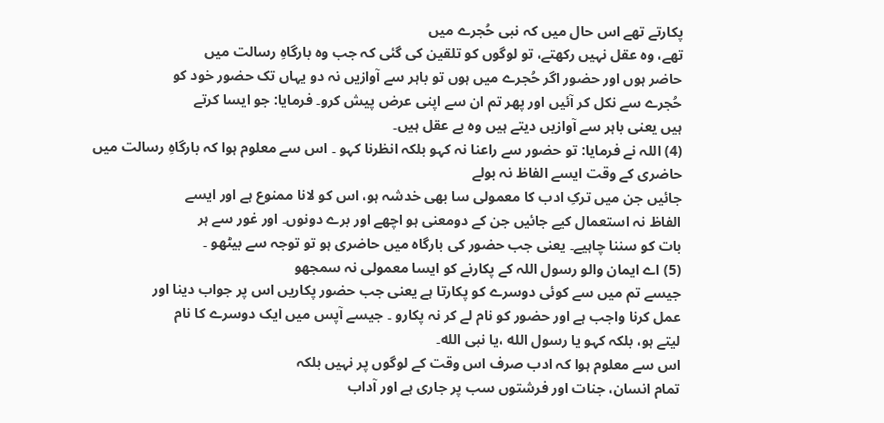پکارتے تھے اس حال میں کہ نبی حُجرے میں
تھے، وہ عقل نہیں رکھتے، تو لوگوں کو تلقین کی گئی کہ جب وہ بارگاہِ رسالت میں
حاضر ہوں اور حضور اگر حُجرے میں ہوں تو باہر سے آوازیں نہ دو یہاں تک حضور خود کو
حُجرے سے نکل کر آئیں اور پھر تم ان سے اپنی عرض پیش کرو۔ فرمایا: جو ایسا کرتے
ہیں یعنی باہر سے آوازیں دیتے ہیں وہ بے عقل ہیں۔
(4) اللہ نے فرمایا: تو حضور سے راعنا نہ کہو بلکہ انظرنا کہو ۔ اس سے معلوم ہوا کہ بارگاہِ رسالت میں حاضری کے وقت ایسے الفاظ نہ بولے
جائیں جن میں ترکِ ادب کا معمولی سا بھی خدشہ ہو، اس کو لانا ممنوع ہے اور ایسے
الفاظ نہ استعمال کیے جائیں جن کے دومعنی ہو اچھے اور برے دونوں۔ اور غور سے ہر
بات کو سننا چاہیے۔ یعنی جب حضور کی بارگاہ میں حاضری ہو تو توجہ سے بیٹھو ۔
(5) اے ایمان والو رسول اللہ کے پکارنے کو ایسا معمولی نہ سمجھو
جیسے تم میں سے کوئی دوسرے کو پکارتا ہے یعنی جب حضور پکاریں اس پر جواب دینا اور
عمل کرنا واجب ہے اور حضور کو نام لے کر نہ پکارو ۔ جیسے آپس میں ایک دوسرے کا نام
لیتے ہو، بلکہ کہو یا رسول الله ،یا نبی الله۔
اس سے معلوم ہوا کہ ادب صرف اس وقت کے لوگوں پر نہیں بلکہ
تمام انسان، جنات اور فرشتوں سب پر جاری ہے اور آداب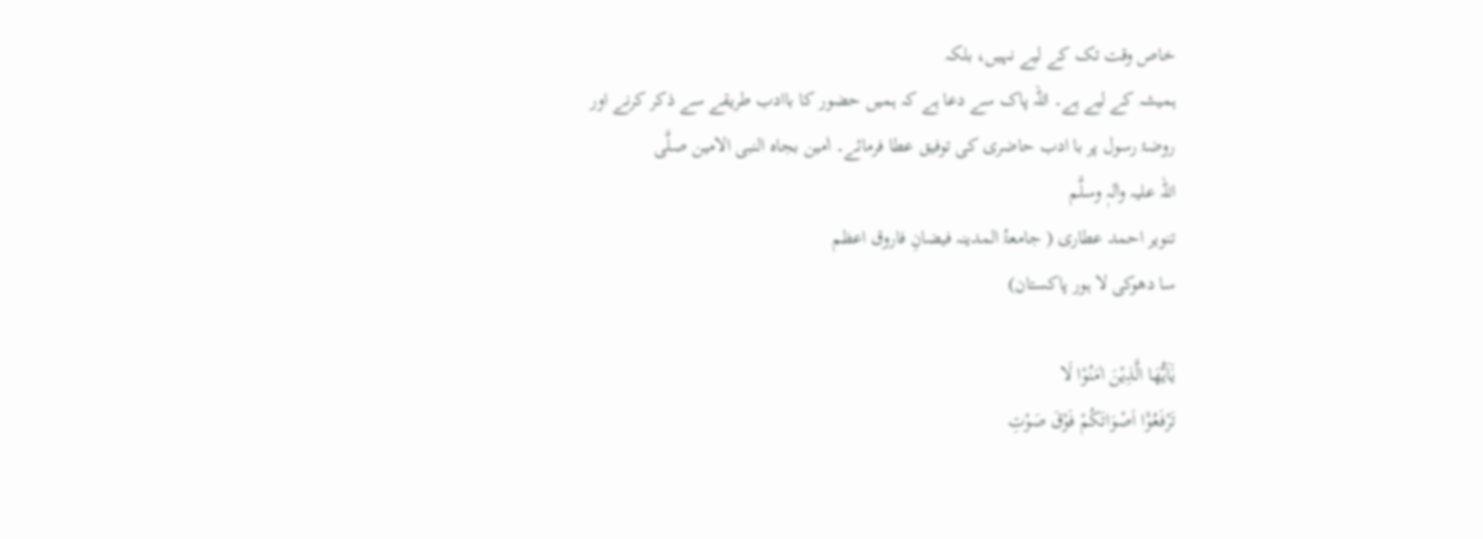خاص وقت تک کے لیے نہیں، بلکہ
ہمیشہ کے لیے ہے۔ اللہ پاک سے دعا ہے کہ ہمیں حضور کا باادب طریقے سے ذکر کرنے اور
روضۂ رسول پر با ادب حاضری کی توفیق عطا فرمائے۔ اٰمین بجاہ النبی الامین صلَّی
اللہ علیہ واٰلہٖ وسلَّم
تنویر احمد عطاری ( جامعۃُ المدینہ فیضانِ فاروق اعظم
سا دھوکی لا ہور پاکستان)

یٰۤاَیُّهَا الَّذِیْنَ اٰمَنُوْا لَا
تَرْفَعُوْۤا اَصْوَاتَكُمْ فَوْقَ صَوْتِ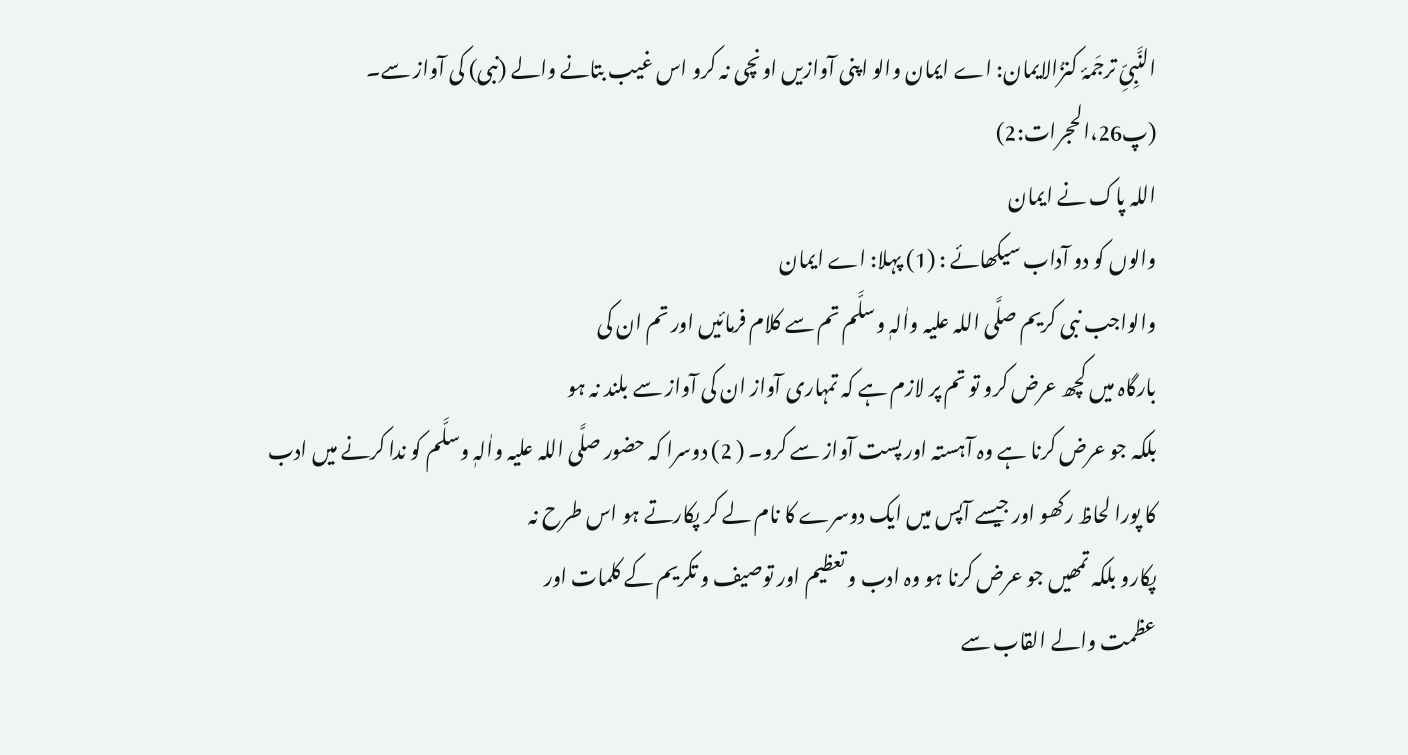النَّبِیِّ ترجَمۂ کنزُالایمان: اے ایمان والو اپنی آوازیں اونچی نہ کرو اس غیب بتانے والے (نبی) کی آواز سے۔
(پ26،الحجرات:2)
اللہ پاک نے ایمان
والوں کو دو آداب سیکھائے : (1) پہلا: اے ایمان
والواجب نبی کریم صلَّی اللہ علیہ واٰلہٖ وسلَّم تم سے کلام فرمائیں اور تم ان کی
بارگاہ میں کچھ عرض کرو تو تم پر لازم ہے کہ تمہاری آواز ان کی آواز سے بلند نہ ہو
بلکہ جو عرض کرنا ہے وہ آہستہ اور پست آواز سے کرو۔ ( 2) دوسرا کہ حضور صلَّی اللہ علیہ واٰلہٖ وسلَّم کو ندا کرنے میں ادب
کا پورا لحاظ رکھو اور جیسے آپس میں ایک دوسرے کا نام لے کر پکارتے ہو اس طرح نہ
پکارو بلکہ تمھیں جو عرض کرنا ہو وہ ادب و تعظیم اور توصیف و تکریم کے کلمات اور
عظمت والے القاب سے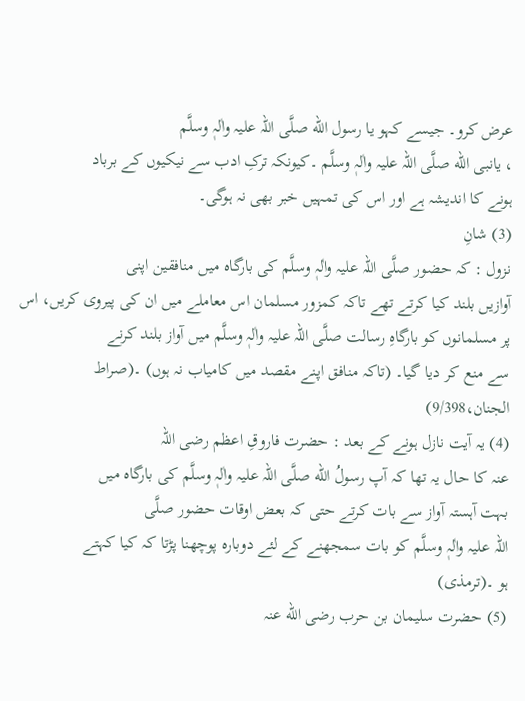عرض کرو۔ جیسے کہو یا رسول الله صلَّی اللہ علیہ واٰلہٖ وسلَّم
، یانبی الله صلَّی اللہ علیہ واٰلہٖ وسلَّم ۔کیونکہ ترکِ ادب سے نیکیوں کے برباد
ہونے کا اندیشہ ہے اور اس کی تمہیں خبر بھی نہ ہوگی۔
(3) شانِ
نزول : کہ حضور صلَّی اللہ علیہ واٰلہٖ وسلَّم کی بارگاہ میں منافقین اپنی
آوازیں بلند کیا کرتے تھے تاکہ کمزور مسلمان اس معاملے میں ان کی پیروی کریں، اس
پر مسلمانوں کو بارگاهِ رسالت صلَّی اللہ علیہ واٰلہٖ وسلَّم میں آواز بلند کرنے
سے منع کر دیا گیا۔ (تاکہ منافق اپنے مقصد میں کامیاب نہ ہوں) ۔(صراط الجنان،9/398)
(4) یہ آیت نازل ہونے کے بعد : حضرت فاروقِ اعظم رضی اللہ
عنہ کا حال یہ تھا کہ آپ رسولُ الله صلَّی اللہ علیہ واٰلہٖ وسلَّم کی بارگاہ میں
بہت آہستہ آواز سے بات کرتے حتی کہ بعض اوقات حضور صلَّی
اللہ علیہ واٰلہٖ وسلَّم کو بات سمجھنے کے لئے دوبارہ پوچھنا پڑتا کہ کیا کہتے
ہو ۔(ترمذی)
(5) حضرت سلیمان بن حرب رضی الله عنہ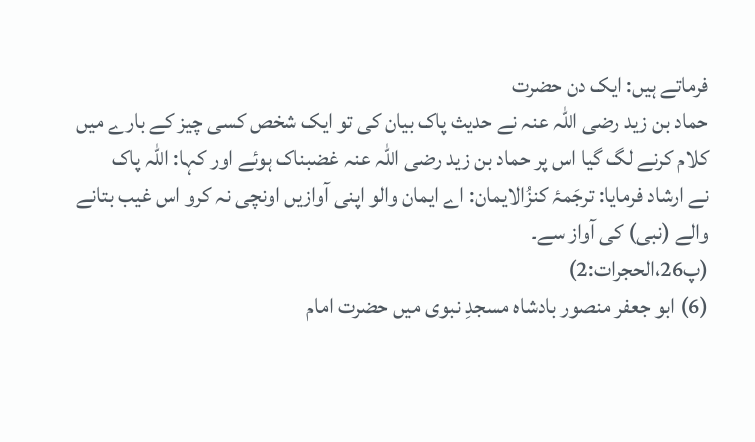فرماتے ہیں: ایک دن حضرت
حماد بن زید رضی اللہ عنہ نے حدیث پاک بیان کی تو ایک شخص کسی چیز کے بارے میں
کلام کرنے لگ گیا اس پر حماد بن زید رضی اللہ عنہ غضبناک ہوئے اور کہا: اللہ پاک
نے ارشاد فرمایا: ترجَمۂ کنزُالایمان: اے ایمان والو اپنی آوازیں اونچی نہ کرو اس غیب بتانے والے (نبی) کی آواز سے۔
(پ26،الحجرات:2)
(6) ابو جعفر منصور بادشاہ مسجدِ نبوی میں حضرت امام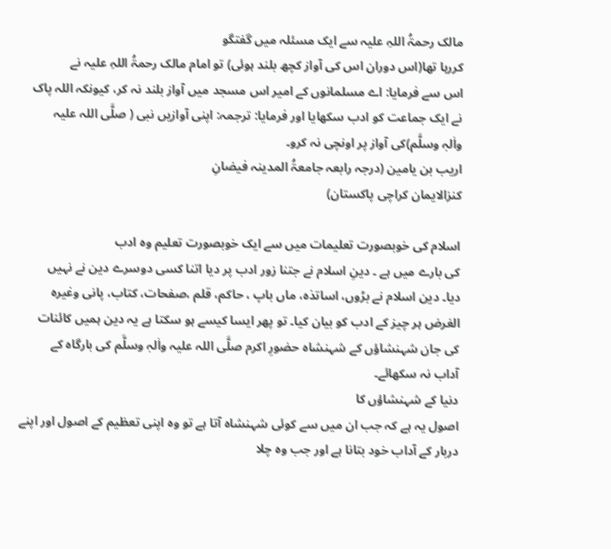مالک رحمۃُ اللہِ علیہ سے ایک مسئلہ میں گفتگو
کررہا تھا(اس دوران اس کی آواز کچھ بلند ہوئی) تو امام مالک رحمۃُ اللہِ علیہ نے
اس سے فرمایا: اے مسلمانوں کے امیر اس مسجد میں آواز بلند نہ کر، کیونکہ اللہ پاک
نے ایک جماعت کو ادب سکھایا اور فرمایا: ترجمہ: اپنی آوازیں نبی ( صلَّی اللہ علیہ
واٰلہٖ وسلَّم)کی آواز پر اونچی نہ کرو۔
اریب بن یامین (درجہ رابعہ جامعۃُ المدینہ فیضانِ
کنزالایمان کراچی پاکستان)

اسلام کی خوبصورت تعلیمات میں سے ایک خوبصورت تعلیم وہ ادب
کی بارے میں ہے ۔ دینِ اسلام نے جتنا زور ادب پر دیا اتنا کسی دوسرے دین نے نہیں
دیا۔ دین اسلام نے بڑوں، اساتذہ، ماں باپ ، حاکم، قلم ،صفحات، کتاب، پانی وغیرہ
الغرض ہر چیز کے ادب کو بیان کیا۔ تو پھر ایسا کیسے ہو سکتا ہے یہ دین ہمیں کائنات
کی جان شہنشاؤں کے شہنشاہ حضورِ اکرم صلَّی اللہ علیہ واٰلہٖ وسلَّم کی بارگاہ کے
آداب نہ سکھائے۔
دنیا کے شہنشاؤں کا
اصول یہ ہے کہ جب ان میں سے کوئی شہنشاہ آتا ہے تو وہ اپنی تعظیم کے اصول اور اپنے
دربار کے آداب خود بتانا ہے اور جب وہ چلا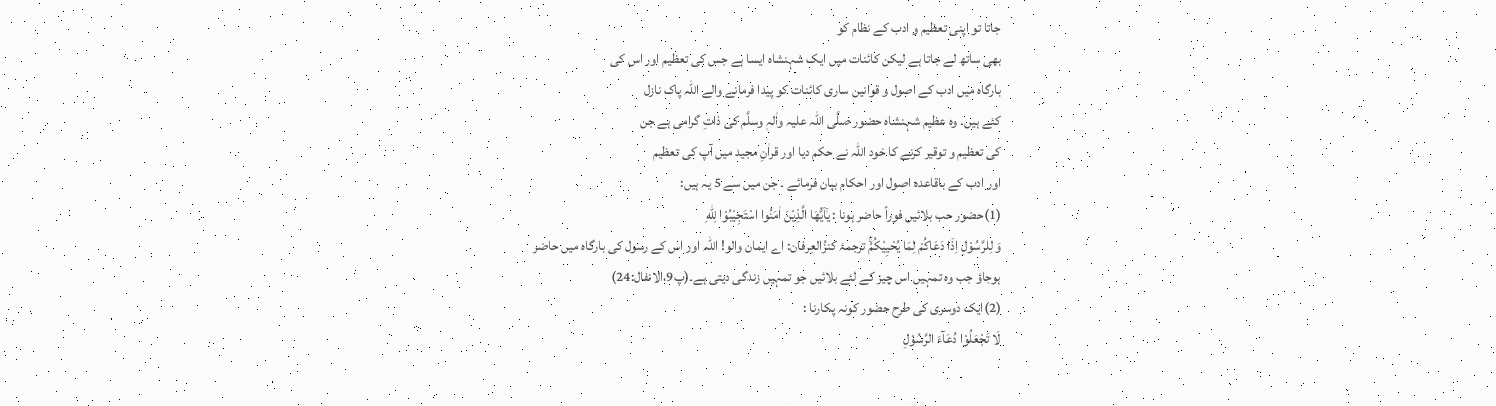جاتا تو اپنی تعظیم و ادب کے نظام کو
بھی ساتھ لے جاتا ہے لیکن کائنات میں ایک شہنشاہ ایسا ہے جس کی تعظیم اور اس کی
بارگاہ میں ادب کے اصول و قوانین ساری کائنات کو پیدا فرمانے والے اللہ پاک نازل
کئے ہیں۔ وہ عظیم شہنشاہ حضور صلَّی اللہ علیہ واٰلہٖ وسلَّم کی ذاتِ گرامی ہے جن
کی تعظیم و توقیر کرنے کا خود اللہ نے حکم دیا اور قراٰنِ مجید میں آپ کی تعظیم
اور ادب کے باقاعدہ اصول اور احکام بیان فرمائے ۔ جن میں سے 5 یہ ہیں:
(1)حضور حب بلائیں فوراً حاضر ہونا : یٰۤاَیُّهَا الَّذِیْنَ اٰمَنُوا اسْتَجِیْبُوْا لِلّٰهِ
وَ لِلرَّسُوْلِ اِذَا دَعَاكُمْ لِمَا یُحْیِیْكُمْۚ ترجمۂ کنزُالعِرفان: اے ایمان والو! اللہ اور اس کے رسول کی بارگاہ میں حاضر
ہوجاؤ جب وہ تمہیں اس چیز کے لئے بلائیں جو تمہیں زندگی دیتی ہے۔(پ9،الانفال:24)
(2)ایک دوسری کی طرح حضور کونہ پکارنا :
لَا تَجْعَلُوْا دُعَآءَ الرَّسُوْلِ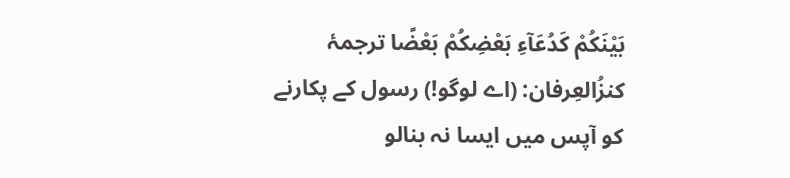بَیْنَكُمْ كَدُعَآءِ بَعْضِكُمْ بَعْضًا ترجمۂ
کنزُالعِرفان: (اے لوگو!) رسول کے پکارنے
کو آپس میں ایسا نہ بنالو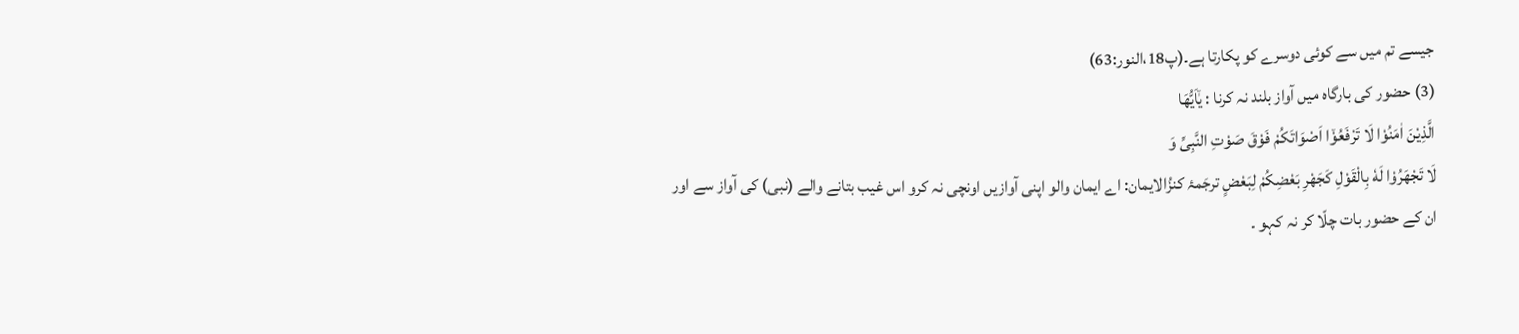جیسے تم میں سے کوئی دوسرے کو پکارتا ہے۔(پ18،النور:63)
(3) حضور کی بارگاہ میں آواز بلند نہ کرنا : یٰۤاَیُّهَا
الَّذِیْنَ اٰمَنُوْا لَا تَرْفَعُوْۤا اَصْوَاتَكُمْ فَوْقَ صَوْتِ النَّبِیِّ وَ
لَا تَجْهَرُوْا لَهٗ بِالْقَوْلِ كَجَهْرِ بَعْضِكُمْ لِبَعْضٍ ترجَمۂ کنزُالایمان: اے ایمان والو اپنی آوازیں اونچی نہ کرو اس غیب بتانے والے (نبی) کی آواز سے اور
ان کے حضور بات چلّا کر نہ کہو ۔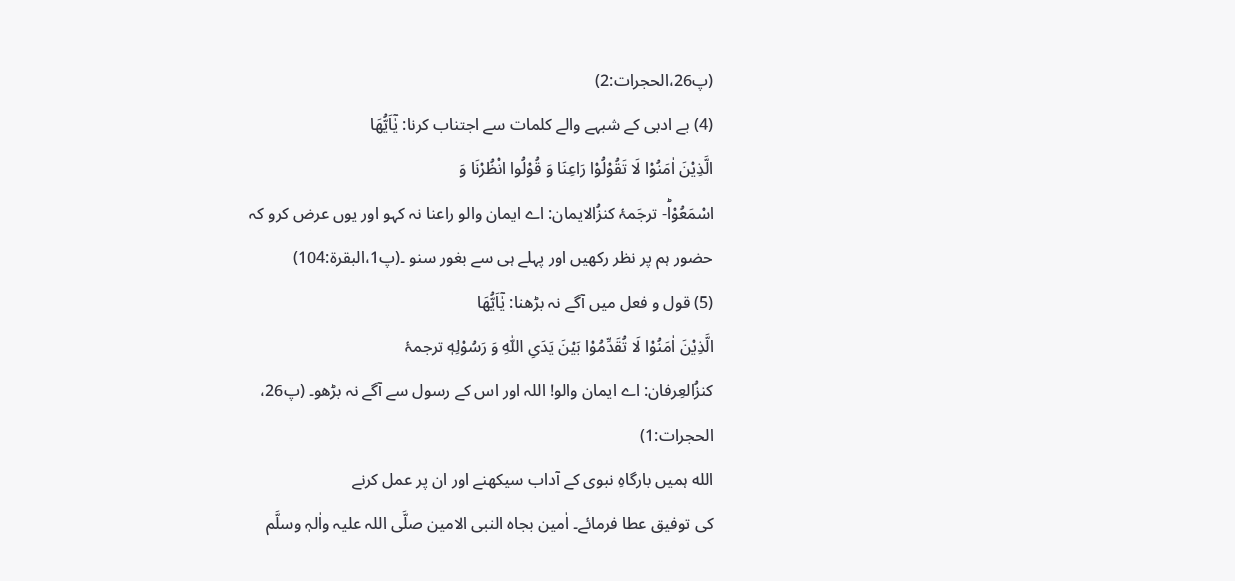(پ26،الحجرات:2)
(4) بے ادبی کے شبہے والے کلمات سے اجتناب کرنا: یٰۤاَیُّهَا
الَّذِیْنَ اٰمَنُوْا لَا تَقُوْلُوْا رَاعِنَا وَ قُوْلُوا انْظُرْنَا وَ
اسْمَعُوْاؕ- ترجَمۂ کنزُالایمان: اے ایمان والو راعنا نہ کہو اور یوں عرض کرو کہ
حضور ہم پر نظر رکھیں اور پہلے ہی سے بغور سنو ۔(پ1،البقرۃ:104)
(5) قول و فعل میں آگے نہ بڑھنا: یٰۤاَیُّهَا
الَّذِیْنَ اٰمَنُوْا لَا تُقَدِّمُوْا بَیْنَ یَدَیِ اللّٰهِ وَ رَسُوْلِهٖ ترجمۂ
کنزُالعِرفان: اے ایمان والو! اللہ اور اس کے رسول سے آگے نہ بڑھو۔ (پ26،
الحجرات:1)
الله ہمیں بارگاہِ نبوی کے آداب سیکھنے اور ان پر عمل کرنے
کی توفیق عطا فرمائے۔ اٰمین بجاہ النبی الامین صلَّی اللہ علیہ واٰلہٖ وسلَّم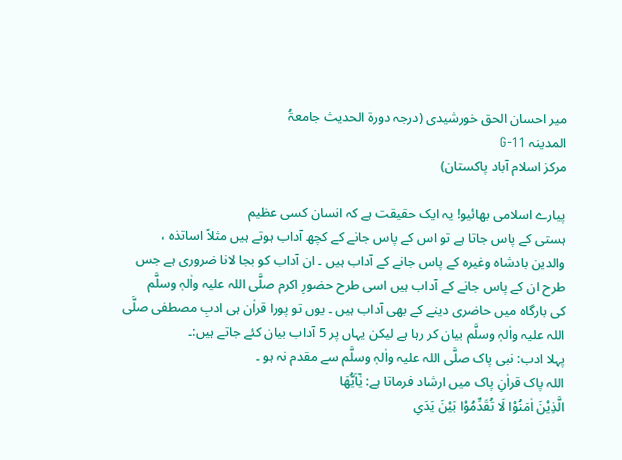میر احسان الحق خورشیدی (درجہ دورة الحديث جامعۃُ
المدینہ 11-G
مرکز اسلام آباد پاکستان)

پیارے اسلامی بھائیو! یہ ایک حقیقت ہے کہ انسان کسی عظیم
ہستی کے پاس جاتا ہے تو اس کے پاس جانے کے کچھ آداب ہوتے ہیں مثلاً اساتذہ ،
والدین بادشاہ وغیرہ کے پاس جانے کے آداب ہیں ۔ ان آداب کو بجا لانا ضروری ہے جس
طرح ان کے پاس جانے کے آداب ہیں اسی طرح حضورِ اکرم صلَّی اللہ علیہ واٰلہٖ وسلَّم
کی بارگاہ میں حاضری دینے کے بھی آداب ہیں ۔ یوں تو پورا قراٰن ہی ادبِ مصطفی صلَّی
اللہ علیہ واٰلہٖ وسلَّم بیان کر رہا ہے لیکن یہاں پر 5 آداب بیان کئے جاتے ہیں:۔
پہلا ادب: نبی پاک صلَّی اللہ علیہ واٰلہٖ وسلَّم سے مقدم نہ ہو ۔
اللہ پاک قراٰنِ پاک میں ارشاد فرماتا ہے: یٰۤاَیُّهَا
الَّذِیْنَ اٰمَنُوْا لَا تُقَدِّمُوْا بَیْنَ یَدَیِ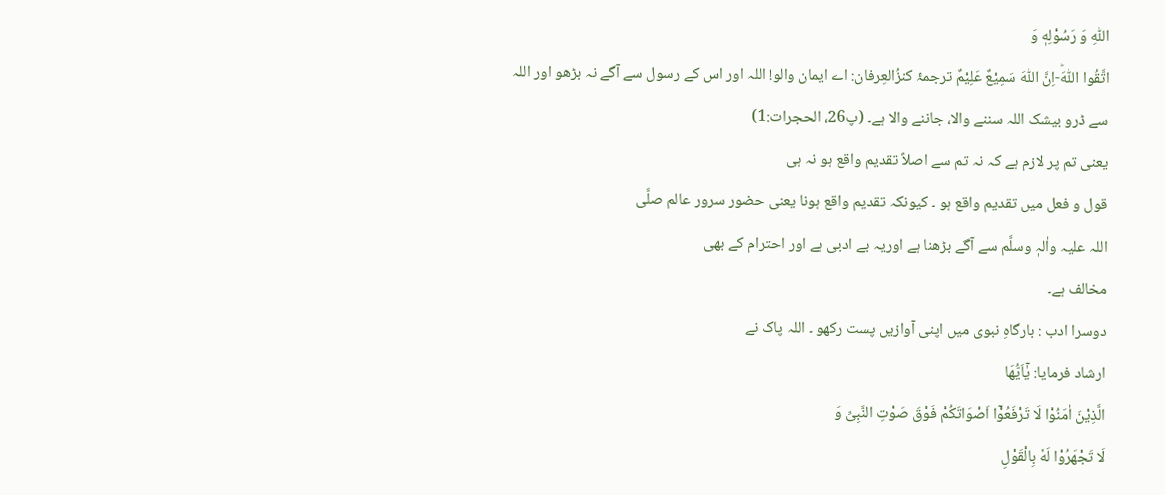اللّٰهِ وَ رَسُوْلِهٖ وَ
اتَّقُوا اللّٰهَؕ-اِنَّ اللّٰهَ سَمِیْعٌ عَلِیْمٌ ترجمۂ کنزُالعِرفان: اے ایمان والو! اللہ اور اس کے رسول سے آگے نہ بڑھو اور اللہ
سے ڈرو بیشک اللہ سننے والا، جاننے والا ہے۔ (پ26، الحجرات:1)
یعنی تم پر لازم ہے کہ نہ تم سے اصلاً تقدیم واقع ہو نہ ہی
قول و فعل میں تقدیم واقع ہو ۔ کیونکہ تقدیم واقع ہونا یعنی حضور سرور عالم صلَّی
اللہ علیہ واٰلہٖ وسلَّم سے آگے بڑھنا ہے اوریہ بے ادبی ہے اور احترام کے بھی
مخالف ہے۔
دوسرا ادب : بارگاہِ نبوی میں اپنی آوازیں پست رکھو ۔ اللہ پاک نے
ارشاد فرمایا: یٰۤاَیُّهَا
الَّذِیْنَ اٰمَنُوْا لَا تَرْفَعُوْۤا اَصْوَاتَكُمْ فَوْقَ صَوْتِ النَّبِیِّ وَ
لَا تَجْهَرُوْا لَهٗ بِالْقَوْلِ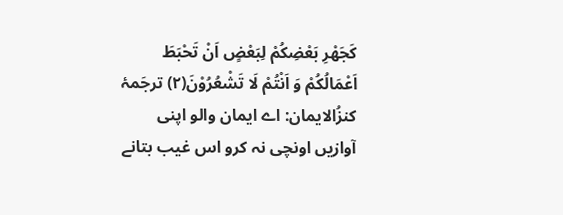كَجَهْرِ بَعْضِكُمْ لِبَعْضٍ اَنْ تَحْبَطَ
اَعْمَالُكُمْ وَ اَنْتُمْ لَا تَشْعُرُوْنَ(۲) ترجَمۂ کنزُالایمان: اے ایمان والو اپنی آوازیں اونچی نہ کرو اس غیب بتانے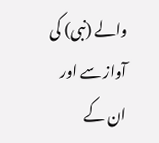والے (نبی) کی آواز سے اور
ان کے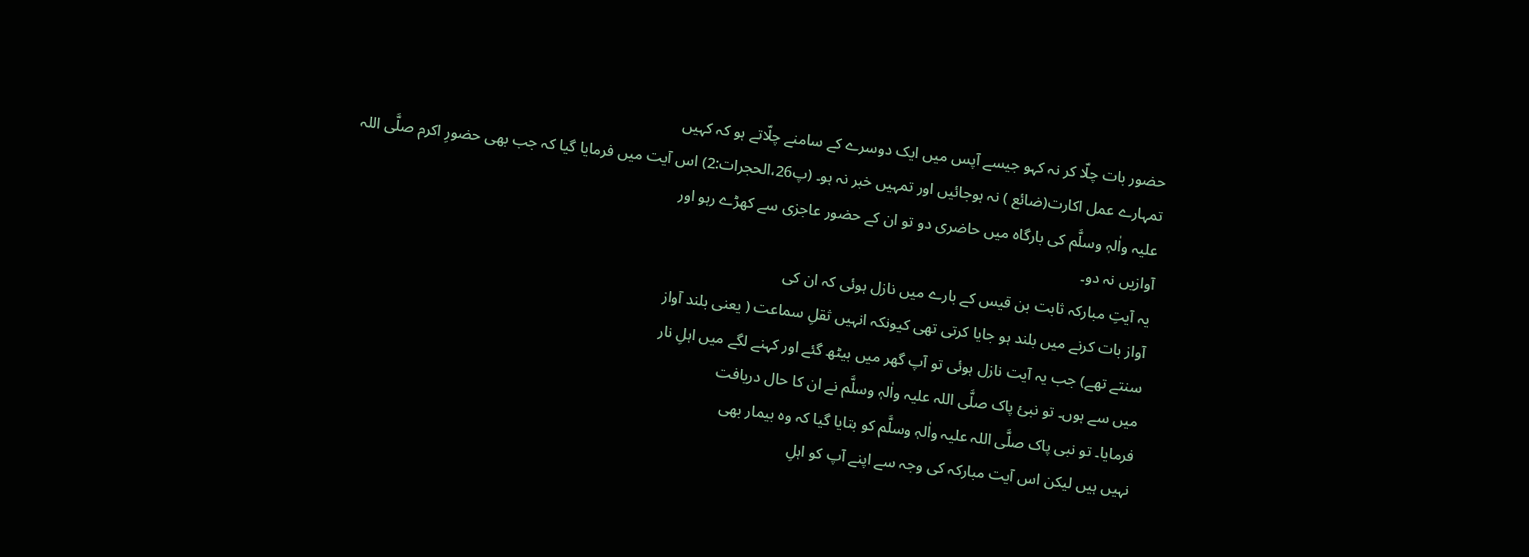حضور بات چلّا کر نہ کہو جیسے آپس میں ایک دوسرے کے سامنے چلّاتے ہو کہ کہیں
تمہارے عمل اکارت(ضائع ) نہ ہوجائیں اور تمہیں خبر نہ ہو۔ (پ26،الحجرات:2) اس آیت میں فرمایا گیا کہ جب بھی حضورِ اکرم صلَّی اللہ
علیہ واٰلہٖ وسلَّم کی بارگاہ میں حاضری دو تو ان کے حضور عاجزی سے کھڑے رہو اور
آوازیں نہ دو۔
یہ آیتِ مبارکہ ثابت بن قیس کے بارے میں نازل ہوئی کہ ان کی
آواز بات کرنے میں بلند ہو جایا کرتی تھی کیونکہ انہیں ثقلِ سماعت ( یعنی بلند آواز
سنتے تھے) جب یہ آیت نازل ہوئی تو آپ گھر میں بیٹھ گئے اور کہنے لگے میں اہلِ نار
میں سے ہوں۔ تو نبیٔ پاک صلَّی اللہ علیہ واٰلہٖ وسلَّم نے ان کا حال دریافت
فرمایا۔ تو نبی پاک صلَّی اللہ علیہ واٰلہٖ وسلَّم کو بتایا گیا کہ وہ بیمار بھی
نہیں ہیں لیکن اس آیت مبارکہ کی وجہ سے اپنے آپ کو اہلِ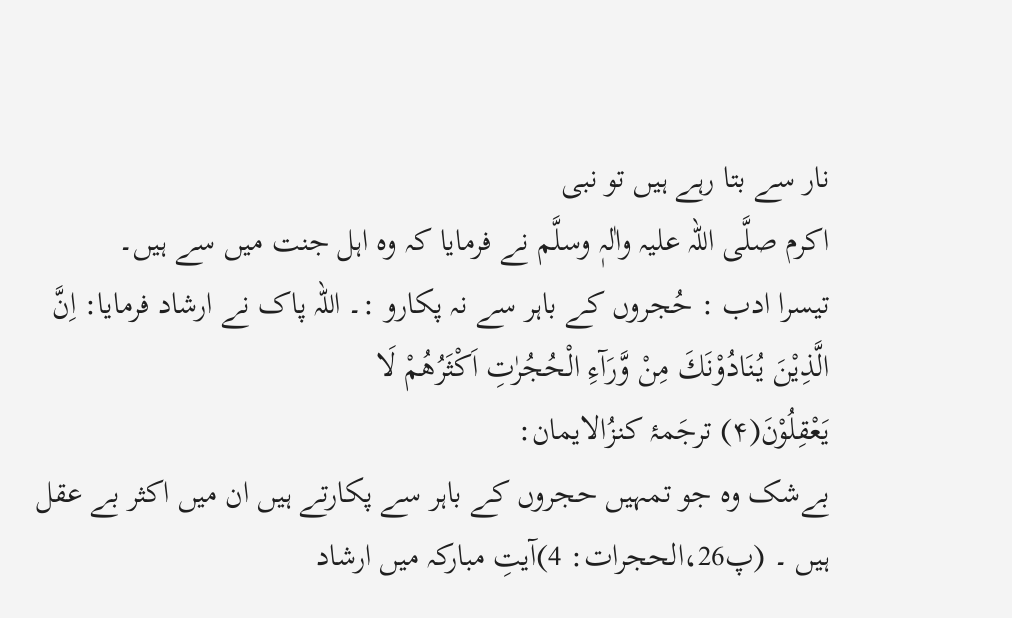نار سے بتا رہے ہیں تو نبی
اکرم صلَّی اللہ علیہ واٰلہٖ وسلَّم نے فرمایا کہ وہ اہل جنت میں سے ہیں۔
تیسرا ادب : حُجروں کے باہر سے نہ پکارو :۔ اللہ پاک نے ارشاد فرمایا: اِنَّ
الَّذِیْنَ یُنَادُوْنَكَ مِنْ وَّرَآءِ الْحُجُرٰتِ اَكْثَرُهُمْ لَا
یَعْقِلُوْنَ(۴) ترجَمۂ کنزُالایمان:
بےشک وہ جو تمہیں حجروں کے باہر سے پکارتے ہیں ان میں اکثر بے عقل ہیں ۔ (پ26،الحجرات: 4)آیتِ مبارکہ میں ارشاد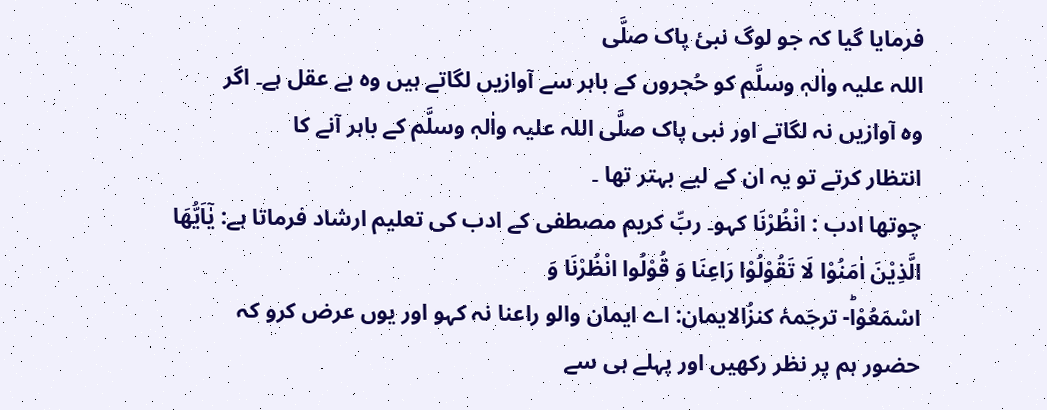فرمایا گیا کہ جو لوگ نبیٔ پاک صلَّی
اللہ علیہ واٰلہٖ وسلَّم کو حُجروں کے باہر سے آوازیں لگاتے ہیں وہ بے عقل ہے۔ اگر
وہ آوازیں نہ لگاتے اور نبی پاک صلَّی اللہ علیہ واٰلہٖ وسلَّم کے باہر آنے کا
انتظار کرتے تو یہ ان کے لیے بہتر تھا ۔
چوتھا ادب : انْظُرْنَا کہو۔ ربِّ کریم مصطفی کے ادب کی تعلیم ارشاد فرماتا ہے: یٰۤاَیُّهَا
الَّذِیْنَ اٰمَنُوْا لَا تَقُوْلُوْا رَاعِنَا وَ قُوْلُوا انْظُرْنَا وَ
اسْمَعُوْاؕ- ترجَمۂ کنزُالایمان: اے ایمان والو راعنا نہ کہو اور یوں عرض کرو کہ
حضور ہم پر نظر رکھیں اور پہلے ہی سے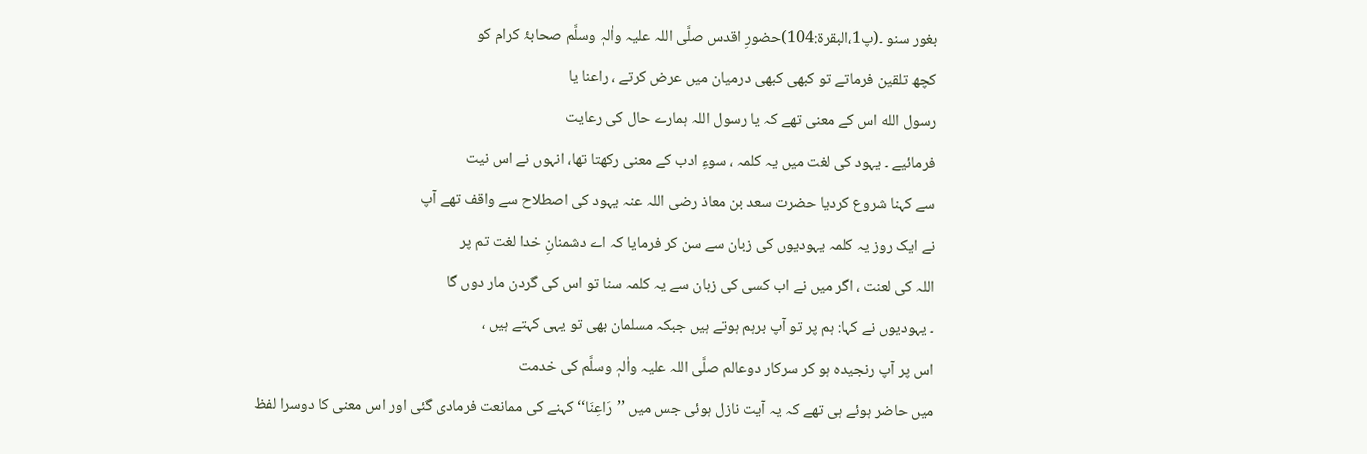بغور سنو ۔(پ1،البقرۃ:104)حضورِ اقدس صلَّی اللہ علیہ واٰلہٖ وسلَّم صحابۂ کرام کو
کچھ تلقین فرماتے تو کبھی کبھی درمیان میں عرض کرتے ، راعنا یا
رسول الله اس کے معنی تھے کہ یا رسول اللہ ہمارے حال کی رعایت
فرمائیے ۔ یہود کی لغت میں یہ کلمہ ، سوءِ ادب کے معنی رکھتا تھا، انہوں نے اس نیت
سے کہنا شروع کردیا حضرت سعد بن معاذ رضی اللہ عنہ یہود کی اصطلاح سے واقف تھے آپ
نے ایک روز یہ کلمہ یہودیوں کی زبان سے سن کر فرمایا کہ اے دشمنانِ خدا لغت تم پر
اللہ کی لعنت ، اگر میں نے اب کسی کی زبان سے یہ کلمہ سنا تو اس کی گردن مار دوں گا
۔ یہودیوں نے کہا: ہم پر تو آپ برہم ہوتے ہیں جبکہ مسلمان بھی تو یہی کہتے ہیں ،
اس پر آپ رنجیدہ ہو کر سرکار دوعالم صلَّی اللہ علیہ واٰلہٖ وسلَّم کی خدمت
میں حاضر ہوئے ہی تھے کہ یہ آیت نازل ہوئی جس میں ’’رَاعِنَا‘‘ کہنے کی ممانعت فرمادی گئی اور اس معنی کا دوسرا لفظ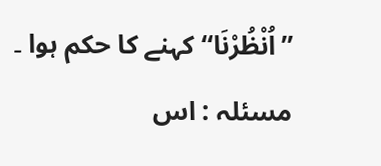’’اُنْظُرْنَا‘‘ کہنے کا حکم ہوا ۔
مسئلہ : اس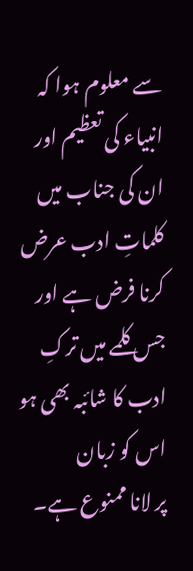سے معلوم ہوا کہ انبیاء کی تعظیم اور ان کی جناب میں
کلماتِ ادب عرض کرنا فرض ہے اور جس کلمے میں ترکِ ادب کا شائبہ بھی ہو اس کو زبان
پر لانا ممنوع ہے۔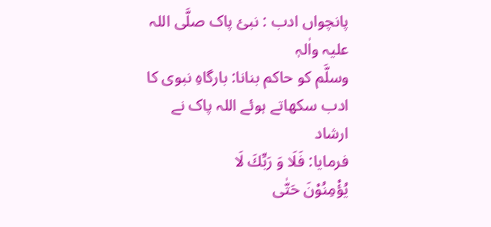پانچواں ادب : نبیٔ پاک صلَّی اللہ علیہ واٰلہٖ
وسلَّم کو حاکم بنانا: بارگاہِ نبوی کا ادب سکھاتے ہوئے اللہ پاک نے ارشاد
فرمایا: فَلَا وَ رَبِّكَ لَا
یُؤْمِنُوْنَ حَتّٰى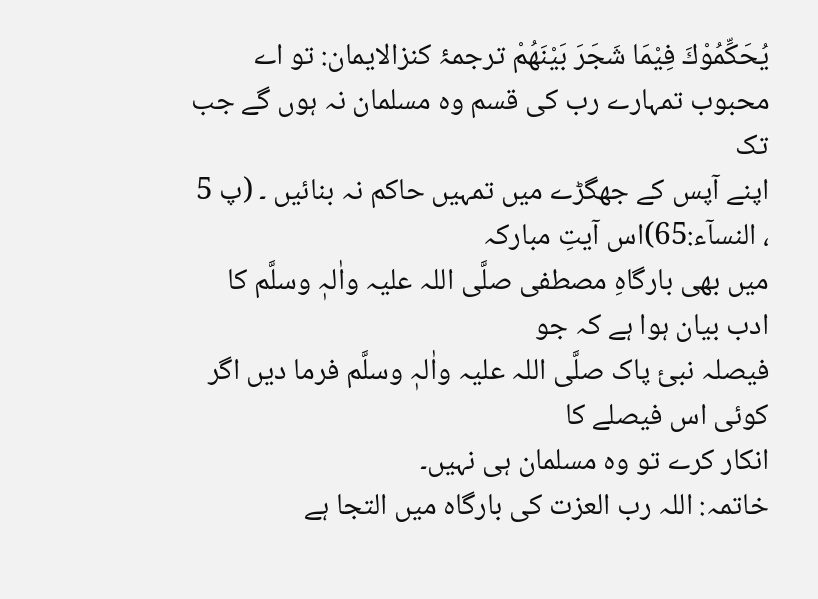یُحَكِّمُوْكَ فِیْمَا شَجَرَ بَیْنَهُمْ ترجمۂ کنزالایمان: تو اے محبوب تمہارے رب کی قسم وہ مسلمان نہ ہوں گے جب تک
اپنے آپس کے جھگڑے میں تمہیں حاکم نہ بنائیں ۔ (پ 5 ، النسآء:65)اس آیتِ مبارکہ
میں بھی بارگاہِ مصطفی صلَّی اللہ علیہ واٰلہٖ وسلَّم کا ادب بیان ہوا ہے کہ جو
فیصلہ نبیٔ پاک صلَّی اللہ علیہ واٰلہٖ وسلَّم فرما دیں اگر کوئی اس فیصلے کا
انکار کرے تو وہ مسلمان ہی نہیں۔
خاتمہ: اللہ رب العزت کی بارگاہ میں التجا ہے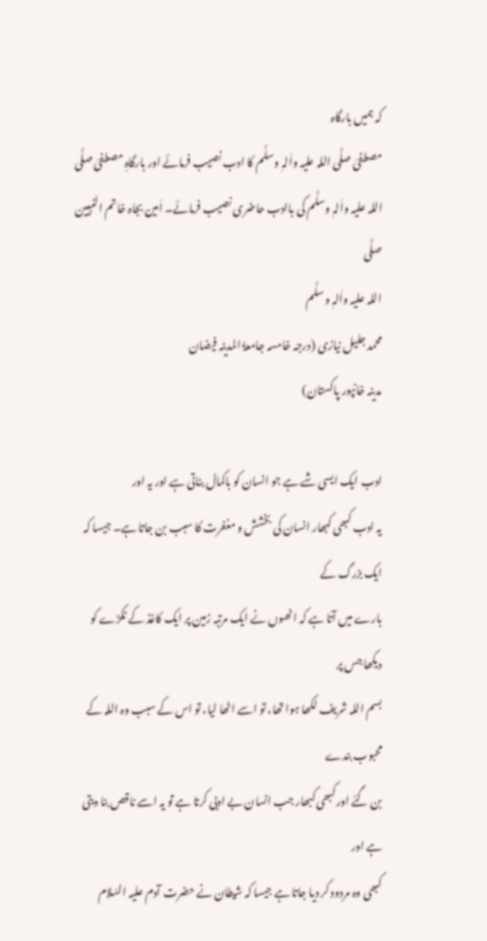کہ ہمیں بارگاہ
مصطفیٰ صلَّی اللہ علیہ واٰلہٖ وسلَّم کا ادب نصیب فرمائے اور بارگاہِ مصطفیٰ صلَّی
اللہ علیہ واٰلہٖ وسلَّم کی باادب حاضری نصیب فرمائے۔ اٰمین بجاہ خاتم النبیین صلَّی
اللہ علیہ واٰلہٖ وسلَّم
محمد جلیل نیازی (درجہ خامسہ جامعۃُ المدینہ فیضان
مدینہ خانپور پاکستان)

ادب ایک ایسی شے ہے جو انسان کو باکمال بناتی ہے اور یہ اور
یہ ادب کبھی کبھار انسان کی بخشش و مغفرت کا سبب بن جاتا ہے۔ جیسا کہ ایک بزرگ کے
بارے میں آتا ہے کہ انھوں نے ایک مرتبہ زمین پر ایک کاغذ کے ٹکڑے کو دیکھا جس پر
بسم اللہ شریف لکھا ہوا تھا، تو اسے اٹھا لیا، تو اس کے سبب وہ اللہ کے محبوب بندے
بن گئے اور کبھی کبھار جب انسان بے ادبی کرتا ہے تو یہ اسے ناقص بنا دیتی ہے اور
کبھی وہ مردود کر دیا جاتا ہے جیسا کہ شیطان نے حضرت آدم علیہ السّلام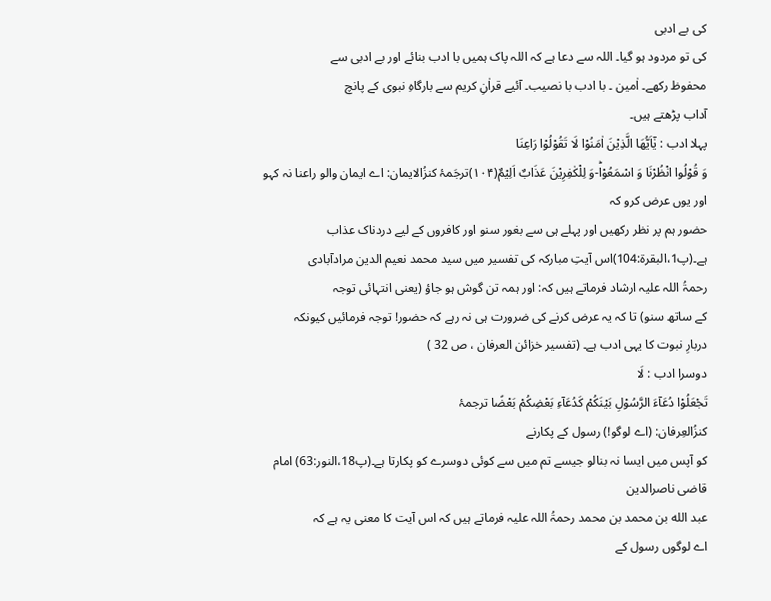کی بے ادبی
کی تو مردود ہو گیا۔ اللہ سے دعا ہے کہ اللہ پاک ہمیں با ادب بنائے اور بے ادبی سے
محفوظ رکھے۔ اٰمین ۔ با ادب با نصیب۔ آئیے قراٰنِ کریم سے بارگاہِ نبوی کے پانچ
آداب پڑھتے ہیں۔
پہلا ادب : یٰۤاَیُّهَا الَّذِیْنَ اٰمَنُوْا لَا تَقُوْلُوْا رَاعِنَا
وَ قُوْلُوا انْظُرْنَا وَ اسْمَعُوْاؕ-وَ لِلْكٰفِرِیْنَ عَذَابٌ اَلِیْمٌ(۱۰۴)ترجَمۂ کنزُالایمان: اے ایمان والو راعنا نہ کہو اور یوں عرض کرو کہ
حضور ہم پر نظر رکھیں اور پہلے ہی سے بغور سنو اور کافروں کے لیے دردناک عذاب ہے۔(پ1،البقرۃ:104)اس آیتِ مبارکہ کی تفسیر میں سید محمد نعیم الدین مرادآبادی
رحمۃُ اللہ علیہ ارشاد فرماتے ہیں کہ: اور ہمہ تن گوش ہو جاؤ (یعنی انتہائی توجہ
کے ساتھ سنو) تا کہ یہ عرض کرنے کی ضرورت ہی نہ رہے کہ حضور! توجہ فرمائیں کیونکہ
دربارِ نبوت کا یہی ادب ہے۔ (تفسیر خزائن العرفان ، ص 32 )
دوسرا ادب : لَا
تَجْعَلُوْا دُعَآءَ الرَّسُوْلِ بَیْنَكُمْ كَدُعَآءِ بَعْضِكُمْ بَعْضًا ترجمۂ
کنزُالعِرفان: (اے لوگو!) رسول کے پکارنے
کو آپس میں ایسا نہ بنالو جیسے تم میں سے کوئی دوسرے کو پکارتا ہے۔(پ18،النور:63) امام قاضی ناصرالدین
عبد الله بن محمد بن محمد رحمۃُ اللہ علیہ فرماتے ہیں کہ اس آیت کا معنی یہ ہے کہ
اے لوگوں رسول کے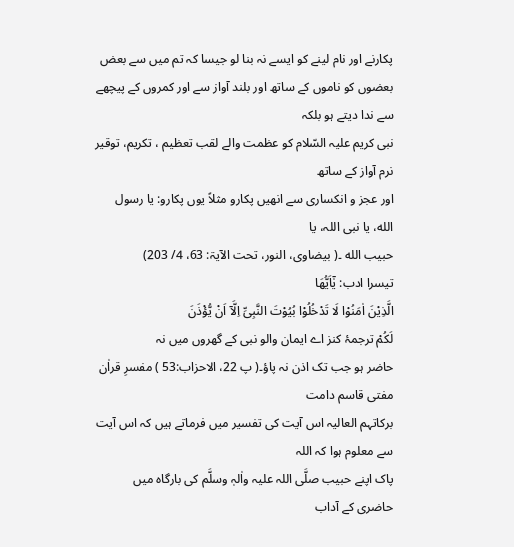پکارنے اور نام لینے کو ایسے نہ بنا لو جیسا کہ تم میں سے بعض
بعضوں کو ناموں کے ساتھ اور بلند آواز سے اور کمروں کے پیچھے سے ندا دیتے ہو بلکہ
نبی کریم علیہ السّلام کو عظمت والے لقب تعظیم ، تکریم، توقیر نرم آواز کے ساتھ
اور عجز و انکساری سے انھیں پکارو مثلاً یوں پکارو: یا رسول الله، یا نبی اللہ، یا
حبیب الله ۔( بیضاوی، النور، تحت الآیۃ: 63، 4/ 203)
تیسرا ادب: یٰۤاَیُّهَا
الَّذِیْنَ اٰمَنُوْا لَا تَدْخُلُوْا بُیُوْتَ النَّبِیِّ اِلَّاۤ اَنْ یُّؤْذَنَ
لَكُمْ ترجمۂ کنز اے ایمان والو نبی کے گھروں میں نہ
حاضر ہو جب تک اذن نہ پاؤ۔( پ 22، الاحزاب:53 ) مفسرِ قراٰن مفتی قاسم دامت
برکاتہم العالیہ اس آیت کی تفسیر میں فرماتے ہیں کہ اس آیت سے معلوم ہوا کہ اللہ
پاک اپنے حبیب صلَّی اللہ علیہ واٰلہٖ وسلَّم کی بارگاہ میں حاضری کے آداب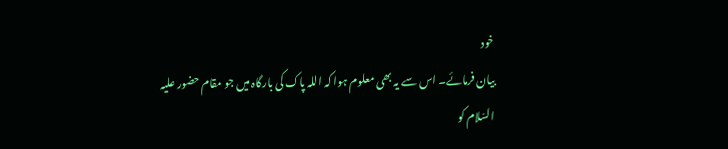خود
بیان فرمائے۔ اس سے یہ بھی معلوم ہوا کہ اللہ پاک کی بارگاہ میں جو مقام حضور علیہ
السّلام کو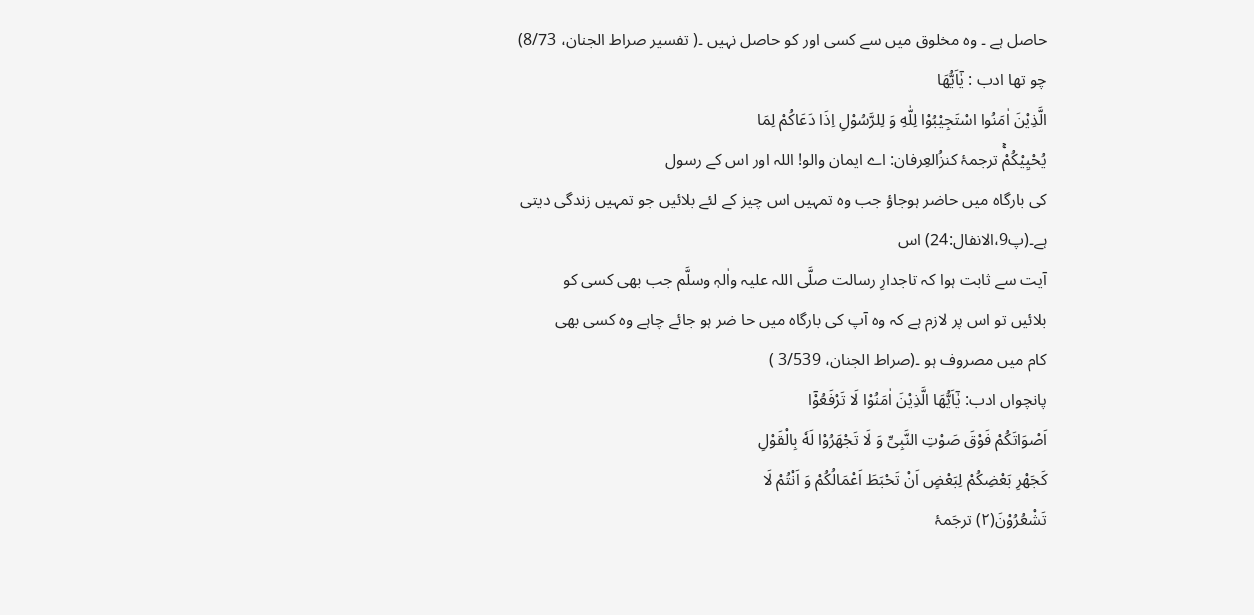حاصل ہے ۔ وہ مخلوق میں سے کسی اور کو حاصل نہیں ۔( تفسیر صراط الجنان، 8/73)
چو تھا ادب : یٰۤاَیُّهَا
الَّذِیْنَ اٰمَنُوا اسْتَجِیْبُوْا لِلّٰهِ وَ لِلرَّسُوْلِ اِذَا دَعَاكُمْ لِمَا
یُحْیِیْكُمْۚ ترجمۂ کنزُالعِرفان: اے ایمان والو! اللہ اور اس کے رسول
کی بارگاہ میں حاضر ہوجاؤ جب وہ تمہیں اس چیز کے لئے بلائیں جو تمہیں زندگی دیتی
ہے۔(پ9،الانفال:24) اس
آیت سے ثابت ہوا کہ تاجدارِ رسالت صلَّی اللہ علیہ واٰلہٖ وسلَّم جب بھی کسی کو
بلائیں تو اس پر لازم ہے کہ وہ آپ کی بارگاہ میں حا ضر ہو جائے چاہے وہ کسی بھی
کام میں مصروف ہو ۔(صراط الجنان، 3/539 )
پانچواں ادب: یٰۤاَیُّهَا الَّذِیْنَ اٰمَنُوْا لَا تَرْفَعُوْۤا
اَصْوَاتَكُمْ فَوْقَ صَوْتِ النَّبِیِّ وَ لَا تَجْهَرُوْا لَهٗ بِالْقَوْلِ
كَجَهْرِ بَعْضِكُمْ لِبَعْضٍ اَنْ تَحْبَطَ اَعْمَالُكُمْ وَ اَنْتُمْ لَا
تَشْعُرُوْنَ(۲) ترجَمۂ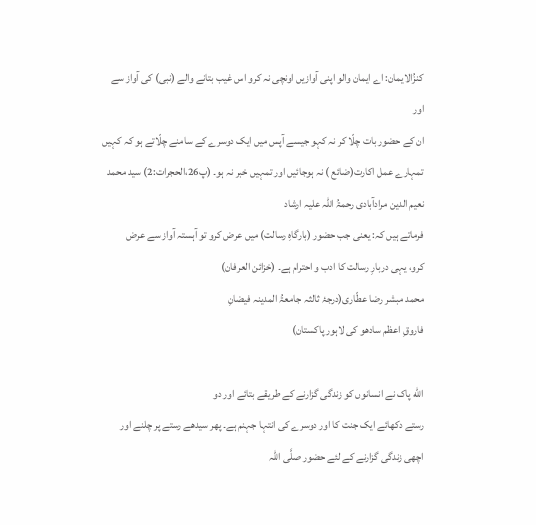کنزُالایمان: اے ایمان والو اپنی آوازیں اونچی نہ کرو اس غیب بتانے والے (نبی) کی آواز سے اور
ان کے حضور بات چلّا کر نہ کہو جیسے آپس میں ایک دوسرے کے سامنے چلّاتے ہو کہ کہیں
تمہارے عمل اکارت(ضائع ) نہ ہوجائیں اور تمہیں خبر نہ ہو۔ (پ26،الحجرات:2) سید محمد نعیم الدین مرادآبادی رحمۃُ اللہ علیہ ارشاد
فرماتے ہیں کہ: یعنی جب حضور (بارگاہِ رسالت) میں عرض کرو تو آہستہ آواز سے عرض
کرو، یہی دربارِ رسالت کا ادب و احترام ہے۔ (خزائن العرفان)
محمد مبشر رضا عطّاری(درجۂ ثالثہ جامعۃُ المدینہ فیضانِ
فاروقِ اعظم سادھو کی لاہور پاکستان)

الله پاک نے انسانوں کو زندگی گزارنے کے طریقے بتائے اور دو
رستے دکھائے ایک جنت کا اور دوسرے کی انتہا جہنم ہے۔ پھر سیدھے رستے پر چلنے اور
اچھی زندگی گزارنے کے لئے حضور صلَّی اللہ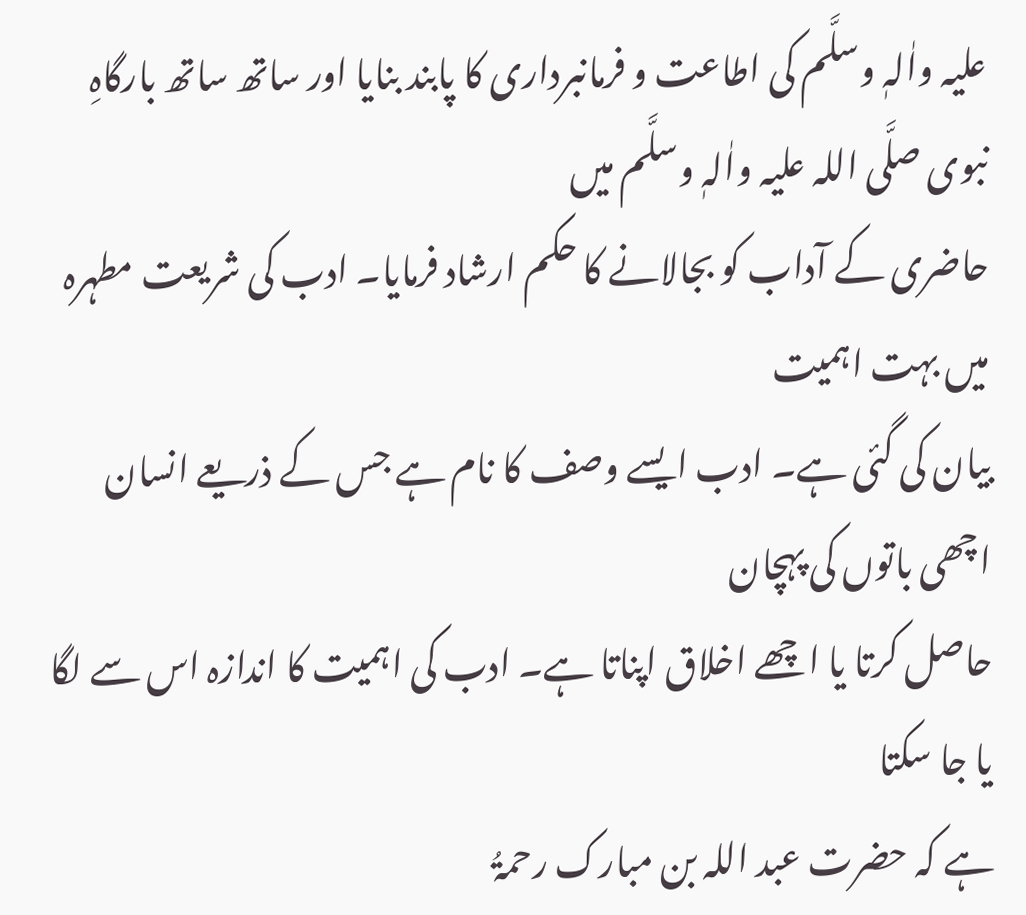علیہ واٰلہٖ وسلَّم کی اطاعت و فرمانبرداری کا پابند بنایا اور ساتھ ساتھ بارگاہِ
نبوی صلَّی اللہ علیہ واٰلہٖ وسلَّم میں
حاضری کے آداب کو بجالانے کا حکم ارشاد فرمایا۔ ادب کی شریعت مطہرہ میں بہت اہمیت
بیان کی گئی ہے۔ ادب ایسے وصف کا نام ہے جس کے ذریعے انسان اچھی باتوں کی پہچان
حاصل کرتا یا اچھے اخلاق اپناتا ہے۔ ادب کی اہمیت کا اندازہ اس سے لگا یا جا سکتا
ہے کہ حضرت عبد اللہ بن مبارک رحمۃُ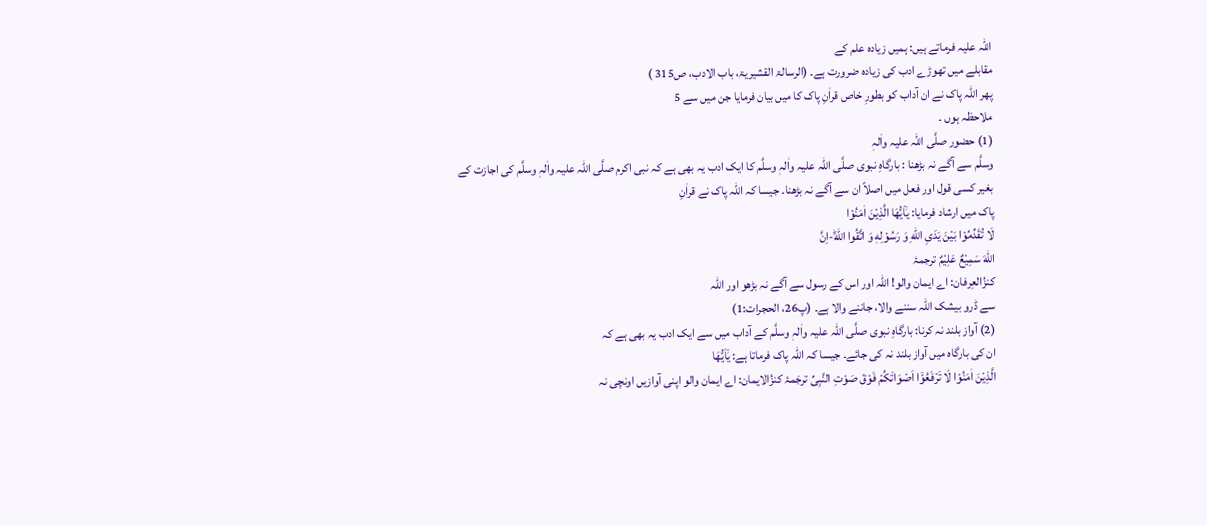اللہ علیہ فرماتے ہیں: ہمیں زیادہ علم کے
مقابلے میں تھوڑے ادب کی زیادہ ضرورت ہے۔ (الرسالۃ القشيريۃ، باب الادب، ص315 )
پھر اللہ پاک نے ان آداب کو بطورِ خاص قراٰنِ پاک کا میں بیان فرمایا جن میں سے 5
ملاحظہ ہوں ۔
(1) حضور صلَّی اللہ علیہ واٰلہٖ
وسلَّم سے آگے نہ بڑھنا : بارگاہِ نبوی صلَّی اللہ علیہ واٰلہٖ وسلَّم کا ایک ادب یہ بھی ہے کہ نبی اکرم صلَّی اللہ علیہ واٰلہٖ وسلَّم کی اجازت کے
بغیر کسی قول اور فعل میں اصلاً ان سے آگے نہ بڑھنا۔ جیسا کہ اللہ پاک نے قراٰنِ
پاک میں ارشاد فرمایا: یٰۤاَیُّهَا الَّذِیْنَ اٰمَنُوْا
لَا تُقَدِّمُوْا بَیْنَ یَدَیِ اللّٰهِ وَ رَسُوْلِهٖ وَ اتَّقُوا اللّٰهَؕ-اِنَّ
اللّٰهَ سَمِیْعٌ عَلِیْمٌ ترجمۂ
کنزُالعِرفان: اے ایمان والو! اللہ اور اس کے رسول سے آگے نہ بڑھو اور اللہ
سے ڈرو بیشک اللہ سننے والا، جاننے والا ہے۔ (پ26، الحجرات:1)
(2) آواز بلند نہ کرنا: بارگاہِ نبوی صلَّی اللہ علیہ واٰلہٖ وسلَّم کے آداب میں سے ایک ادب یہ بھی ہے کہ
ان کی بارگاہ میں آواز بلند نہ کی جائے۔ جیسا کہ اللہ پاک فرماتا ہے: یٰۤاَیُّهَا
الَّذِیْنَ اٰمَنُوْا لَا تَرْفَعُوْۤا اَصْوَاتَكُمْ فَوْقَ صَوْتِ النَّبِیِّ ترجَمۂ کنزُالایمان: اے ایمان والو اپنی آوازیں اونچی نہ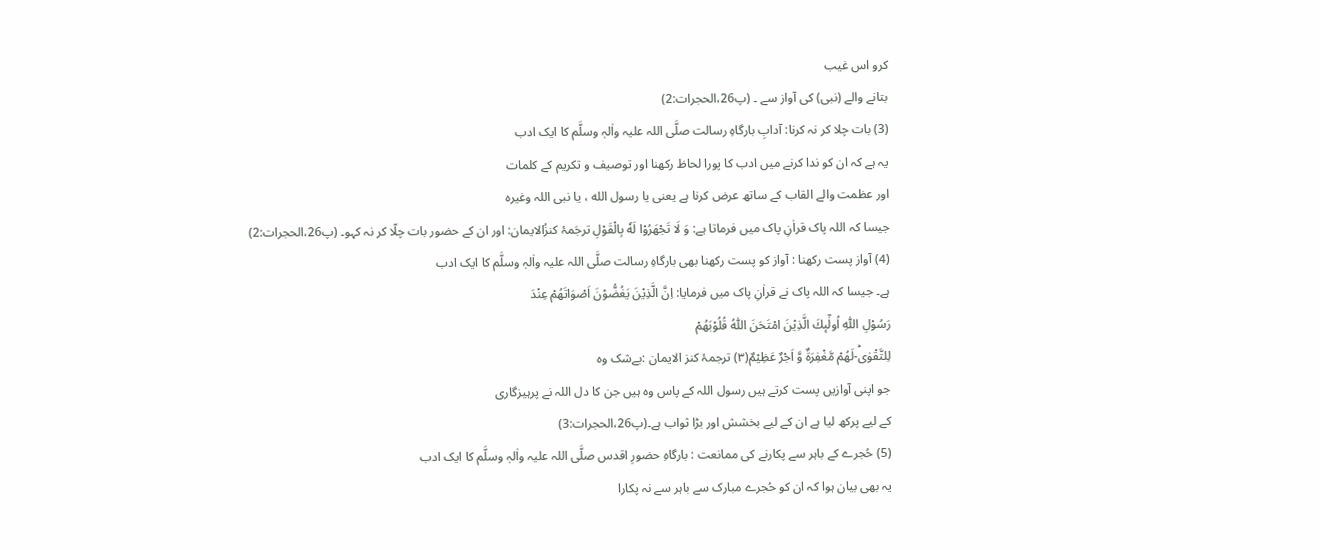کرو اس غیب
بتانے والے (نبی) کی آواز سے ۔ (پ26،الحجرات:2)
(3) بات چلا کر نہ کرنا: آدابِ بارگاہِ رسالت صلَّی اللہ علیہ واٰلہٖ وسلَّم کا ایک ادب
یہ ہے کہ ان کو ندا کرنے میں ادب کا پورا لحاظ رکھنا اور توصیف و تکریم کے کلمات
اور عظمت والے القاب کے ساتھ عرض کرنا ہے یعنی یا رسول الله ، یا نبی اللہ وغیرہ
جیسا کہ اللہ پاک قراٰنِ پاک میں فرماتا ہے: وَ لَا تَجْهَرُوْا لَهٗ بِالْقَوْلِ ترجَمۂ کنزُالایمان: اور ان کے حضور بات چلّا کر نہ کہو۔ (پ26،الحجرات:2)
(4) آواز پست رکھنا : آواز کو پست رکھنا بھی بارگاہِ رسالت صلَّی اللہ علیہ واٰلہٖ وسلَّم کا ایک ادب
ہے۔ جیسا کہ اللہ پاک نے قراٰنِ پاک میں فرمایا: اِنَّ الَّذِیْنَ یَغُضُّوْنَ اَصْوَاتَهُمْ عِنْدَ
رَسُوْلِ اللّٰهِ اُولٰٓىٕكَ الَّذِیْنَ امْتَحَنَ اللّٰهُ قُلُوْبَهُمْ
لِلتَّقْوٰىؕ-لَهُمْ مَّغْفِرَةٌ وَّ اَجْرٌ عَظِیْمٌ(۳) ترجمۂ کنز الایمان :بےشک وہ
جو اپنی آوازیں پست کرتے ہیں رسول اللہ کے پاس وہ ہیں جن کا دل اللہ نے پرہیزگاری
کے لیے پرکھ لیا ہے ان کے لیے بخشش اور بڑا ثواب ہے۔(پ26،الحجرات:3)
(5) حُجرے کے باہر سے پکارنے کی ممانعت : بارگاہِ حضورِ اقدس صلَّی اللہ علیہ واٰلہٖ وسلَّم کا ایک ادب
یہ بھی بیان ہوا کہ ان کو حُجرے مبارک سے باہر سے نہ پکارا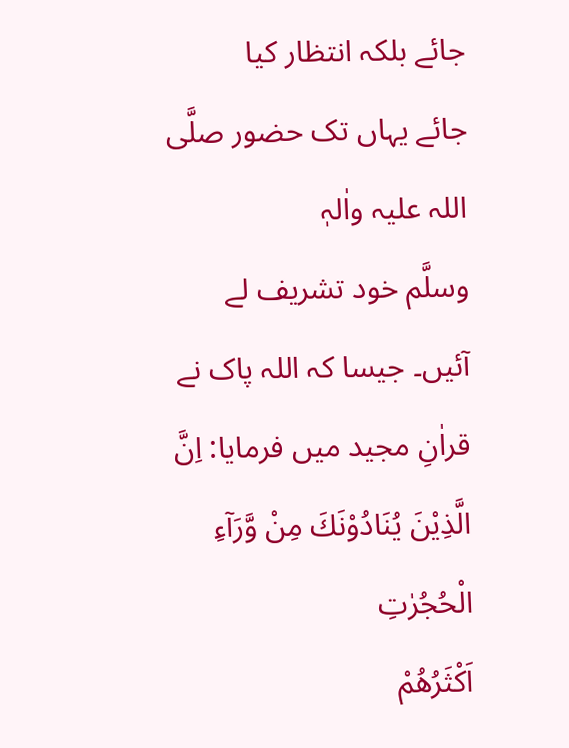جائے بلکہ انتظار کیا
جائے یہاں تک حضور صلَّی اللہ علیہ واٰلہٖ
وسلَّم خود تشریف لے آئیں۔ جیسا کہ اللہ پاک نے قراٰنِ مجید میں فرمایا: اِنَّ الَّذِیْنَ یُنَادُوْنَكَ مِنْ وَّرَآءِ الْحُجُرٰتِ
اَكْثَرُهُمْ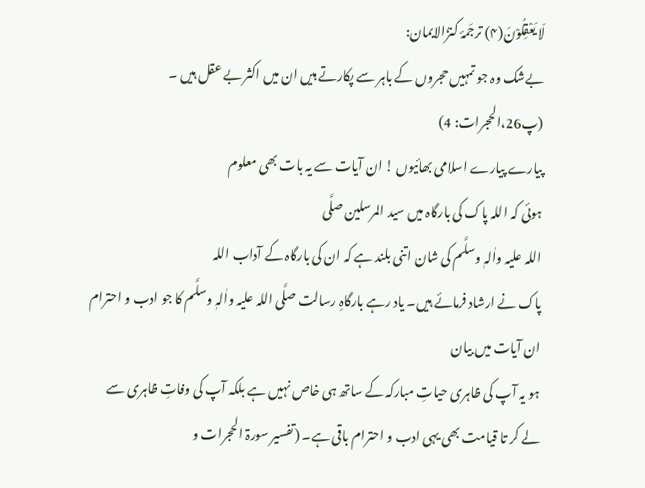لَا یَعْقِلُوْنَ(۴) ترجَمۂ کنزُالایمان:
بےشک وہ جو تمہیں حجروں کے باہر سے پکارتے ہیں ان میں اکثر بے عقل ہیں ۔ (پ26،الحجرات: 4)
پیارے پیارے اسلامی بھائیوں ! ان آیات سے یہ بات بھی معلوم
ہوئی کہ اللہ پاک کی بارگاہ میں سید المرسلین صلَّی
اللہ علیہ واٰلہٖ وسلَّم کی شان اتنی بلند ہے کہ ان کی بارگاہ کے آداب اللہ
پاک نے ارشاد فرمائے ہیں۔ یاد رہے بارگاہِ رسالت صلَّی اللہ علیہ واٰلہٖ وسلَّم کا جو ادب و احترام ان آیات میں بیان
ہو یہ آپ کی ظاہری حیاتِ مبارکہ کے ساتھ ہی خاص نہیں ہے بلکہ آپ کی وفاتِ ظاہری سے
لے کر تا قیامت بھی یہی ادب و احترام باقی ہے۔ (تفسیر سورۃ الحجرات و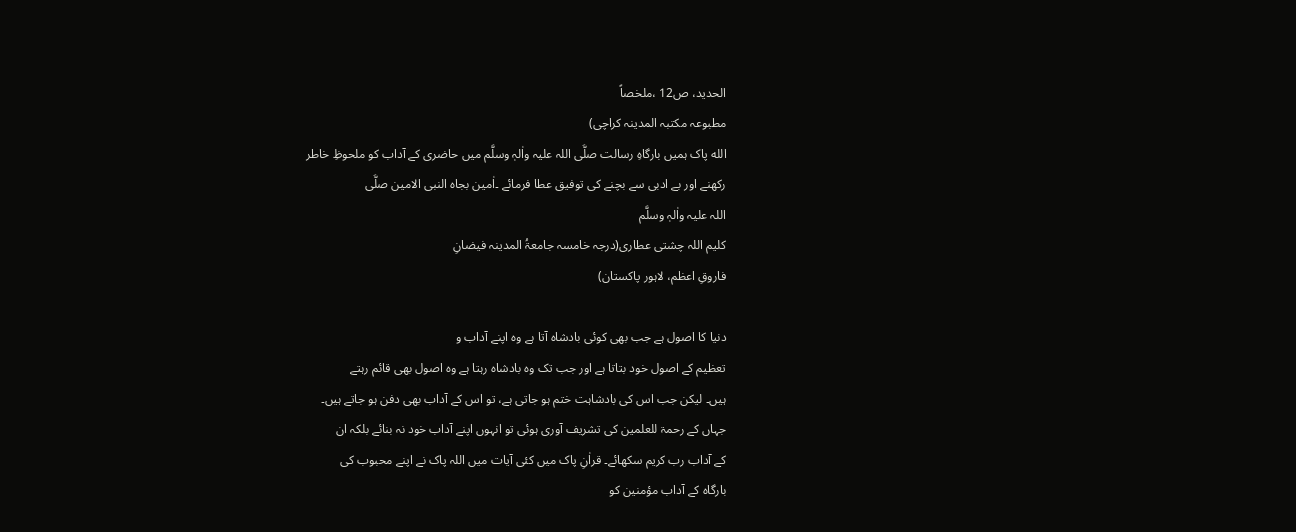الحدید، ص12 ،ملخصاً
مطبوعہ مکتبہ المدینہ کراچی)
الله پاک ہمیں بارگاہِ رسالت صلَّی اللہ علیہ واٰلہٖ وسلَّم میں حاضری کے آداب کو ملحوظِ خاطر
رکھنے اور بے ادبی سے بچنے کی توفیق عطا فرمائے ۔اٰمین بجاہ النبی الامین صلَّی
اللہ علیہ واٰلہٖ وسلَّم
کلیم اللہ چشتی عطاری(درجہ خامسہ جامعۃُ المدینہ فیضانِ
فاروقِ اعظم، لاہور پاکستان)

دنیا کا اصول ہے جب بھی کوئی بادشاہ آتا ہے وہ اپنے آداب و
تعظیم کے اصول خود بتاتا ہے اور جب تک وہ بادشاہ رہتا ہے وہ اصول بھی قائم رہتے
ہیں۔ لیکن جب اس کی بادشاہت ختم ہو جاتی ہے، تو اس کے آداب بھی دفن ہو جاتے ہیں۔
جہاں کے رحمۃ للعلمین کی تشریف آوری ہوئی تو انہوں اپنے آداب خود نہ بنائے بلکہ ان
کے آداب رب کریم سکھائے۔ قراٰنِ پاک میں کئی آیات میں اللہ پاک نے اپنے محبوب کی
بارگاہ کے آداب مؤمنین کو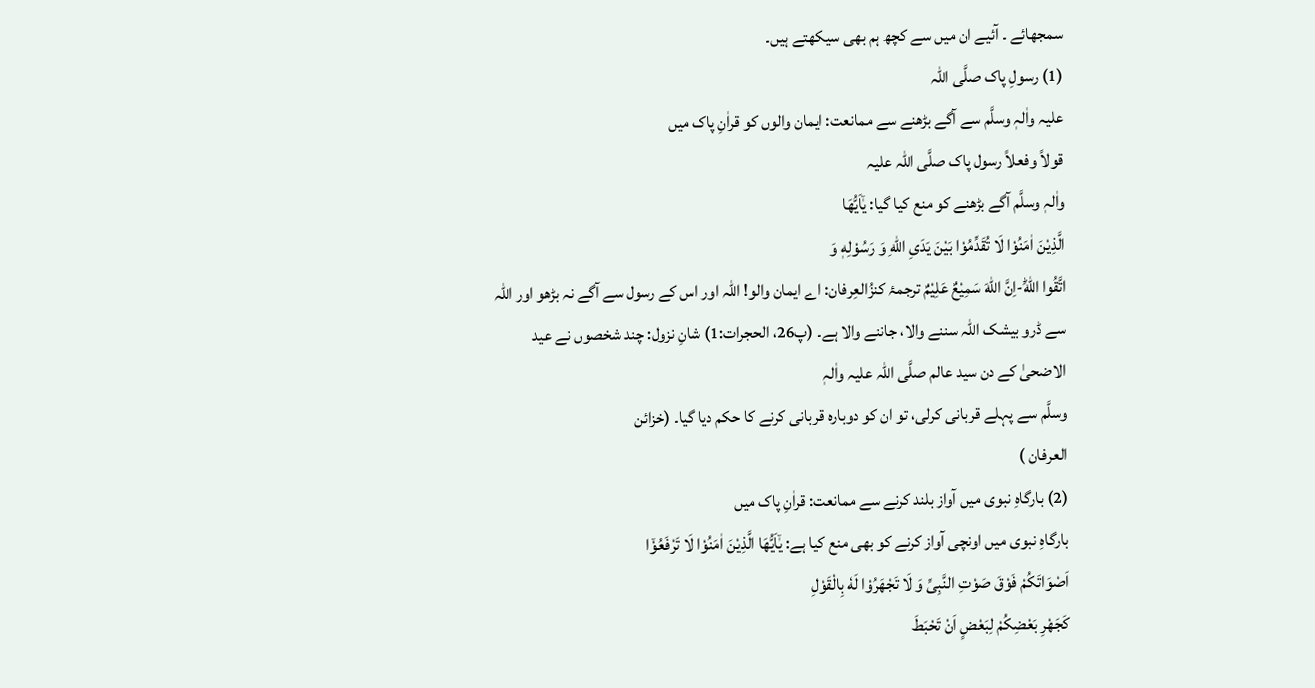سمجھائے ۔ آئیے ان میں سے کچھ ہم بھی سیکھتے ہیں۔
(1) رسولِ پاک صلَّی اللہ
علیہ واٰلہٖ وسلَّم سے آگے بڑھنے سے ممانعت: ایمان والوں کو قراٰنِ پاک میں
قولاً وفعلاً رسول پاک صلَّی اللہ علیہ
واٰلہٖ وسلَّم آگے بڑھنے کو منع کیا گیا: یٰۤاَیُّهَا
الَّذِیْنَ اٰمَنُوْا لَا تُقَدِّمُوْا بَیْنَ یَدَیِ اللّٰهِ وَ رَسُوْلِهٖ وَ
اتَّقُوا اللّٰهَؕ-اِنَّ اللّٰهَ سَمِیْعٌ عَلِیْمٌ ترجمۂ کنزُالعِرفان: اے ایمان والو! اللہ اور اس کے رسول سے آگے نہ بڑھو اور اللہ
سے ڈرو بیشک اللہ سننے والا، جاننے والا ہے۔ (پ26، الحجرات:1) شانِ نزول: چند شخصوں نے عید
الاضحیٰ کے دن سید عالم صلَّی اللہ علیہ واٰلہٖ
وسلَّم سے پہلے قربانی کرلی، تو ان کو دوبارہ قربانی کرنے کا حکم دیا گیا۔ (خزائن
العرفان )
(2) بارگاہِ نبوی میں آواز بلند کرنے سے ممانعت: قراٰنِ پاک میں
بارگاہِ نبوی میں اونچی آواز کرنے کو بھی منع کیا ہے: یٰۤاَیُّهَا الَّذِیْنَ اٰمَنُوْا لَا تَرْفَعُوْۤا
اَصْوَاتَكُمْ فَوْقَ صَوْتِ النَّبِیِّ وَ لَا تَجْهَرُوْا لَهٗ بِالْقَوْلِ
كَجَهْرِ بَعْضِكُمْ لِبَعْضٍ اَنْ تَحْبَطَ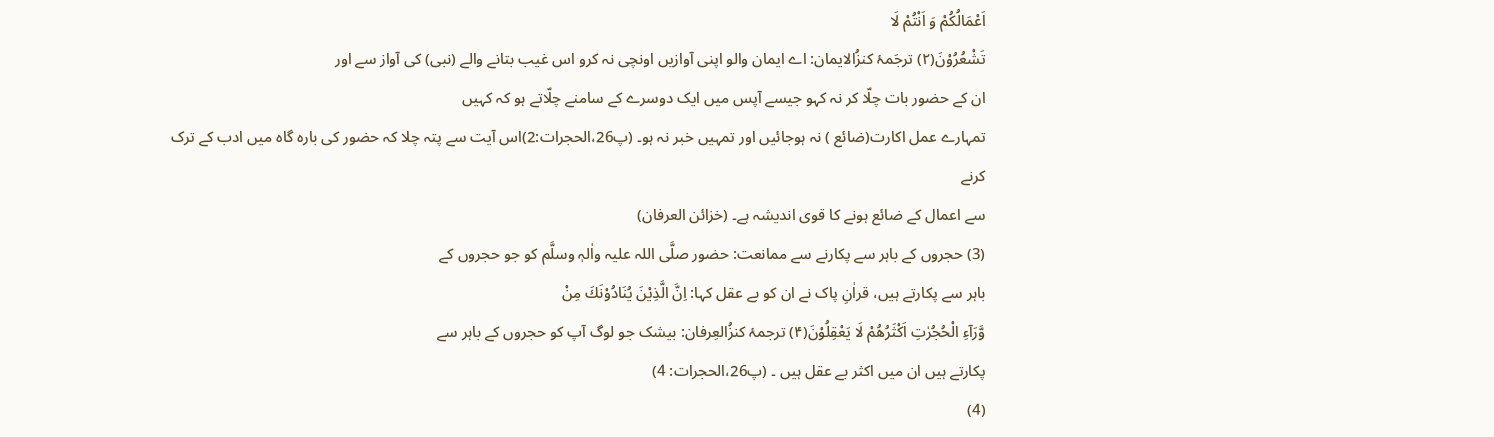اَعْمَالُكُمْ وَ اَنْتُمْ لَا
تَشْعُرُوْنَ(۲) ترجَمۂ کنزُالایمان: اے ایمان والو اپنی آوازیں اونچی نہ کرو اس غیب بتانے والے (نبی) کی آواز سے اور
ان کے حضور بات چلّا کر نہ کہو جیسے آپس میں ایک دوسرے کے سامنے چلّاتے ہو کہ کہیں
تمہارے عمل اکارت(ضائع ) نہ ہوجائیں اور تمہیں خبر نہ ہو۔ (پ26،الحجرات:2)اس آیت سے پتہ چلا کہ حضور کی بارہ گاہ میں ادب کے ترک کرنے
سے اعمال کے ضائع ہونے کا قوی اندیشہ ہے۔ (خزائن العرفان)
(3) حجروں کے باہر سے پکارنے سے ممانعت: حضور صلَّی اللہ علیہ واٰلہٖ وسلَّم کو جو حجروں کے
باہر سے پکارتے ہیں، قراٰنِ پاک نے ان کو بے عقل کہا: اِنَّ الَّذِیْنَ یُنَادُوْنَكَ مِنْ
وَّرَآءِ الْحُجُرٰتِ اَكْثَرُهُمْ لَا یَعْقِلُوْنَ(۴) ترجمۂ کنزُالعِرفان: بیشک جو لوگ آپ کو حجروں کے باہر سے
پکارتے ہیں ان میں اکثر بے عقل ہیں ۔ (پ26،الحجرات: 4)
(4)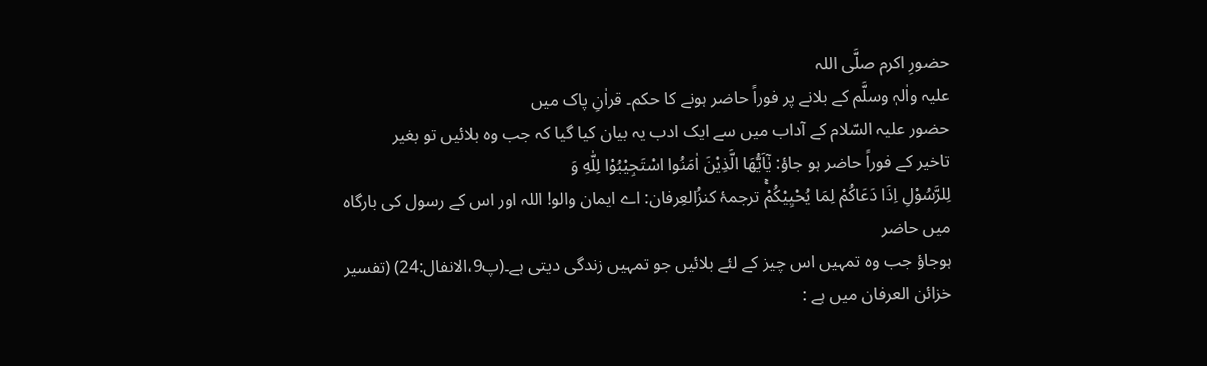حضورِ اکرم صلَّی اللہ
علیہ واٰلہٖ وسلَّم کے بلانے پر فوراً حاضر ہونے کا حکم۔ قراٰنِ پاک میں
حضور علیہ السّلام کے آداب میں سے ایک ادب یہ بیان کیا گیا کہ جب وہ بلائیں تو بغیر
تاخیر کے فوراً حاضر ہو جاؤ: یٰۤاَیُّهَا الَّذِیْنَ اٰمَنُوا اسْتَجِیْبُوْا لِلّٰهِ وَ
لِلرَّسُوْلِ اِذَا دَعَاكُمْ لِمَا یُحْیِیْكُمْۚ ترجمۂ کنزُالعِرفان: اے ایمان والو! اللہ اور اس کے رسول کی بارگاہ میں حاضر
ہوجاؤ جب وہ تمہیں اس چیز کے لئے بلائیں جو تمہیں زندگی دیتی ہے۔(پ9،الانفال:24) (تفسیر
خزائن العرفان میں ہے :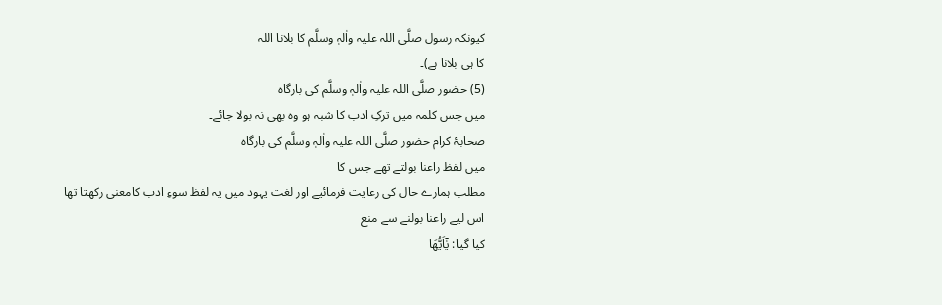کیونکہ رسول صلَّی اللہ علیہ واٰلہٖ وسلَّم کا بلانا اللہ
کا ہی بلانا ہے)۔
(5) حضور صلَّی اللہ علیہ واٰلہٖ وسلَّم کی بارگاہ
میں جس کلمہ میں ترکِ ادب کا شبہ ہو وہ بھی نہ بولا جائے۔
صحابۂ کرام حضور صلَّی اللہ علیہ واٰلہٖ وسلَّم کی بارگاہ
میں لفظ راعنا بولتے تھے جس کا
مطلب ہمارے حال کی رعایت فرمائیے اور لغت یہود میں یہ لفظ سوءِ ادب کامعنی رکھتا تھا
اس لیے راعنا بولنے سے منع
کیا گیا: یٰۤاَیُّهَا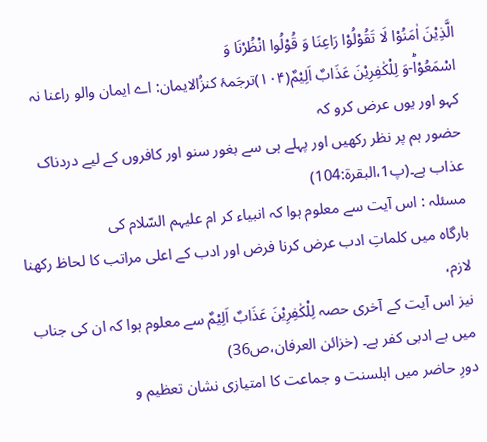الَّذِیْنَ اٰمَنُوْا لَا تَقُوْلُوْا رَاعِنَا وَ قُوْلُوا انْظُرْنَا وَ
اسْمَعُوْاؕ-وَ لِلْكٰفِرِیْنَ عَذَابٌ اَلِیْمٌ(۱۰۴)ترجَمۂ کنزُالایمان: اے ایمان والو راعنا نہ کہو اور یوں عرض کرو کہ
حضور ہم پر نظر رکھیں اور پہلے ہی سے بغور سنو اور کافروں کے لیے دردناک عذاب ہے۔(پ1،البقرۃ:104)
مسئلہ : اس آیت سے معلوم ہوا کہ انبیاء کر ام علیہم السّلام کی
بارگاہ میں کلماتِ ادب عرض کرنا فرض اور ادب کے اعلی مراتب کا لحاظ رکھنا لازم،
نیز اس آیت کے آخری حصہ لِلْكٰفِرِیْنَ عَذَابٌ اَلِیْمٌ سے معلوم ہوا کہ ان کی جناب میں بے ادبی کفر ہے۔ (خزائن العرفان،ص36)
دورِ حاضر میں اہلسنت و جماعت کا امتیازی نشان تعظیم و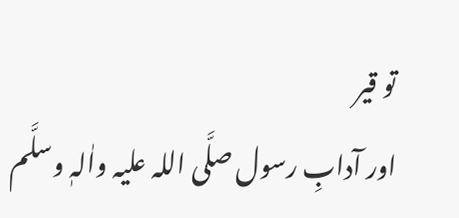تو قیر
اور آدابِ رسول صلَّی اللہ علیہ واٰلہٖ وسلَّم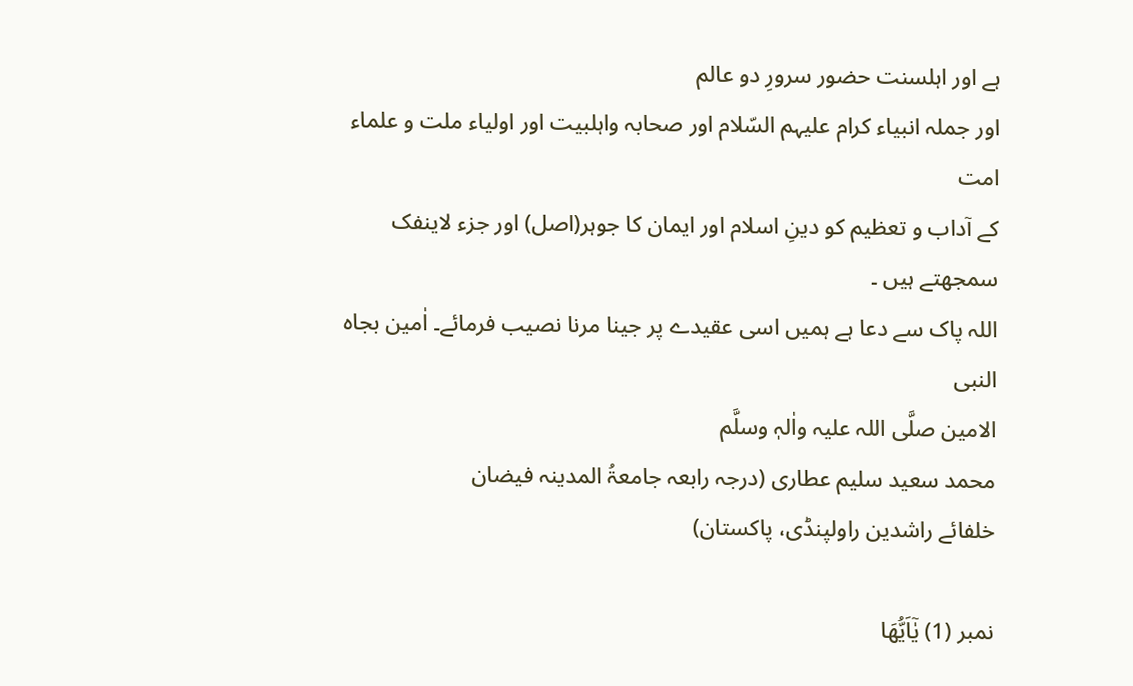ہے اور اہلسنت حضور سرورِ دو عالم
اور جملہ انبیاء کرام علیہم السّلام اور صحابہ واہلبیت اور اولیاء ملت و علماء امت
کے آداب و تعظیم کو دینِ اسلام اور ایمان کا جوہر(اصل) اور جزء لاینفک سمجھتے ہیں ۔
اللہ پاک سے دعا ہے ہمیں اسی عقیدے پر جینا مرنا نصیب فرمائے۔ اٰمین بجاہ النبی
الامین صلَّی اللہ علیہ واٰلہٖ وسلَّم
محمد سعید سلیم عطاری (درجہ رابعہ جامعۃُ المدینہ فیضان
خلفائے راشدین راولپنڈی، پاکستان)

نمبر (1) یٰۤاَیُّهَا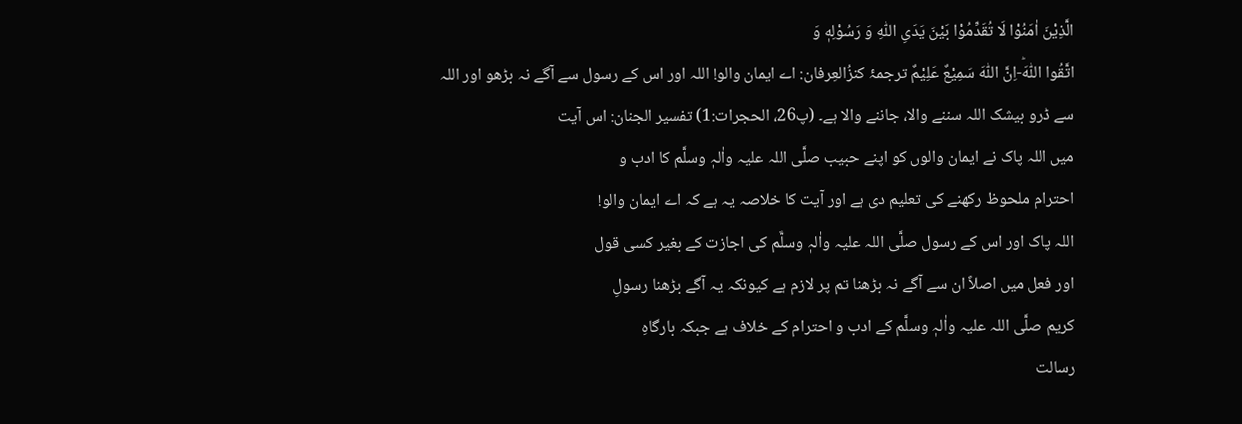الَّذِیْنَ اٰمَنُوْا لَا تُقَدِّمُوْا بَیْنَ یَدَیِ اللّٰهِ وَ رَسُوْلِهٖ وَ
اتَّقُوا اللّٰهَؕ-اِنَّ اللّٰهَ سَمِیْعٌ عَلِیْمٌ ترجمۂ کنزُالعِرفان: اے ایمان والو! اللہ اور اس کے رسول سے آگے نہ بڑھو اور اللہ
سے ڈرو بیشک اللہ سننے والا، جاننے والا ہے۔ (پ26، الحجرات:1) تفسیر الجنان: اس آیت
میں اللہ پاک نے ایمان والوں کو اپنے حبیب صلَّی اللہ علیہ واٰلہٖ وسلَّم کا ادب و
احترام ملحوظ رکھنے کی تعلیم دی ہے اور آیت کا خلاصہ یہ ہے کہ اے ایمان والو!
اللہ پاک اور اس کے رسول صلَّی اللہ علیہ واٰلہٖ وسلَّم کی اجازت کے بغیر کسی قول
اور فعل میں اصلاً ان سے آگے نہ بڑھنا تم پر لازم ہے کیونکہ یہ آگے بڑھنا رسولِ
کریم صلَّی اللہ علیہ واٰلہٖ وسلَّم کے ادب و احترام کے خلاف ہے جبکہ بارگاہِ
رسالت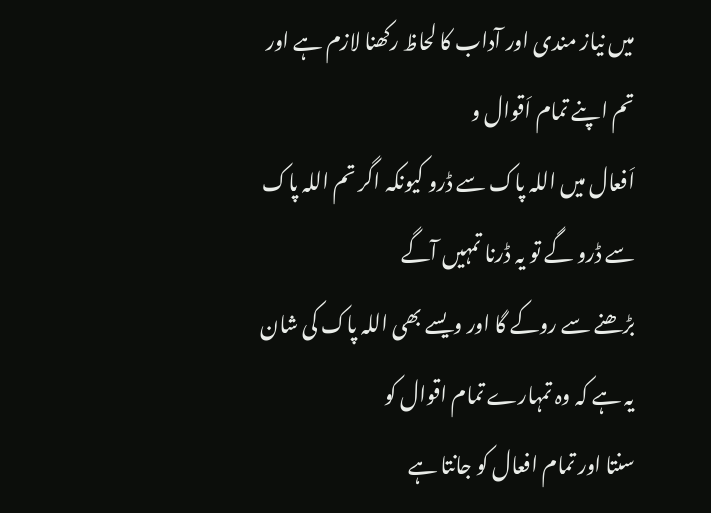میں نیاز مندی اور آداب کا لحاظ رکھنا لازم ہے اور تم اپنے تمام اَقوال و
اَفعال میں اللہ پاک سے ڈرو کیونکہ اگر تم اللہ پاک سے ڈرو گے تو یہ ڈرنا تمہیں آگے
بڑھنے سے روکے گا اور ویسے بھی اللہ پاک کی شان یہ ہے کہ وہ تمہارے تمام اقوال کو
سنتا اور تمام افعال کو جانتا ہے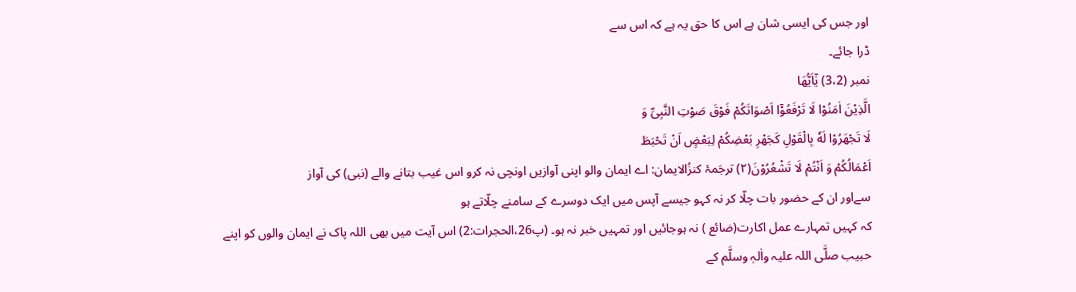اور جس کی ایسی شان ہے اس کا حق یہ ہے کہ اس سے
ڈرا جائے۔
نمبر (3،2) یٰۤاَیُّهَا
الَّذِیْنَ اٰمَنُوْا لَا تَرْفَعُوْۤا اَصْوَاتَكُمْ فَوْقَ صَوْتِ النَّبِیِّ وَ
لَا تَجْهَرُوْا لَهٗ بِالْقَوْلِ كَجَهْرِ بَعْضِكُمْ لِبَعْضٍ اَنْ تَحْبَطَ
اَعْمَالُكُمْ وَ اَنْتُمْ لَا تَشْعُرُوْنَ(۲) ترجَمۂ کنزُالایمان: اے ایمان والو اپنی آوازیں اونچی نہ کرو اس غیب بتانے والے (نبی) کی آواز
سےاور ان کے حضور بات چلّا کر نہ کہو جیسے آپس میں ایک دوسرے کے سامنے چلّاتے ہو
کہ کہیں تمہارے عمل اکارت(ضائع ) نہ ہوجائیں اور تمہیں خبر نہ ہو۔ (پ26،الحجرات:2) اس آیت میں بھی اللہ پاک نے ایمان والوں کو اپنے
حبیب صلَّی اللہ علیہ واٰلہٖ وسلَّم کے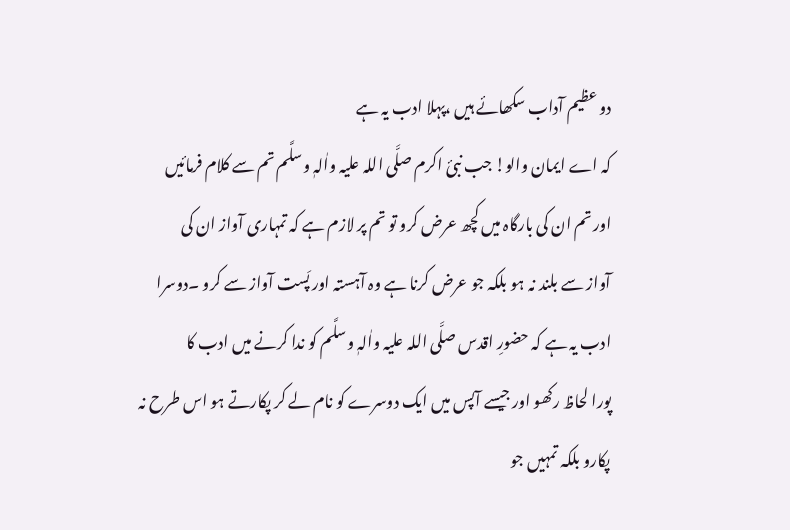دو عظیم آداب سکھائے ہیں ،پہلا ادب یہ ہے
کہ اے ایمان والو! جب نبیٔ اکرم صلَّی اللہ علیہ واٰلہٖ وسلَّم تم سے کلام فرمائیں
اور تم ان کی بارگاہ میں کچھ عرض کرو تو تم پر لازم ہے کہ تمہاری آواز ان کی
آواز سے بلند نہ ہو بلکہ جو عرض کرنا ہے وہ آہستہ اور پَست آواز سے کرو ۔دوسرا
ادب یہ ہے کہ حضورِ اقدس صلَّی اللہ علیہ واٰلہٖ وسلَّم کو ندا کرنے میں ادب کا
پورا لحاظ رکھو اور جیسے آپس میں ایک دوسرے کو نام لے کر پکارتے ہو اس طرح نہ
پکارو بلکہ تمہیں جو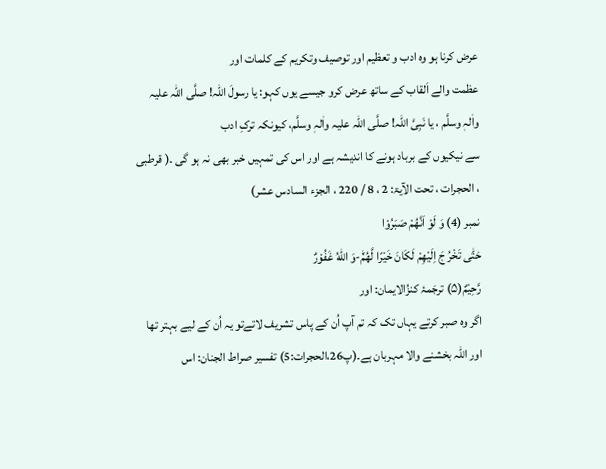عرض کرنا ہو وہ ادب و تعظیم اور توصیف وتکریم کے کلمات اور
عظمت والے اَلقاب کے ساتھ عرض کرو جیسے یوں کہو: یا رسولَ اللہ! صلَّی اللہ علیہ
واٰلہٖ وسلَّم ، یا نَبِیَّ اللہ! صلَّی اللہ علیہ واٰلہٖ وسلَّم، کیونکہ ترکِ ادب
سے نیکیوں کے برباد ہونے کا اندیشہ ہے اور اس کی تمہیں خبر بھی نہ ہو گی ۔( قرطبی
، الحجرات ، تحت الآیۃ: 2 ، 8 / 220 ، الجزء السادس عشر)
نمبر (4) وَ لَوْ اَنَّهُمْ صَبَرُوْا
حَتّٰى تَخْرُ جَ اِلَیْهِمْ لَكَانَ خَیْرًا لَّهُمْؕ-وَ اللّٰهُ غَفُوْرٌ
رَّحِیْمٌ(۵) ترجَمۂ کنزُالایمان: اور
اگر وہ صبر کرتے یہاں تک کہ تم آپ اُن کے پاس تشریف لاتےتو یہ اُن کے لیے بہتر تھا
اور اللہ بخشنے والا مہربان ہے۔(پ26،الحجرات:5) تفسیر صراط الجنان: اس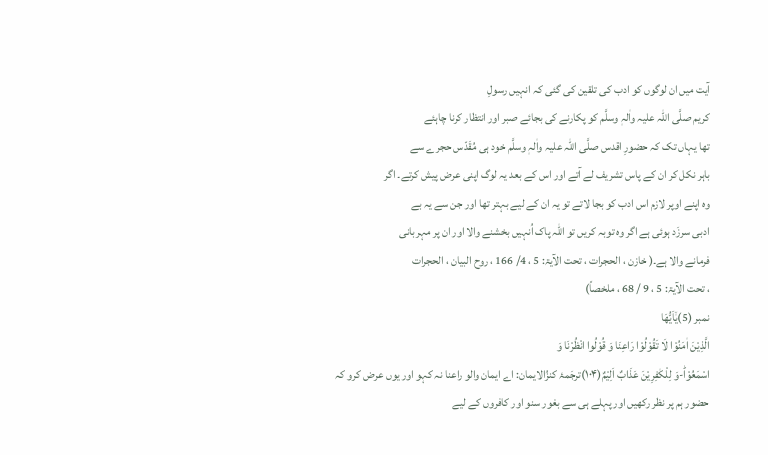آیت میں ان لوگوں کو ادب کی تلقین کی گئی کہ انہیں رسولِ
کریم صلَّی اللہ علیہ واٰلہٖ وسلَّم کو پکارنے کی بجائے صبر اور انتظار کرنا چاہئے
تھا یہاں تک کہ حضورِ اقدس صلَّی اللہ علیہ واٰلہٖ وسلَّم خود ہی مُقَدّس حجرے سے
باہر نکل کر ان کے پاس تشریف لے آتے اور اس کے بعد یہ لوگ اپنی عرض پیش کرتے۔ اگر
وہ اپنے اوپر لازم اس ادب کو بجا لاتے تو یہ ان کے لیے بہتر تھا اور جن سے یہ بے
ادبی سرزَد ہوئی ہے اگر وہ توبہ کریں تو اللہ پاک اُنہیں بخشنے والا اور ان پر مہربانی
فرمانے والا ہے۔( خازن ، الحجرات ، تحت الآیۃ: 5 ، 4/ 166 ، روح البیان ، الحجرات
، تحت الآیۃ: 5 ، 9 / 68 ، ملخصاً)
نمبر (5)یٰۤاَیُّهَا
الَّذِیْنَ اٰمَنُوْا لَا تَقُوْلُوْا رَاعِنَا وَ قُوْلُوا انْظُرْنَا وَ
اسْمَعُوْاؕ-وَ لِلْكٰفِرِیْنَ عَذَابٌ اَلِیْمٌ(۱۰۴)ترجَمۂ کنزُالایمان: اے ایمان والو راعنا نہ کہو اور یوں عرض کرو کہ
حضور ہم پر نظر رکھیں اور پہلے ہی سے بغور سنو اور کافروں کے لیے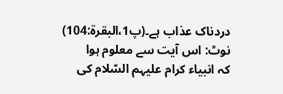دردناک عذاب ہے۔(پ1،البقرۃ:104) نوٹ: اس آیت سے معلوم ہوا
کہ انبیاء کرام علیہم السّلام کی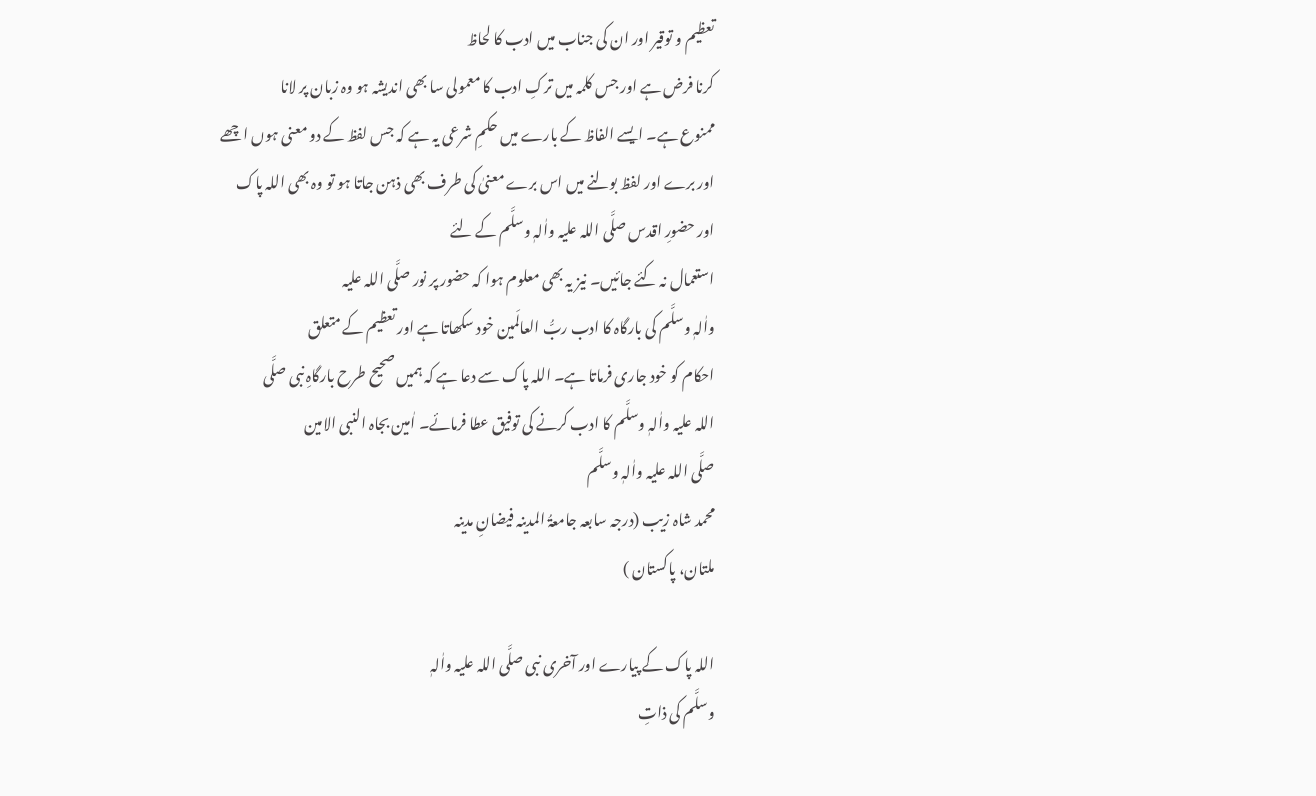تعظیم و توقیر اور ان کی جناب میں ادب کا لحاظ
کرنا فرض ہے اور جس کلمہ میں ترکِ ادب کا معمولی سا بھی اندیشہ ہو وہ زبان پر لانا
ممنوع ہے۔ ایسے الفاظ کے بارے میں حکمِ شرعی یہ ہے کہ جس لفظ کے دو معنی ہوں اچھے
اور برے اور لفظ بولنے میں اس برے معنیٰ کی طرف بھی ذہن جاتا ہو تو وہ بھی اللہ پاک
اور حضورِ اقدس صلَّی اللہ علیہ واٰلہٖ وسلَّم کے لئے
استعمال نہ کئے جائیں۔ نیز یہ بھی معلوم ہوا کہ حضور پر نور صلَّی اللہ علیہ
واٰلہٖ وسلَّم کی بارگاہ کا ادب ربُّ العالَمین خود سکھاتا ہے اور تعظیم کے متعلق
احکام کو خود جاری فرماتا ہے۔ اللہ پاک سے دعا ہے کہ ہمیں صحیح طرح بارگاہِ نبی صلَّی
اللہ علیہ واٰلہٖ وسلَّم کا ادب کرنے کی توفیق عطا فرمائے۔ اٰمین بجاہ النبی الامین
صلَّی اللہ علیہ واٰلہٖ وسلَّم
محمد شاہ زیب (درجہ سابعہ جامعۃُ المدینہ فیضانِ مدینہ
ملتان، پاکستان )

اللہ پاک کے پیارے اور آخری نبی صلَّی اللہ علیہ واٰلہٖ
وسلَّم کی ذاتِ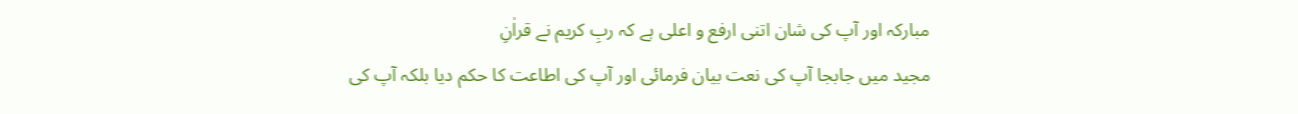مبارکہ اور آپ کی شان اتنی ارفع و اعلی ہے کہ ربِ کریم نے قراٰنِ
مجید میں جابجا آپ کی نعت بیان فرمائی اور آپ کی اطاعت کا حکم دیا بلکہ آپ کی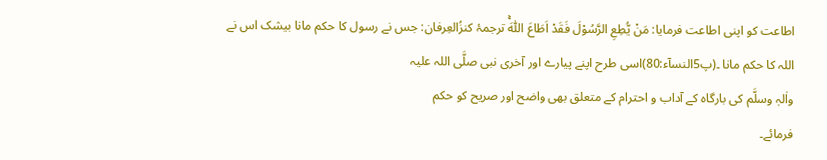اطاعت کو اپنی اطاعت فرمایا: مَنْ یُّطِعِ الرَّسُوْلَ فَقَدْ اَطَاعَ اللّٰهَۚ ترجمۂ کنزُالعِرفان: جس نے رسول کا حکم مانا بیشک اس نے
اللہ کا حکم مانا ۔(پ5النسآء:80)اسی طرح اپنے پیارے اور آخری نبی صلَّی اللہ علیہ
واٰلہٖ وسلَّم کی بارگاہ کے آداب و احترام کے متعلق بھی واضح اور صریح کو حکم
فرمائے۔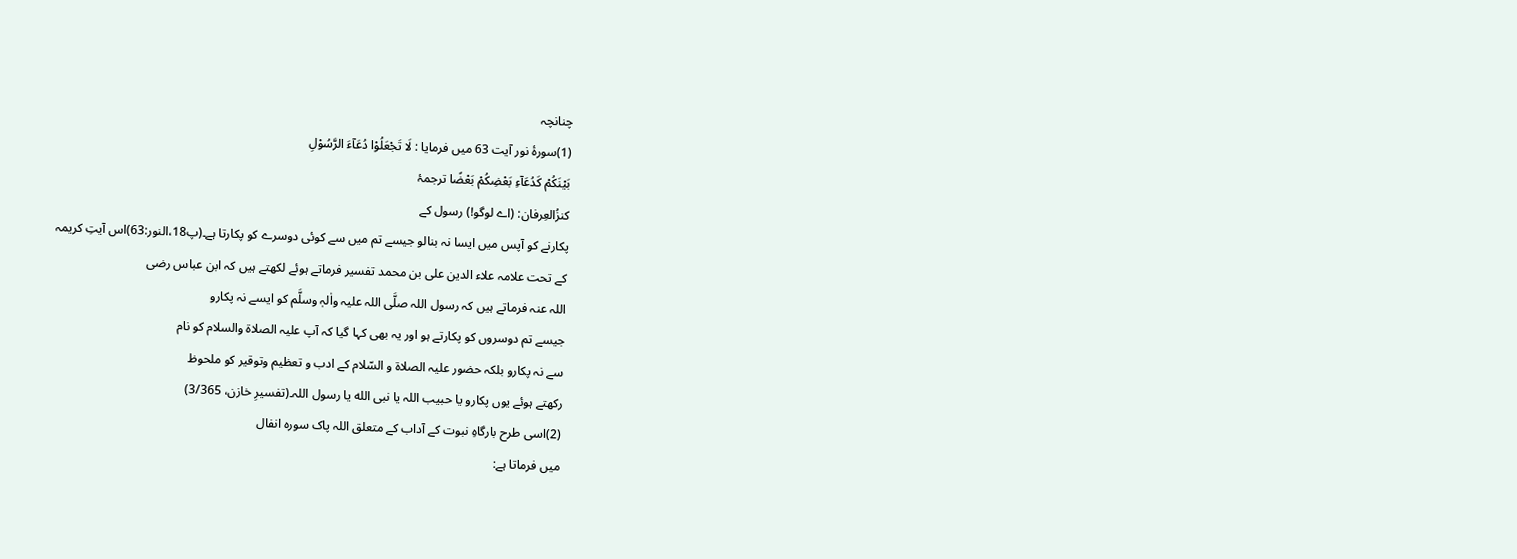چنانچہ
(1)سورۂ نور آیت 63 میں فرمایا : لَا تَجْعَلُوْا دُعَآءَ الرَّسُوْلِ
بَیْنَكُمْ كَدُعَآءِ بَعْضِكُمْ بَعْضًا ترجمۂ
کنزُالعِرفان: (اے لوگو!) رسول کے
پکارنے کو آپس میں ایسا نہ بنالو جیسے تم میں سے کوئی دوسرے کو پکارتا ہے۔(پ18،النور:63)اس آیتِ کریمہ
کے تحت علامہ علاء الدین علی بن محمد تفسیر فرماتے ہوئے لکھتے ہیں کہ ابن عباس رضی
اللہ عنہ فرماتے ہیں کہ رسول اللہ صلَّی اللہ علیہ واٰلہٖ وسلَّم کو ایسے نہ پکارو
جیسے تم دوسروں کو پکارتے ہو اور یہ بھی کہا گیا کہ آپ علیہ الصلاۃ والسلام کو نام
سے نہ پکارو بلکہ حضور علیہ الصلاۃ و السّلام کے ادب و تعظیم وتوقیر کو ملحوظ
رکھتے ہوئے یوں پکارو یا حبیب اللہ یا نبی الله یا رسول اللہ۔(تفسیرِ خازن، 3/365)
(2)اسی طرح بارگاہِ نبوت کے آداب کے متعلق اللہ پاک سورہ انفال
میں فرماتا ہے: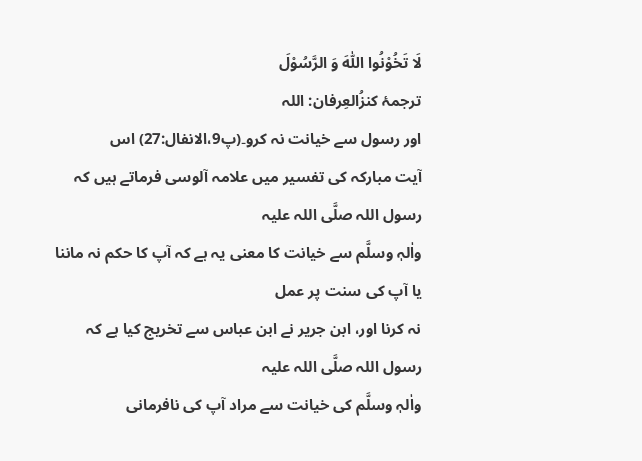لَا تَخُوْنُوا اللّٰهَ وَ الرَّسُوْلَ
ترجمۂ کنزُالعِرفان: اللہ
اور رسول سے خیانت نہ کرو۔(پ9،الانفال:27) اس
آیت مبارکہ کی تفسیر میں علامہ آلوسی فرماتے ہیں کہ رسول اللہ صلَّی اللہ علیہ
واٰلہٖ وسلَّم سے خیانت کا معنی یہ ہے کہ آپ کا حکم نہ ماننا یا آپ کی سنت پر عمل
نہ کرنا اور، ابن جریر نے ابن عباس سے تخریج کیا ہے کہ رسول اللہ صلَّی اللہ علیہ
واٰلہٖ وسلَّم کی خیانت سے مراد آپ کی نافرمانی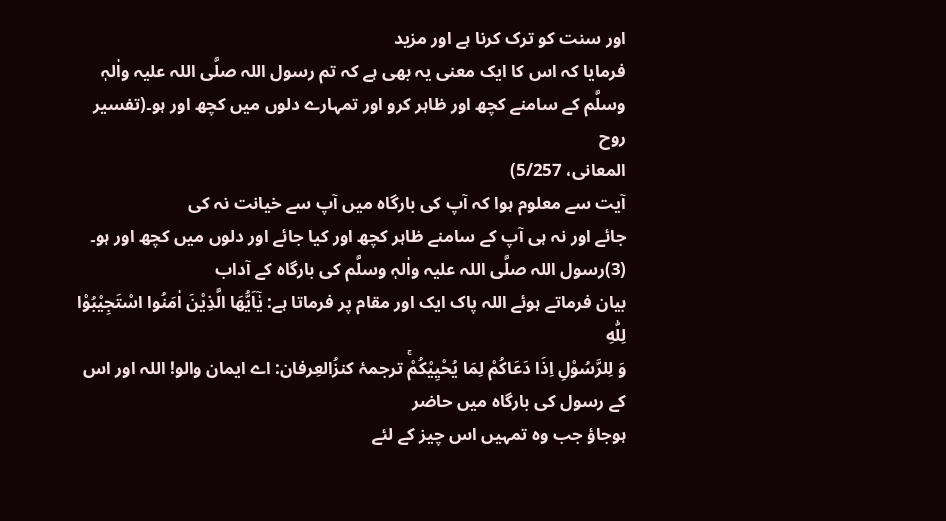اور سنت کو ترک کرنا ہے اور مزید
فرمایا کہ اس کا ایک معنی یہ بھی ہے کہ تم رسول اللہ صلَّی اللہ علیہ واٰلہٖ
وسلَّم کے سامنے کچھ اور ظاہر کرو اور تمہارے دلوں میں کچھ اور ہو۔(تفسیر روح
المعانی، 5/257)
آیت سے معلوم ہوا کہ آپ کی بارگاہ میں آپ سے خیانت نہ کی
جائے اور نہ ہی آپ کے سامنے ظاہر کچھ اور کیا جائے اور دلوں میں کچھ اور ہو۔
(3)رسول اللہ صلَّی اللہ علیہ واٰلہٖ وسلَّم کی بارگاہ کے آداب
بیان فرماتے ہوئے اللہ پاک ایک اور مقام پر فرماتا ہے: یٰۤاَیُّهَا الَّذِیْنَ اٰمَنُوا اسْتَجِیْبُوْا لِلّٰهِ
وَ لِلرَّسُوْلِ اِذَا دَعَاكُمْ لِمَا یُحْیِیْكُمْۚ ترجمۂ کنزُالعِرفان: اے ایمان والو! اللہ اور اس کے رسول کی بارگاہ میں حاضر
ہوجاؤ جب وہ تمہیں اس چیز کے لئے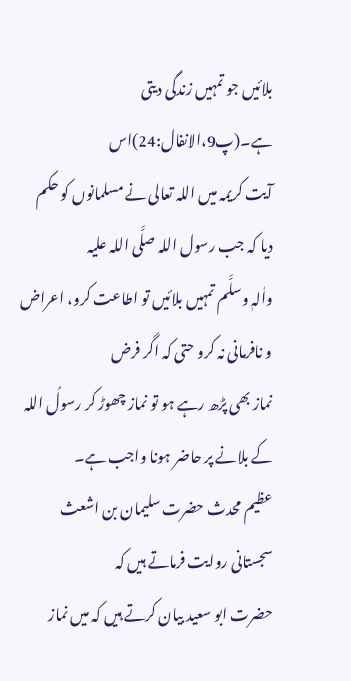بلائیں جو تمہیں زندگی دیتی ہے۔(پ9،الانفال:24)اس
آیت کریمہ میں اللہ تعالی نے مسلمانوں کو حکم دیا کہ جب رسول اللہ صلَّی اللہ علیہ
واٰلہٖ وسلَّم تمہیں بلائیں تو اطاعت کرو، اعراض و نافرمانی نہ کرو حتی کہ اگر فرض
نماز بھی پڑھ رہے ہو تو نماز چھوڑ کر رسولُ اللہ کے بلانے پر حاضر ہونا واجب ہے۔
عظیم محدث حضرت سلیمان بن اشعث سجستانی روایت فرماتے ہیں کہ
حضرت ابو سعید بیان کرتے ہیں کہ میں نماز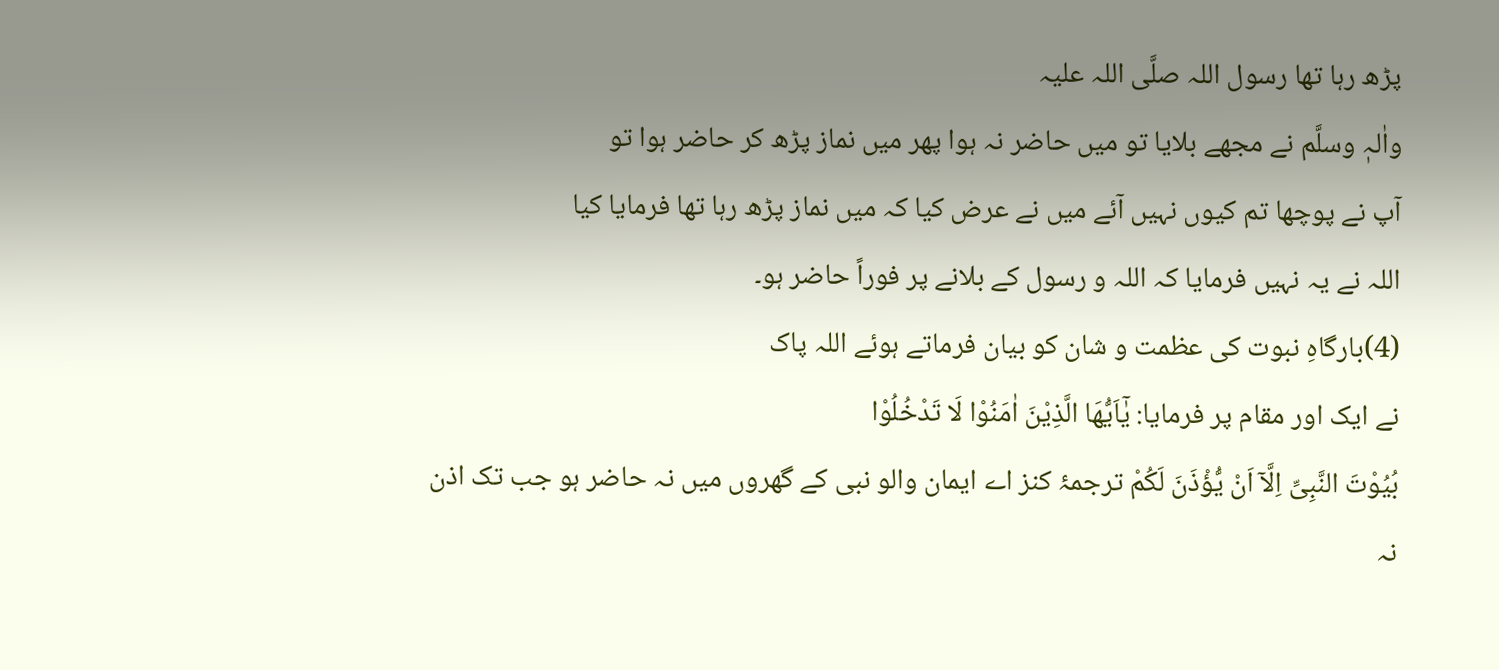پڑھ رہا تھا رسول اللہ صلَّی اللہ علیہ
واٰلہٖ وسلَّم نے مجھے بلایا تو میں حاضر نہ ہوا پھر میں نماز پڑھ کر حاضر ہوا تو
آپ نے پوچھا تم کیوں نہیں آئے میں نے عرض کیا کہ میں نماز پڑھ رہا تھا فرمایا کیا
اللہ نے یہ نہیں فرمایا کہ اللہ و رسول کے بلانے پر فوراً حاضر ہو۔
(4)بارگاہِ نبوت کی عظمت و شان کو بیان فرماتے ہوئے اللہ پاک
نے ایک اور مقام پر فرمایا: یٰۤاَیُّهَا الَّذِیْنَ اٰمَنُوْا لَا تَدْخُلُوْا
بُیُوْتَ النَّبِیِّ اِلَّاۤ اَنْ یُّؤْذَنَ لَكُمْ ترجمۂ کنز اے ایمان والو نبی کے گھروں میں نہ حاضر ہو جب تک اذن
نہ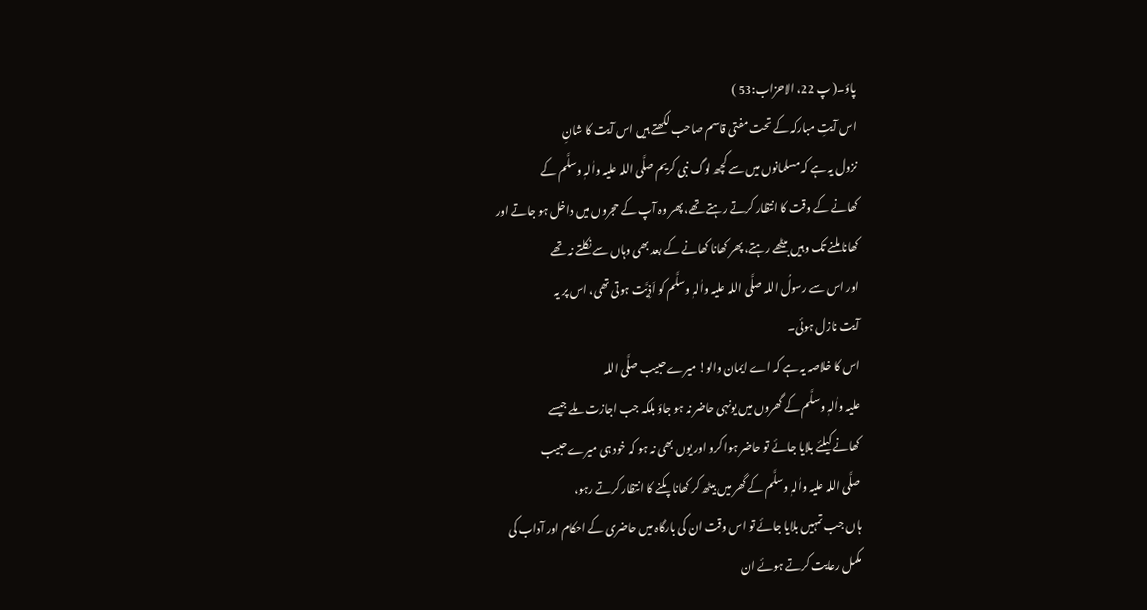پاؤ۔( پ 22، الاحزاب:53 )
اس آیتِ مبارکہ کے تحت مفتی قاسم صاحب لکھتے ہیں اس آیت کا شانِ
نزول یہ ہے کہ مسلمانوں میں سے کچھ لوگ نبی کریم صلَّی اللہ علیہ واٰلہٖ وسلَّم کے
کھانے کے وقت کا انتظار کرتے رہتے تھے، پھر وہ آپ کے حجروں میں داخل ہو جاتے اور
کھانا ملنے تک وہیں بیٹھے رہتے، پھر کھانا کھانے کے بعد بھی وہاں سے نکلتے نہ تھے
اور اس سے رسولُ اللہ صلَّی اللہ علیہ واٰلہٖ وسلَّم کو اَذِیَّت ہوتی تھی، اس پر یہ
آیت نازل ہوئی۔
اس کا خلاصہ یہ ہے کہ اے ایمان والو! میرے حبیب صلَّی اللہ
علیہ واٰلہٖ وسلَّم کے گھروں میں یونہی حاضر نہ ہو جاؤ بلکہ جب اجازت ملے جیسے
کھانے کیلئے بلایا جائے تو حاضر ہوا کرو اور یوں بھی نہ ہو کہ خود ہی میرے حبیب
صلَّی اللہ علیہ واٰلہٖ وسلَّم کے گھر میں بیٹھ کر کھانا پکنے کا انتظار کرتے رہو،
ہاں جب تمہیں بلایا جائے تو اس وقت ان کی بارگاہ میں حاضری کے احکام اور آداب کی
مکمل رعایت کرتے ہوئے ان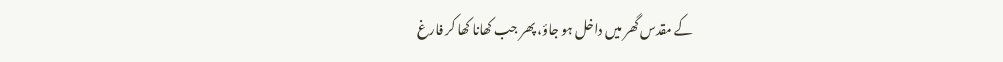کے مقدس گھر میں داخل ہو جاؤ، پھر جب کھانا کھا کر فارغ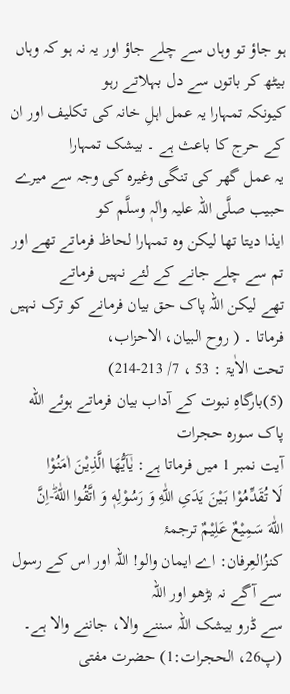ہو جاؤ تو وہاں سے چلے جاؤ اور یہ نہ ہو کہ وہاں بیٹھ کر باتوں سے دل بہلاتے رہو
کیونکہ تمہارا یہ عمل اہلِ خانہ کی تکلیف اور ان کے حرج کا باعث ہے ۔ بیشک تمہارا
یہ عمل گھر کی تنگی وغیرہ کی وجہ سے میرے حبیب صلَّی اللہ علیہ واٰلہٖ وسلَّم کو
ایذا دیتا تھا لیکن وہ تمہارا لحاظ فرماتے تھے اور تم سے چلے جانے کے لئے نہیں فرماتے
تھے لیکن اللہ پاک حق بیان فرمانے کو ترک نہیں فرماتا ۔ ( روح البیان، الاحزاب،
تحت الاٰيۃ : 53 ، 7/ 213-214)
(5)بارگاہِ نبوت کے آداب بیان فرماتے ہوئے الله پاک سورہ حجرات
آیت نمبر 1 میں فرماتا ہے: یٰۤاَیُّهَا الَّذِیْنَ اٰمَنُوْا
لَا تُقَدِّمُوْا بَیْنَ یَدَیِ اللّٰهِ وَ رَسُوْلِهٖ وَ اتَّقُوا اللّٰهَؕ-اِنَّ
اللّٰهَ سَمِیْعٌ عَلِیْمٌ ترجمۂ
کنزُالعِرفان: اے ایمان والو! اللہ اور اس کے رسول سے آگے نہ بڑھو اور اللہ
سے ڈرو بیشک اللہ سننے والا، جاننے والا ہے۔ (پ26، الحجرات:1) حضرت مفتی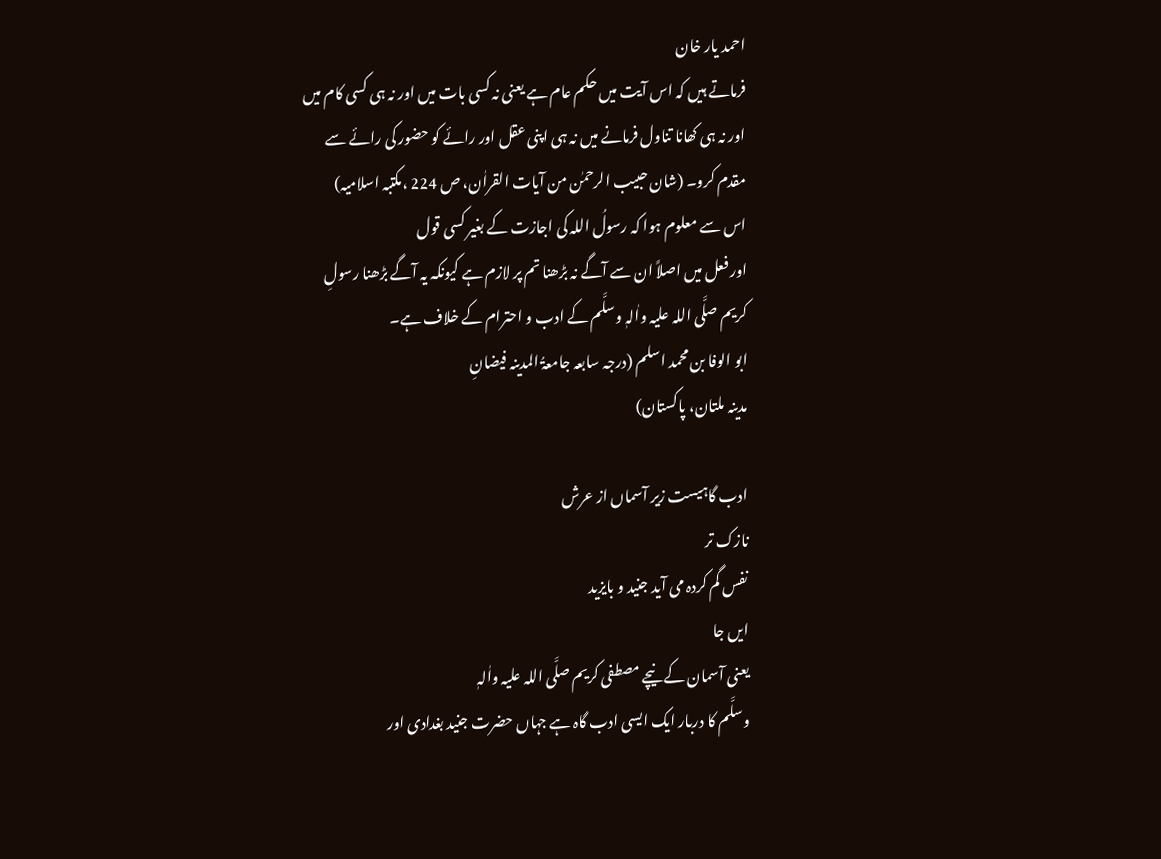احمد یار خان
فرماتے ہیں کہ اس آیت میں حکم عام ہے یعنی نہ کسی بات میں اور نہ ہی کسی کام میں
اور نہ ہی کھانا تناول فرمانے میں نہ ہی اپنی عقل اور رائے کو حضور کی رائے سے
مقدم کرو۔ (شان حبیب الرحمٰن من آیات القراٰن، ص 224 ،مکتبہ اسلامیہ)
اس سے معلوم ہوا کہ رسولُ اللہ کی اجازت کے بغیر کسی قول
اور فعل میں اصلاً ان سے آگے نہ بڑھنا تم پر لازم ہے کیونکہ یہ آگے بڑھنا رسولِ
کریم صلَّی اللہ علیہ واٰلہٖ وسلَّم کے ادب و احترام کے خلاف ہے۔
ابو الوفا بن محمد اسلم (درجہ سابعہ جامعۃُ المدینہ فیضانِ
مدینہ ملتان، پاکستان)

ادب گاہیست زیر آسماں از عرش
نازک تر
نفس گم کردہ می آید جنید و بایزید
ایں جا
یعنی آسمان کے نیچے مصطفی کریم صلَّی اللہ علیہ واٰلہٖ
وسلَّم کا دربار ایک ایسی ادب گاہ ہے جہاں حضرت جنید بغدادی اور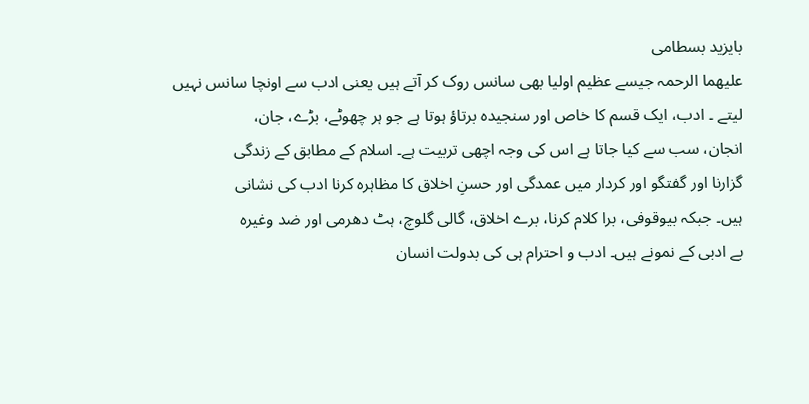بایزید بسطامی
عليهما الرحمہ جیسے عظیم اولیا بھی سانس روک کر آتے ہیں یعنی ادب سے اونچا سانس نہیں
لیتے ۔ ادب، ایک قسم کا خاص اور سنجیدہ برتاؤ ہوتا ہے جو ہر چھوٹے، بڑے، جان،
انجان، سب سے کیا جاتا ہے اس کی وجہ اچھی تربیت ہے۔ اسلام کے مطابق کے زندگی
گزارنا اور گفتگو اور کردار میں عمدگی اور حسنِ اخلاق کا مظاہرہ کرنا ادب کی نشانی
ہیں۔ جبکہ بیوقوفی، برا کلام کرنا، برے اخلاق، گالی گلوچ، ہٹ دھرمی اور ضد وغیرہ
بے ادبی کے نمونے ہیں۔ ادب و احترام ہی کی بدولت انسان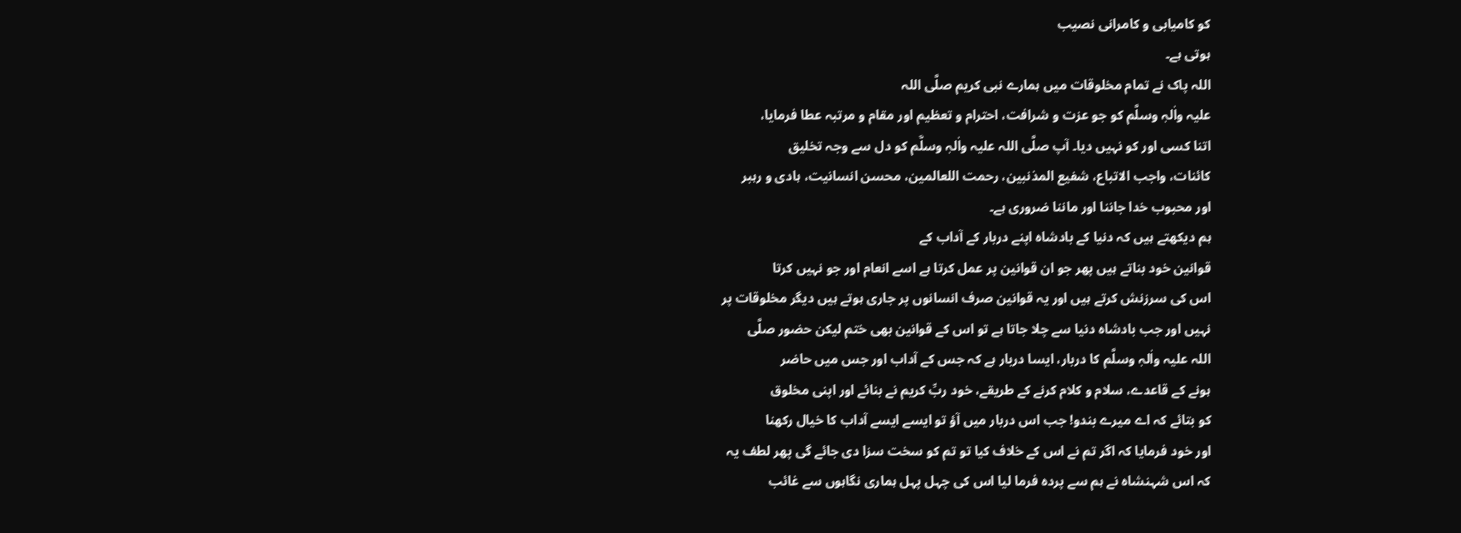کو کامیابی و کامرانی نصیب
ہوتی ہے۔
اللہ پاک نے تمام مخلوقات میں ہمارے نبی کریم صلَّی اللہ
علیہ واٰلہٖ وسلَّم کو جو عزت و شرافت، احترام و تعظیم اور مقام و مرتبہ عطا فرمایا،
اتنا کسی اور کو نہیں دیا۔ آپ صلَّی اللہ علیہ واٰلہٖ وسلَّم کو دل سے وجہ تخلیق
کائنات، واجب الاتباع، شفیع المذنبین، رحمت اللعالمین، محسن انسانیت، ہادی و رہبر
اور محبوب خدا جاننا اور ماننا ضروری ہے۔
ہم دیکھتے ہیں کہ دنیا کے بادشاہ اپنے دربار کے آداب کے
قوانین خود بناتے ہیں پھر جو ان قوانین پر عمل کرتا ہے اسے انعام اور جو نہیں کرتا
اس کی سرزنش کرتے ہیں اور یہ قوانین صرف انسانوں پر جاری ہوتے ہیں دیگر مخلوقات پر
نہیں اور جب بادشاہ دنیا سے چلا جاتا ہے تو اس کے قوانین بھی ختم لیکن حضور صلَّی
اللہ علیہ واٰلہٖ وسلَّم کا دربار، ایسا دربار ہے کہ جس کے آداب اور جس میں حاضر
ہونے کے قاعدے، سلام و کلام کرنے کے طریقے، خود ربِّ کریم نے بنائے اور اپنی مخلوق
کو بتائے کہ اے میرے بندو! جب اس دربار میں آؤ تو ایسے ایسے آداب کا خیال رکھنا
اور خود فرمایا کہ اگر تم نے اس کے خلاف کیا تو تم کو سخت سزا دی جائے گی پھر لطف یہ
کہ اس شہنشاہ نے ہم سے پردہ فرما لیا اس کی چہل پہل ہماری نگاہوں سے غائب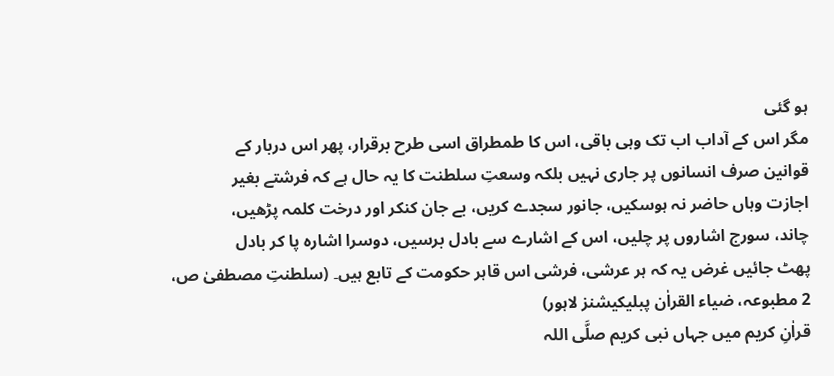ہو گئی
مگر اس کے آداب اب تک وہی باقی، اس کا طمطراق اسی طرح برقرار، پھر اس دربار کے
قوانین صرف انسانوں پر جاری نہیں بلکہ وسعتِ سلطنت کا یہ حال ہے کہ فرشتے بغیر
اجازت وہاں حاضر نہ ہوسکیں، جانور سجدے کریں، بے جان کنکر اور درخت کلمہ پڑھیں،
چاند، سورج اشاروں پر چلیں، اس کے اشارے سے بادل برسیں، دوسرا اشارہ پا کر بادل
پھٹ جائیں غرض یہ کہ ہر عرشی، فرشی اس قاہر حکومت کے تابع ہیں۔ (سلطنتِ مصطفیٰ ص،
2 مطبوعہ، ضیاء القراٰن پبلیکیشنز لاہور)
قراٰنِ کریم میں جہاں نبی کریم صلَّی اللہ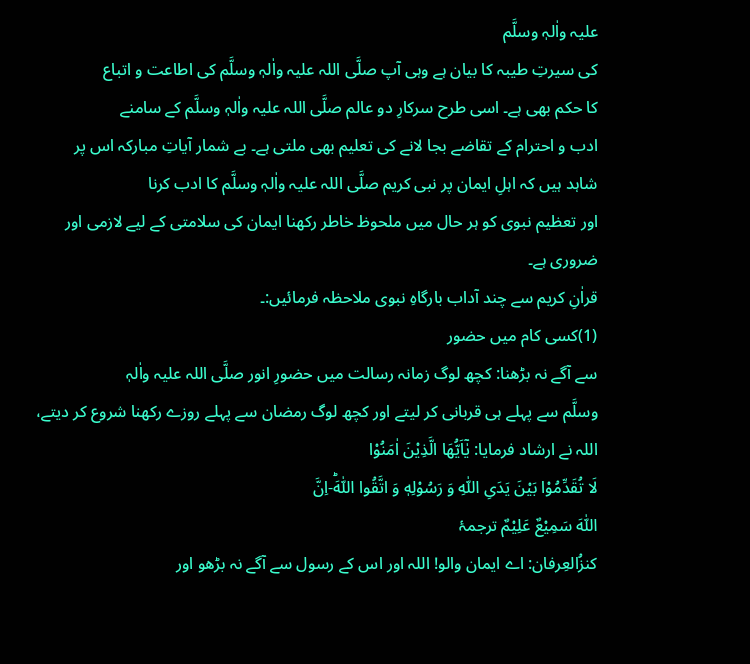علیہ واٰلہٖ وسلَّم
کی سیرتِ طیبہ کا بیان ہے وہی آپ صلَّی اللہ علیہ واٰلہٖ وسلَّم کی اطاعت و اتباع
کا حکم بھی ہے۔ اسی طرح سرکارِ دو عالم صلَّی اللہ علیہ واٰلہٖ وسلَّم کے سامنے
ادب و احترام کے تقاضے بجا لانے کی تعلیم بھی ملتی ہے۔ بے شمار آیاتِ مبارکہ اس پر
شاہد ہیں کہ اہلِ ایمان پر نبی کریم صلَّی اللہ علیہ واٰلہٖ وسلَّم کا ادب کرنا
اور تعظیم نبوی کو ہر حال میں ملحوظ خاطر رکھنا ایمان کی سلامتی کے لیے لازمی اور
ضروری ہے۔
قراٰنِ کریم سے چند آداب بارگاہِ نبوی ملاحظہ فرمائیں:۔
(1)کسی کام میں حضور
سے آگے نہ بڑھنا: کچھ لوگ زمانہ رسالت میں حضورِ انور صلَّی اللہ علیہ واٰلہٖ
وسلَّم سے پہلے ہی قربانی کر لیتے اور کچھ لوگ رمضان سے پہلے روزے رکھنا شروع کر دیتے،
اللہ نے ارشاد فرمایا: یٰۤاَیُّهَا الَّذِیْنَ اٰمَنُوْا
لَا تُقَدِّمُوْا بَیْنَ یَدَیِ اللّٰهِ وَ رَسُوْلِهٖ وَ اتَّقُوا اللّٰهَؕ-اِنَّ
اللّٰهَ سَمِیْعٌ عَلِیْمٌ ترجمۂ
کنزُالعِرفان: اے ایمان والو! اللہ اور اس کے رسول سے آگے نہ بڑھو اور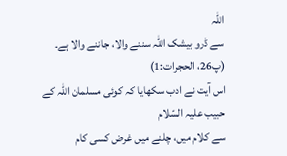اللہ
سے ڈرو بیشک اللہ سننے والا، جاننے والا ہے۔ (پ26، الحجرات:1)
اس آیت نے ادب سکھایا کہ کوئی مسلمان اللہ کے حبیب علیہ السّلام
سے کلام میں، چلنے میں غرض کسی کام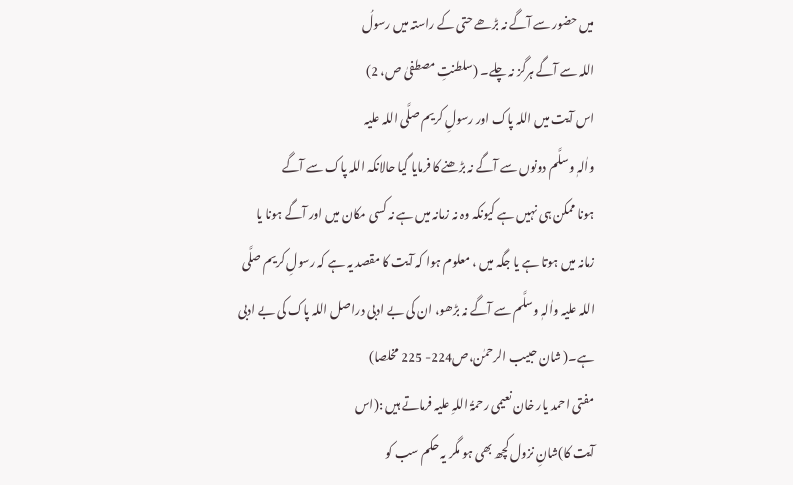میں حضور سے آگے نہ بڑھے حتی کے راستہ میں رسولُ
اللہ سے آگے ہرگز نہ چلے۔ (سلطنتِ مصطفیٰ ص، 2)
اس آیت میں اللہ پاک اور رسولِ کریم صلَّی اللہ علیہ
واٰلہٖ وسلَّم دونوں سے آگے نہ بڑھنے کا فرمایا گیا حالانکہ اللہ پاک سے آگے
ہونا ممکن ہی نہیں ہے کیونکہ وہ نہ زمانہ میں ہے نہ کسی مکان میں اور آگے ہونا یا
زمانہ میں ہوتا ہے یا جگہ میں ، معلوم ہوا کہ آیت کا مقصد یہ ہے کہ رسولِ کریم صلَّی
اللہ علیہ واٰلہٖ وسلَّم سے آگے نہ بڑھو، ان کی بے ادبی دراصل اللہ پاک کی بے ادبی
ہے۔( شان حبیب الرحمٰن،ص224- 225 مخلصا)
مفتی احمد یار خان نعیمی رحمۃُ اللہِ علیہ فرماتے ہیں :(اس
آیت کا)شانِ نزول کچھ بھی ہو مگر یہ حکم سب کو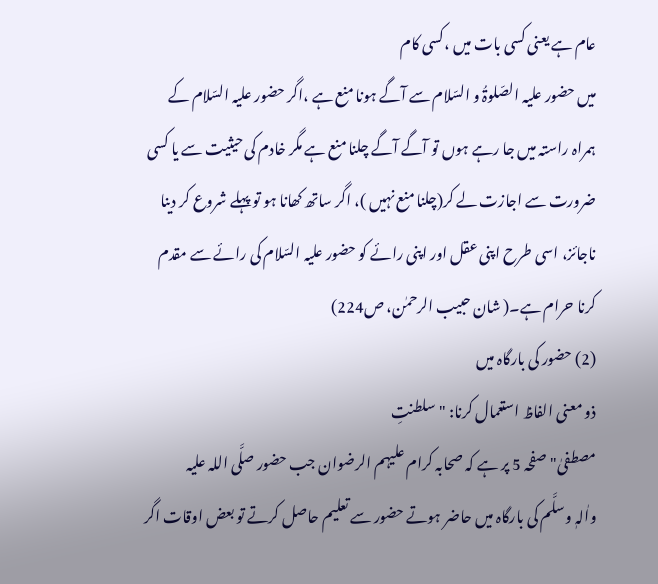عام ہے یعنی کسی بات میں ،کسی کام
میں حضور علیہ الصّلوۃُ و السّلام سے آگے ہونا منع ہے ،اگر حضور علیہ السّلام کے
ہمراہ راستہ میں جا رہے ہوں تو آگے آگے چلنا منع ہے مگر خادم کی حیثیت سے یا کسی
ضرورت سے اجازت لے کر(چلنا منع نہیں )، اگر ساتھ کھانا ہو تو پہلے شروع کر دینا
ناجائز، اسی طرح اپنی عقل اور اپنی رائے کو حضور علیہ السّلام کی رائے سے مقدم
کرنا حرام ہے۔( شان حبیب الرحمٰن، ص224)
(2) حضور کی بارگاہ میں
ذو معنی الفاظ استعمال کرنا: "سلطنتِ
مصطفیٰ" صفحہ 5 پر ہے کہ صحابہ کرام علیہم الرضوان جب حضور صلَّی اللہ علیہ
واٰلہٖ وسلَّم کی بارگاہ میں حاضر ہوتے حضور سے تعلیم حاصل کرتے تو بعض اوقات اگر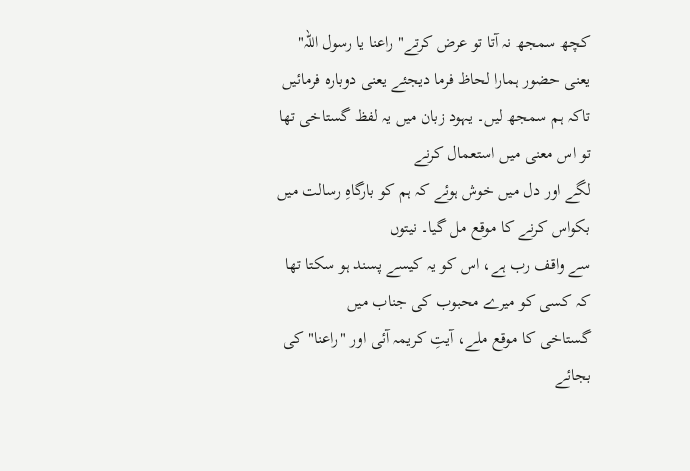کچھ سمجھ نہ آتا تو عرض کرتے" راعنا یا رسول اللہ" یعنی حضور ہمارا لحاظ فرما دیجئے یعنی دوبارہ فرمائیں
تاکہ ہم سمجھ لیں۔ یہود زبان میں یہ لفظ گستاخی تھا تو اس معنی میں استعمال کرنے
لگے اور دل میں خوش ہوئے کہ ہم کو بارگاہِ رسالت میں بکواس کرنے کا موقع مل گیا۔ نیتوں
سے واقف رب ہے، اس کو یہ کیسے پسند ہو سکتا تھا کہ کسی کو میرے محبوب کی جناب میں
گستاخی کا موقع ملے، آیتِ کریمہ آئی اور "راعنا" کی بجائے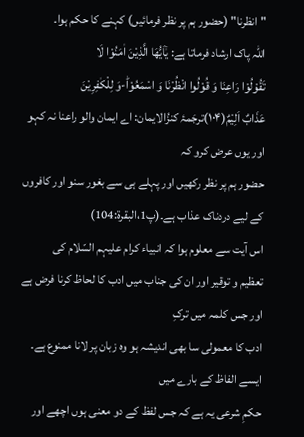"انظرنا" (حضور ہم پر نظر فرمائیں) کہنے کا حکم ہوا۔
اللہ پاک ارشاد فرماتا ہے: یٰۤاَیُّهَا الَّذِیْنَ اٰمَنُوْا لَا
تَقُوْلُوْا رَاعِنَا وَ قُوْلُوا انْظُرْنَا وَ اسْمَعُوْاؕ-وَ لِلْكٰفِرِیْنَ
عَذَابٌ اَلِیْمٌ(۱۰۴)ترجَمۂ کنزُالایمان: اے ایمان والو راعنا نہ کہو اور یوں عرض کرو کہ
حضور ہم پر نظر رکھیں اور پہلے ہی سے بغور سنو اور کافروں کے لیے دردناک عذاب ہے۔(پ1،البقرۃ:104)
اس آیت سے معلوم ہوا کہ انبیاء کرام علیہم السّلام کی
تعظیم و توقیر اور ان کی جناب میں ادب کا لحاظ کرنا فرض ہے اور جس کلمہ میں ترکِ
ادب کا معمولی سا بھی اندیشہ ہو وہ زبان پر لانا ممنوع ہے۔ ایسے الفاظ کے بارے میں
حکمِ شرعی یہ ہے کہ جس لفظ کے دو معنی ہوں اچھے اور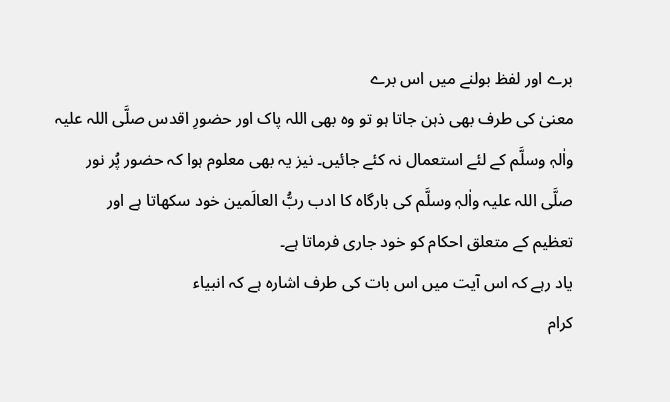برے اور لفظ بولنے میں اس برے
معنیٰ کی طرف بھی ذہن جاتا ہو تو وہ بھی اللہ پاک اور حضورِ اقدس صلَّی اللہ علیہ
واٰلہٖ وسلَّم کے لئے استعمال نہ کئے جائیں۔ نیز یہ بھی معلوم ہوا کہ حضور پُر نور
صلَّی اللہ علیہ واٰلہٖ وسلَّم کی بارگاہ کا ادب ربُّ العالَمین خود سکھاتا ہے اور
تعظیم کے متعلق احکام کو خود جاری فرماتا ہے۔
یاد رہے کہ اس آیت میں اس بات کی طرف اشارہ ہے کہ انبیاء
کرام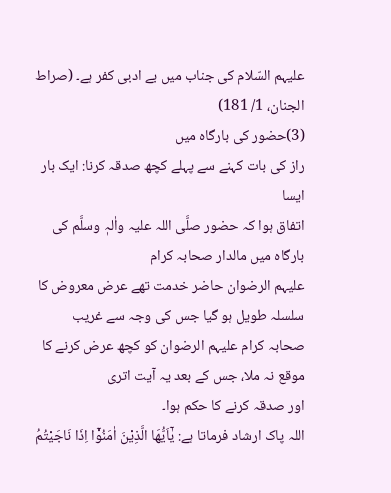علیہم السّلام کی جناب میں بے ادبی کفر ہے۔ (صراط الجنان، 1/ 181)
(3)حضور کی بارگاہ میں
راز کی بات کہنے سے پہلے کچھ صدقہ کرنا: ایک بار ایسا
اتفاق ہوا کہ حضور صلَّی اللہ علیہ واٰلہٖ وسلَّم کی بارگاہ میں مالدار صحابہ کرام
علیہم الرضوان حاضر خدمت تھے عرض معروض کا سلسلہ طویل ہو گیا جس کی وجہ سے غریب
صحابہ کرام علیہم الرضوان کو کچھ عرض کرنے کا موقع نہ ملا، جس کے بعد یہ آیت اتری
اور صدقہ کرنے کا حکم ہوا۔
اللہ پاک ارشاد فرماتا ہے: یٰۤاَیُّهَا الَّذِیْنَ اٰمَنُوْۤا اِذَا نَاجَیْتُمُ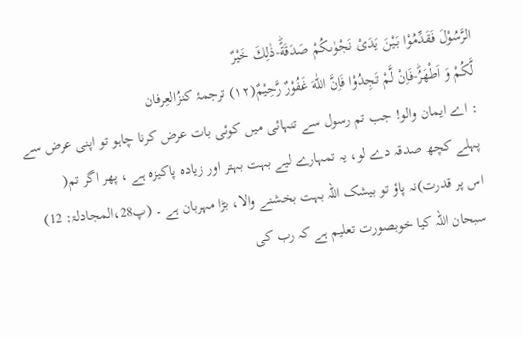الرَّسُوْلَ فَقَدِّمُوْا بَیْنَ یَدَیْ نَجْوٰىكُمْ صَدَقَةًؕ-ذٰلِكَ خَیْرٌ
لَّكُمْ وَ اَطْهَرُؕ-فَاِنْ لَّمْ تَجِدُوْا فَاِنَّ اللّٰهَ غَفُوْرٌ رَّحِیْمٌ(۱۲) ترجمۂ کنزُالعِرفان
: اے ایمان والو! جب تم رسول سے تنہائی میں کوئی بات عرض کرنا چاہو تو اپنی عرض سے
پہلے کچھ صدقہ دے لو، یہ تمہارے لیے بہت بہتر اور زیادہ پاکیزہ ہے ، پھر اگر تم(
اس پر قدرت)نہ پاؤ تو بیشک اللہ بہت بخشنے والا، بڑا مہربان ہے ۔ (پ28،المجادلۃ: 12)
سبحان اللہ کیا خوبصورت تعلیم ہے کہ رب کی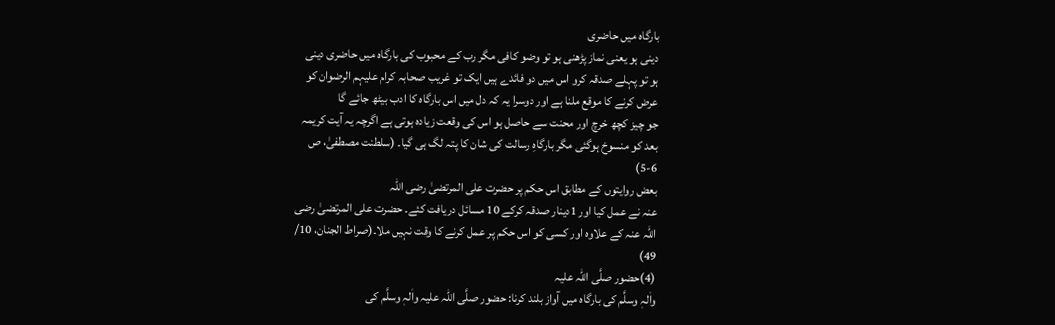بارگاہ میں حاضری
دینی ہو یعنی نماز پڑھنی ہو تو وضو کافی مگر رب کے محبوب کی بارگاہ میں حاضری دینی
ہو تو پہلے صدقہ کرو اس میں دو فائدے ہیں ایک تو غریب صحابہ کرام علیہم الرضوان کو
عرض کرنے کا موقع ملنا ہے اور دوسرا یہ کہ دل میں اس بارگاہ کا ادب بیٹھ جائے گا
جو چیز کچھ خرچ اور محنت سے حاصل ہو اس کی وقعت زیادہ ہوتی ہے اگرچہ یہ آیت کریمہ
بعد کو منسوخ ہوگئی مگر بارگاہِ رسالت کی شان کا پتہ لگ ہی گیا۔ (سلطنت مصطفیٰ، ص
5-6)
بعض روایتوں کے مطابق اس حکم پر حضرت علی المرتضیٰ رضی اللہ
عنہ نے عمل کیا اور 1دینار صدقہ کرکے 10 مسائل دریافت کئے۔ حضرت علی المرتضیٰ رضی
اللہ عنہ کے علاوہ اور کسی کو اس حکم پر عمل کرنے کا وقت نہیں ملا۔(صراط الجنان، 10/
49)
(4)حضور صلَّی اللہ علیہ
واٰلہٖ وسلَّم کی بارگاہ میں آواز بلند کرنا: حضور صلَّی اللہ علیہ واٰلہٖ وسلَّم کی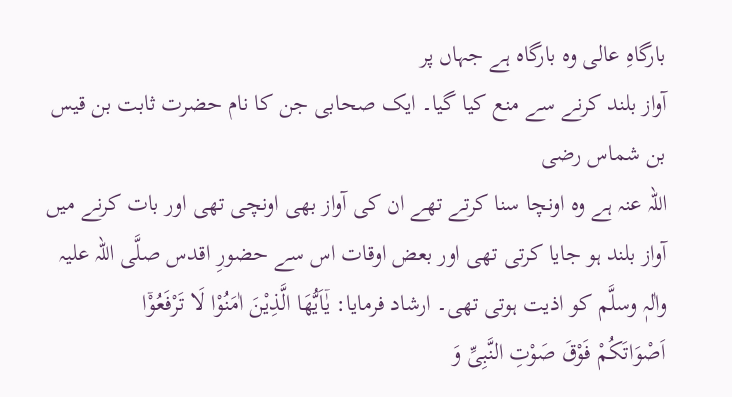بارگاہِ عالی وہ بارگاہ ہے جہاں پر
آواز بلند کرنے سے منع کیا گیا۔ ایک صحابی جن کا نام حضرت ثابت بن قیس بن شماس رضی
اللہ عنہ ہے وہ اونچا سنا کرتے تھے ان کی آواز بھی اونچی تھی اور بات کرنے میں
آواز بلند ہو جایا کرتی تھی اور بعض اوقات اس سے حضورِ اقدس صلَّی اللہ علیہ
واٰلہٖ وسلَّم کو اذیت ہوتی تھی۔ ارشاد فرمایا: یٰۤاَیُّهَا الَّذِیْنَ اٰمَنُوْا لَا تَرْفَعُوْۤا
اَصْوَاتَكُمْ فَوْقَ صَوْتِ النَّبِیِّ وَ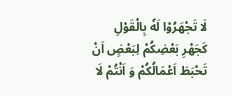لَا تَجْهَرُوْا لَهٗ بِالْقَوْلِ
كَجَهْرِ بَعْضِكُمْ لِبَعْضٍ اَنْ تَحْبَطَ اَعْمَالُكُمْ وَ اَنْتُمْ لَا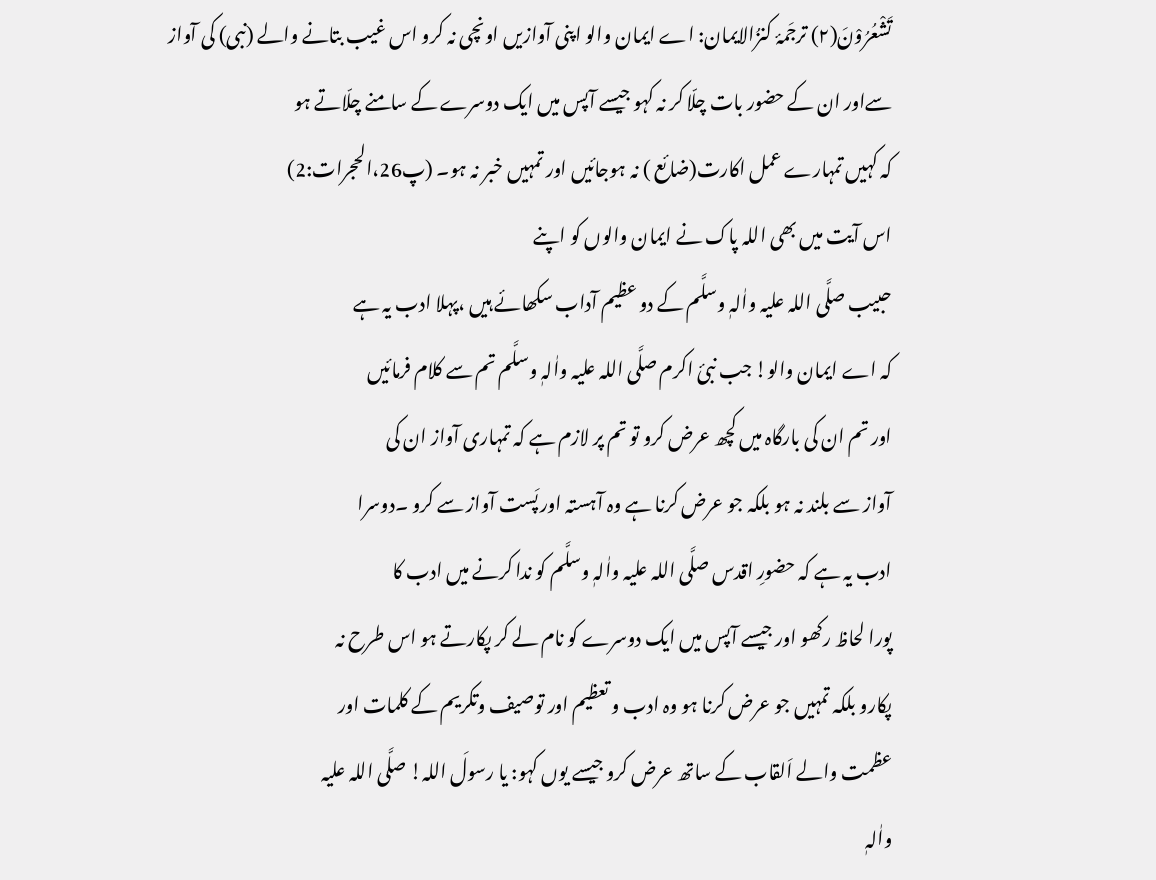تَشْعُرُوْنَ(۲) ترجَمۂ کنزُالایمان: اے ایمان والو اپنی آوازیں اونچی نہ کرو اس غیب بتانے والے (نبی) کی آواز
سےاور ان کے حضور بات چلّا کر نہ کہو جیسے آپس میں ایک دوسرے کے سامنے چلّاتے ہو
کہ کہیں تمہارے عمل اکارت(ضائع ) نہ ہوجائیں اور تمہیں خبر نہ ہو۔ (پ26،الحجرات:2)
اس آیت میں بھی اللہ پاک نے ایمان والوں کو اپنے
حبیب صلَّی اللہ علیہ واٰلہٖ وسلَّم کے دو عظیم آداب سکھائے ہیں ،پہلا ادب یہ ہے
کہ اے ایمان والو! جب نبیٔ اکرم صلَّی اللہ علیہ واٰلہٖ وسلَّم تم سے کلام فرمائیں
اور تم ان کی بارگاہ میں کچھ عرض کرو تو تم پر لازم ہے کہ تمہاری آواز ان کی
آواز سے بلند نہ ہو بلکہ جو عرض کرنا ہے وہ آہستہ اور پَست آواز سے کرو ۔دوسرا
ادب یہ ہے کہ حضورِ اقدس صلَّی اللہ علیہ واٰلہٖ وسلَّم کو ندا کرنے میں ادب کا
پورا لحاظ رکھو اور جیسے آپس میں ایک دوسرے کو نام لے کر پکارتے ہو اس طرح نہ
پکارو بلکہ تمہیں جو عرض کرنا ہو وہ ادب و تعظیم اور توصیف وتکریم کے کلمات اور
عظمت والے اَلقاب کے ساتھ عرض کرو جیسے یوں کہو: یا رسولَ اللہ! صلَّی اللہ علیہ
واٰلہٖ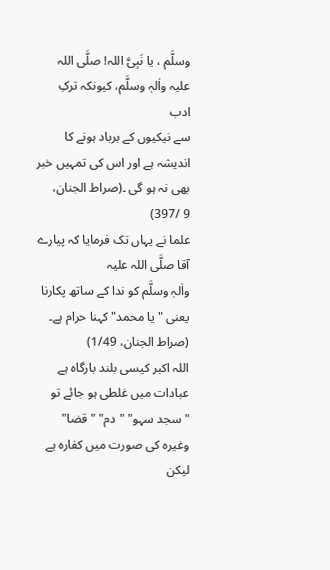وسلَّم ، یا نَبِیَّ اللہ! صلَّی اللہ علیہ واٰلہٖ وسلَّم، کیونکہ ترکِ ادب
سے نیکیوں کے برباد ہونے کا اندیشہ ہے اور اس کی تمہیں خبر بھی نہ ہو گی ۔(صراط الجنان،
9 /397)
علما نے یہاں تک فرمایا کہ پیارے آقا صلَّی اللہ علیہ
واٰلہٖ وسلَّم کو ندا کے ساتھ پکارنا یعنی "یا محمد" کہنا حرام ہے۔
(صراط الجنان، 1/49)
اللہ اکبر کیسی بلند بارگاہ ہے عبادات میں غلطی ہو جائے تو
"سجد سہو" "دم" "قضا" وغیرہ کی صورت میں کفارہ ہے لیکن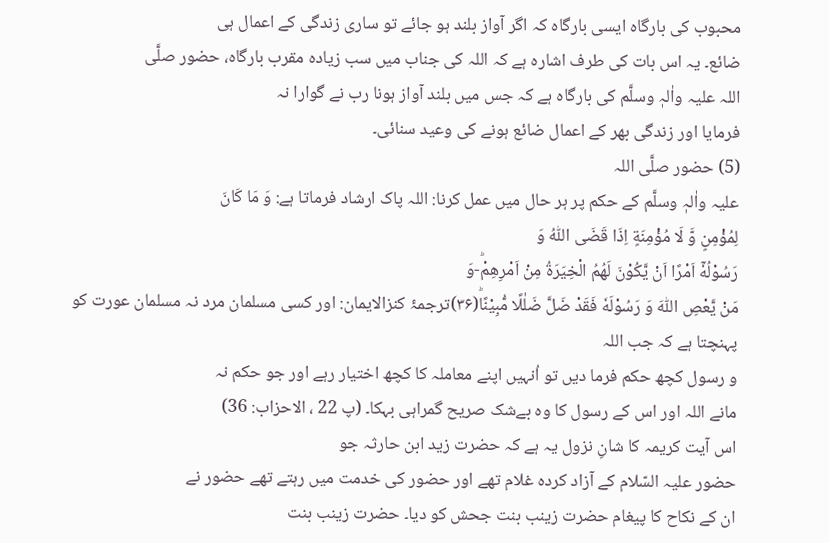محبوب کی بارگاہ ایسی بارگاہ کہ اگر آواز بلند ہو جائے تو ساری زندگی کے اعمال ہی
ضائع۔ یہ اس بات کی طرف اشارہ ہے کہ اللہ کی جناب میں سب زیادہ مقرب بارگاہ، حضور صلَّی
اللہ علیہ واٰلہٖ وسلَّم کی بارگاہ ہے کہ جس میں بلند آواز ہونا رب نے گوارا نہ
فرمایا اور زندگی بھر کے اعمال ضائع ہونے کی وعید سنائی۔
(5) حضور صلَّی اللہ
علیہ واٰلہٖ وسلَّم کے حکم پر ہر حال میں عمل کرنا: اللہ پاک ارشاد فرماتا ہے: وَ مَا كَانَ
لِمُؤْمِنٍ وَّ لَا مُؤْمِنَةٍ اِذَا قَضَى اللّٰهُ وَ
رَسُوْلُهٗۤ اَمْرًا اَنْ یَّكُوْنَ لَهُمُ الْخِیَرَةُ مِنْ اَمْرِهِمْؕ-وَ
مَنْ یَّعْصِ اللّٰهَ وَ رَسُوْلَهٗ فَقَدْ ضَلَّ ضَلٰلًا مُّبِیْنًاؕ(۳۶)ترجمۂ کنزالایمان: اور کسی مسلمان مرد نہ مسلمان عورت کو پہنچتا ہے کہ جب اللہ
و رسول کچھ حکم فرما دیں تو اُنہیں اپنے معاملہ کا کچھ اختیار رہے اور جو حکم نہ
مانے اللہ اور اس کے رسول کا وہ بےشک صریح گمراہی بہکا۔ (پ 22 ، الاحزاب: 36)
اس آیت کریمہ کا شانِ نزول یہ ہے کہ حضرت زید ابن حارثہ جو
حضور علیہ السّلام کے آزاد کردہ غلام تھے اور حضور کی خدمت میں رہتے تھے حضور نے
ان کے نکاح کا پیغام حضرت زینب بنت جحش کو دیا۔ حضرت زینب بنت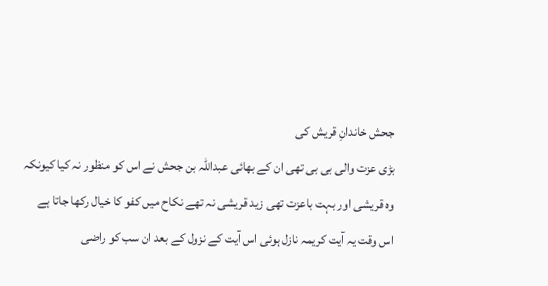جحش خاندانِ قریش کی
بڑی عزت والی بی بی تھی ان کے بھائی عبداللہ بن جحش نے اس کو منظور نہ کیا کیونکہ
وہ قریشی اور بہت باعزت تھی زید قریشی نہ تھے نکاح میں کفو کا خیال رکھا جاتا ہے
اس وقت یہ آیت کریمہ نازل ہوئی اس آیت کے نزول کے بعد ان سب کو راضی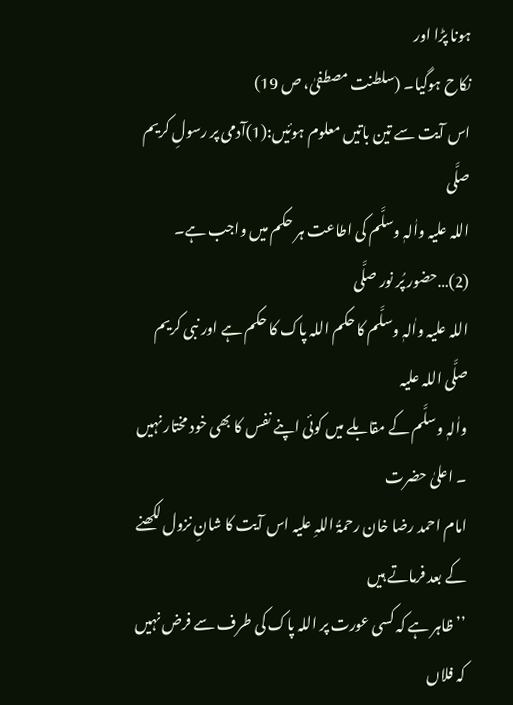ہونا پڑا اور
نکاح ہوگیا۔ (سلطنت مصطفیٰ، ص 19)
اس آیت سے تین باتیں معلوم ہوئیں:(1)آدمی پر رسولِ کریم صلَّی
اللہ علیہ واٰلہٖ وسلَّم کی اطاعت ہر حکم میں واجب ہے۔ (2)…حضور پُر نور صلَّی
اللہ علیہ واٰلہٖ وسلَّم کا حکم اللہ پاک کا حکم ہے اور نبی کریم صلَّی اللہ علیہ
واٰلہٖ وسلَّم کے مقابلے میں کوئی اپنے نفس کا بھی خود مختار نہیں ۔ اعلیٰ حضرت
امام احمد رضا خان رحمۃُ اللہِ علیہ اس آیت کا شانِ نزول لکھنے کے بعد فرماتے ہیں
’’ظاہر ہے کہ کسی عورت پر اللہ پاک کی طرف سے فرض نہیں کہ فلاں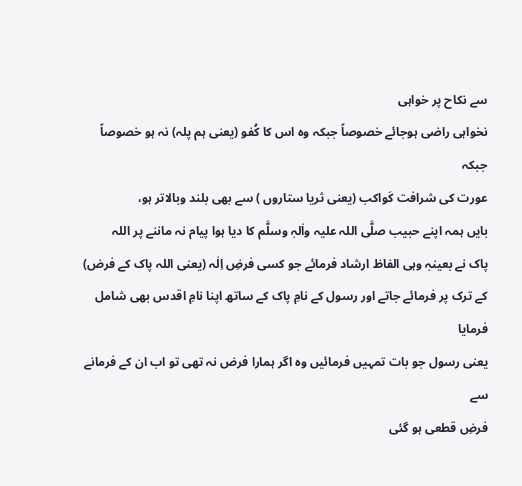سے نکاح پر خواہی
نخواہی راضی ہوجائے خصوصاً جبکہ وہ اس کا کُفو (یعنی ہم پلہ) نہ ہو خصوصاً جبکہ
عورت کی شرافت کَواکب (یعنی ثریا ستاروں ) سے بھی بلند وبالاتر ہو،
بایں ہمہ اپنے حبیب صلَّی اللہ علیہ واٰلہٖ وسلَّم کا دیا ہوا پیام نہ ماننے پر اللہ
پاک نے بعینہٖ وہی الفاظ ارشاد فرمائے جو کسی فرضِ اِلٰہ (یعنی اللہ پاک کے فرض)
کے ترک پر فرمائے جاتے اور رسول کے نامِ پاک کے ساتھ اپنا نامِ اقدس بھی شامل فرمایا
یعنی رسول جو بات تمہیں فرمائیں وہ اگر ہمارا فرض نہ تھی تو اب ان کے فرمانے سے
فرضِ قطعی ہو گئی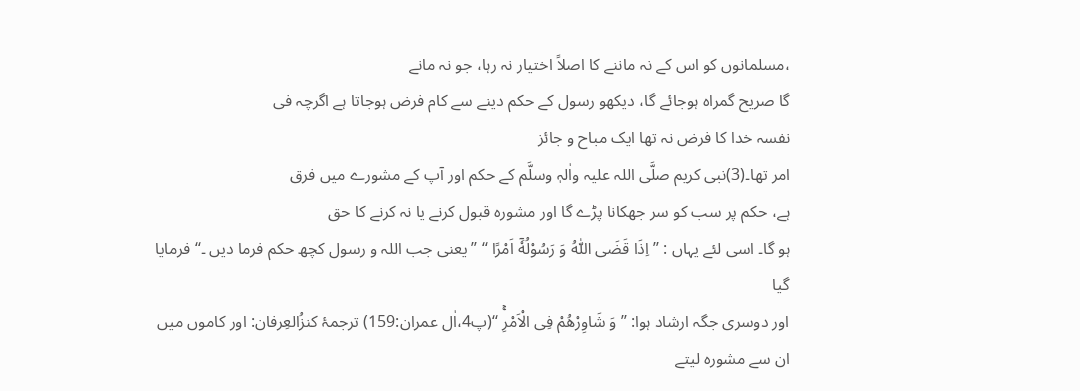،مسلمانوں کو اس کے نہ ماننے کا اصلاً اختیار نہ رہا، جو نہ مانے
گا صریح گمراہ ہوجائے گا، دیکھو رسول کے حکم دینے سے کام فرض ہوجاتا ہے اگرچہ فی
نفسہ خدا کا فرض نہ تھا ایک مباح و جائز
امر تھا۔(3)نبی کریم صلَّی اللہ علیہ واٰلہٖ وسلَّم کے حکم اور آپ کے مشورے میں فرق
ہے، حکم پر سب کو سر جھکانا پڑے گا اور مشورہ قبول کرنے یا نہ کرنے کا حق
ہو گا۔ اسی لئے یہاں : ’’ اِذَا قَضَى اللّٰهُ وَ رَسُوْلُهٗۤ اَمْرًا ‘‘ ’’یعنی جب اللہ و رسول کچھ حکم فرما دیں ۔‘‘ فرمایا گیا
اور دوسری جگہ ارشاد ہوا: ’’ وَ شَاوِرْهُمْ فِی الْاَمْرِۚ ‘‘(پ4،اٰل عمران:159) ترجمۂ کنزُالعِرفان: اور کاموں میں ان سے مشورہ لیتے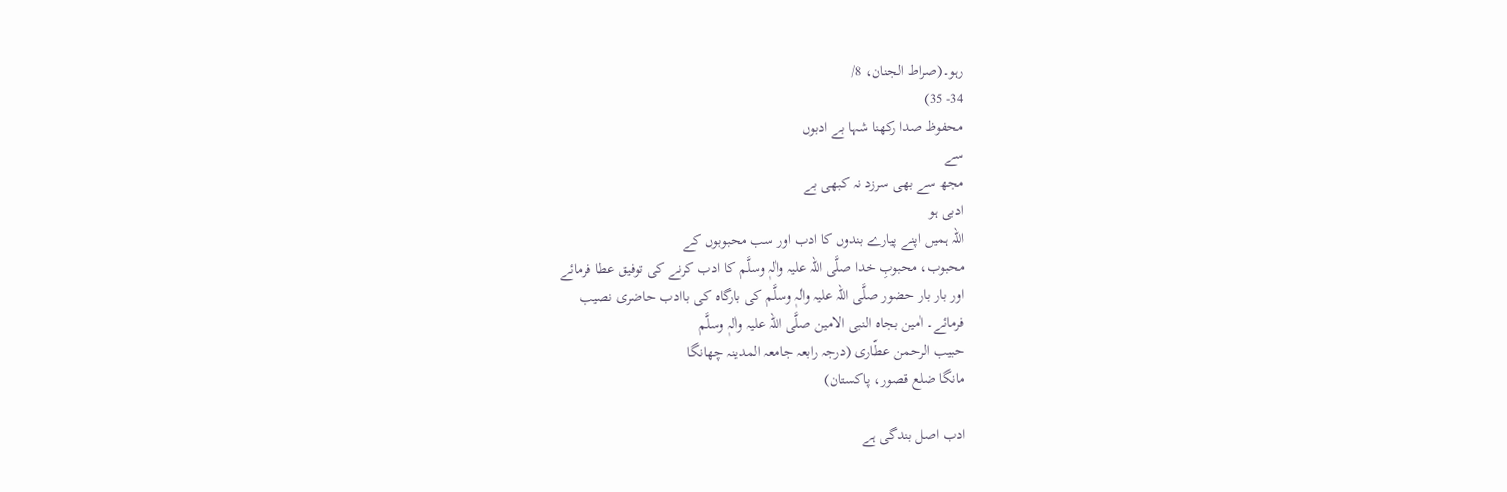رہو۔(صراط الجنان، 8/
34- 35)
محفوظ صدا رکھنا شہا بے ادبوں
سے
مجھ سے بھی سرزد نہ کبھی بے
ادبی ہو
اللہ ہمیں اپنے پیارے بندوں کا ادب اور سب محبوبوں کے
محبوب، محبوبِ خدا صلَّی اللہ علیہ واٰلہٖ وسلَّم کا ادب کرنے کی توفیق عطا فرمائے
اور بار بار حضور صلَّی اللہ علیہ واٰلہٖ وسلَّم کی بارگاہ کی باادب حاضری نصیب
فرمائے۔ اٰمین بجاہ النبی الامین صلَّی اللہ علیہ واٰلہٖ وسلَّم
حبیب الرحمن عطّاری (درجہ رابعہ جامعہ المدینہ چھانگا
مانگا ضلع قصور، پاکستان)

ادب اصل بندگی ہے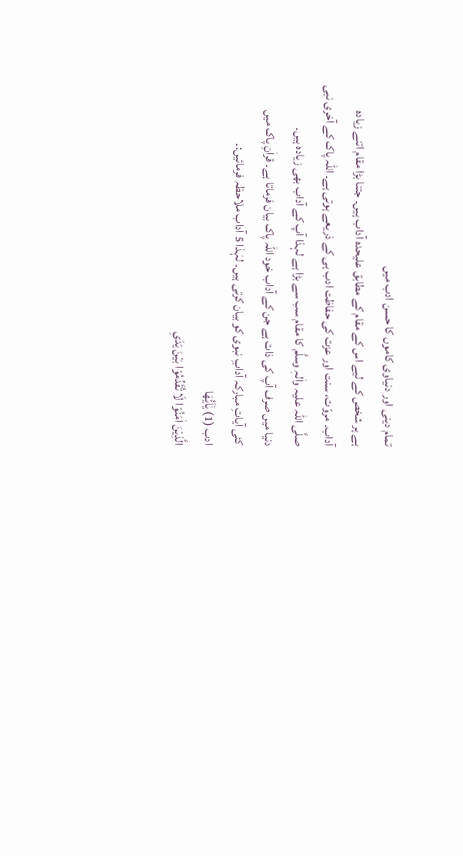تمام دینی اور دنیاوی کاموں کا حسن ادب میں
ہے ہر شخص کے لیے اس کے مقام کے مطابق علیحدہ آداب ہیں۔ جتنا بڑا مقام اتنے زیادہ
آداب۔ مروّت، سنت اور عزت کی حفاظت ادب ہی کے ذریعے ہوتی ہے۔ اللہ پاک کے آخری نبی
صلَّی اللہ علیہ واٰلہٖ وسلَّم کا مقام سب سے بڑا ہے لہذا آپ کے آداب بھی زیادہ ہیں۔
دنیا میں صرف آپ کی ذات ہے جن کے آداب خود اللہ پاک بیان فرماتا ہے۔ قراٰنِ پاک میں
کئی آیاتِ مبارکہ آدابِ نبوی کو بیان کرتی ہیں۔ لہٰذا 5 آداب ملاحظہ فرمائیں:۔
ادب (1) یٰۤاَیُّهَا
الَّذِیْنَ اٰمَنُوْا لَا تُقَدِّمُوْا بَیْنَ یَدَیِ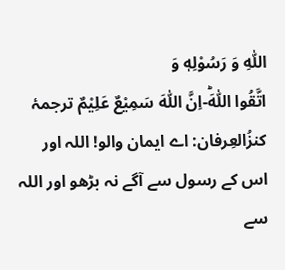اللّٰهِ وَ رَسُوْلِهٖ وَ
اتَّقُوا اللّٰهَؕ-اِنَّ اللّٰهَ سَمِیْعٌ عَلِیْمٌ ترجمۂ کنزُالعِرفان: اے ایمان والو! اللہ اور اس کے رسول سے آگے نہ بڑھو اور اللہ
سے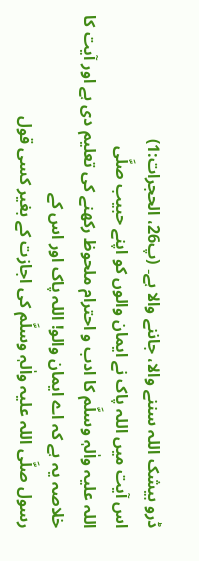ڈرو بیشک اللہ سننے والا، جاننے والا ہے۔ (پ26، الحجرات:1)
اس آیت میں اللہ پاک نے ایمان والوں کو اپنے حبیب صلَّی
اللہ علیہ واٰلہٖ وسلَّم کا ادب و احترام ملحوظ رکھنے کی تعلیم دی ہے اور آیت کا خلاصہ یہ ہے کہ اے ایمان والو! اللہ پاک اور اس کے
رسول صلَّی اللہ علیہ واٰلہٖ وسلَّم کی اجازت کے بغیر کسی قول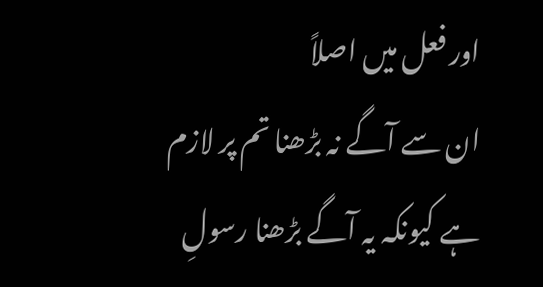اور فعل میں اصلاً
ان سے آگے نہ بڑھنا تم پر لازم ہے کیونکہ یہ آگے بڑھنا رسولِ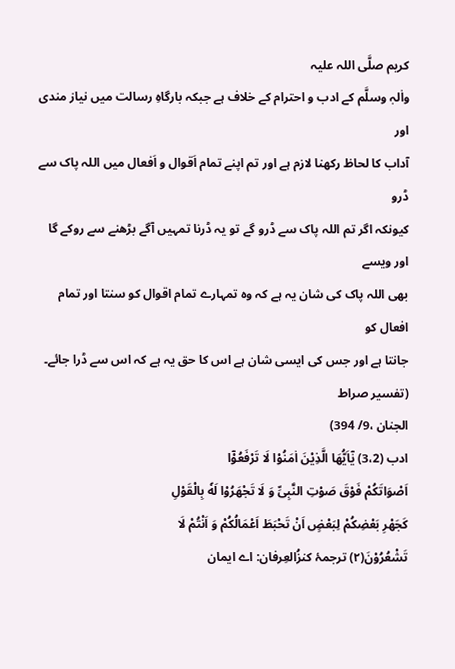کریم صلَّی اللہ علیہ
واٰلہٖ وسلَّم کے ادب و احترام کے خلاف ہے جبکہ بارگاہِ رسالت میں نیاز مندی اور
آداب کا لحاظ رکھنا لازم ہے اور تم اپنے تمام اَقوال و اَفعال میں اللہ پاک سے ڈرو
کیونکہ اگر تم اللہ پاک سے ڈرو گے تو یہ ڈرنا تمہیں آگے بڑھنے سے روکے گا اور ویسے
بھی اللہ پاک کی شان یہ ہے کہ وہ تمہارے تمام اقوال کو سنتا اور تمام افعال کو
جانتا ہے اور جس کی ایسی شان ہے اس کا حق یہ ہے کہ اس سے ڈرا جائے۔ (تفسیر صراط
الجنان ،9/ 394)
ادب (3،2) یٰۤاَیُّهَا الَّذِیْنَ اٰمَنُوْا لَا تَرْفَعُوْۤا
اَصْوَاتَكُمْ فَوْقَ صَوْتِ النَّبِیِّ وَ لَا تَجْهَرُوْا لَهٗ بِالْقَوْلِ
كَجَهْرِ بَعْضِكُمْ لِبَعْضٍ اَنْ تَحْبَطَ اَعْمَالُكُمْ وَ اَنْتُمْ لَا
تَشْعُرُوْنَ(۲) ترجمۂ کنزُالعِرفان: اے ایمان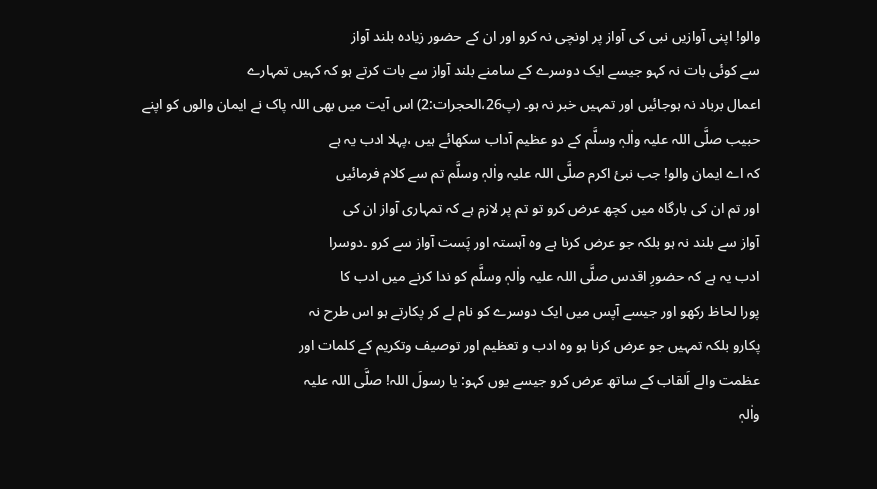والو! اپنی آوازیں نبی کی آواز پر اونچی نہ کرو اور ان کے حضور زیادہ بلند آواز
سے کوئی بات نہ کہو جیسے ایک دوسرے کے سامنے بلند آواز سے بات کرتے ہو کہ کہیں تمہارے
اعمال برباد نہ ہوجائیں اور تمہیں خبر نہ ہو۔ (پ26،الحجرات:2) اس آیت میں بھی اللہ پاک نے ایمان والوں کو اپنے
حبیب صلَّی اللہ علیہ واٰلہٖ وسلَّم کے دو عظیم آداب سکھائے ہیں ،پہلا ادب یہ ہے
کہ اے ایمان والو! جب نبیٔ اکرم صلَّی اللہ علیہ واٰلہٖ وسلَّم تم سے کلام فرمائیں
اور تم ان کی بارگاہ میں کچھ عرض کرو تو تم پر لازم ہے کہ تمہاری آواز ان کی
آواز سے بلند نہ ہو بلکہ جو عرض کرنا ہے وہ آہستہ اور پَست آواز سے کرو ۔دوسرا
ادب یہ ہے کہ حضورِ اقدس صلَّی اللہ علیہ واٰلہٖ وسلَّم کو ندا کرنے میں ادب کا
پورا لحاظ رکھو اور جیسے آپس میں ایک دوسرے کو نام لے کر پکارتے ہو اس طرح نہ
پکارو بلکہ تمہیں جو عرض کرنا ہو وہ ادب و تعظیم اور توصیف وتکریم کے کلمات اور
عظمت والے اَلقاب کے ساتھ عرض کرو جیسے یوں کہو: یا رسولَ اللہ! صلَّی اللہ علیہ
واٰلہٖ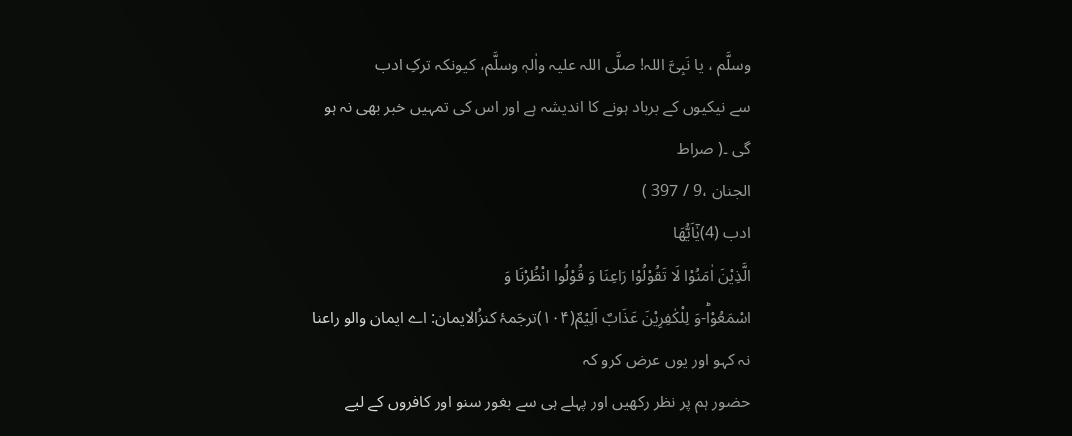وسلَّم ، یا نَبِیَّ اللہ! صلَّی اللہ علیہ واٰلہٖ وسلَّم، کیونکہ ترکِ ادب
سے نیکیوں کے برباد ہونے کا اندیشہ ہے اور اس کی تمہیں خبر بھی نہ ہو گی ۔( صراط
الجنان ،9 / 397 )
ادب (4)یٰۤاَیُّهَا
الَّذِیْنَ اٰمَنُوْا لَا تَقُوْلُوْا رَاعِنَا وَ قُوْلُوا انْظُرْنَا وَ
اسْمَعُوْاؕ-وَ لِلْكٰفِرِیْنَ عَذَابٌ اَلِیْمٌ(۱۰۴)ترجَمۂ کنزُالایمان: اے ایمان والو راعنا نہ کہو اور یوں عرض کرو کہ
حضور ہم پر نظر رکھیں اور پہلے ہی سے بغور سنو اور کافروں کے لیے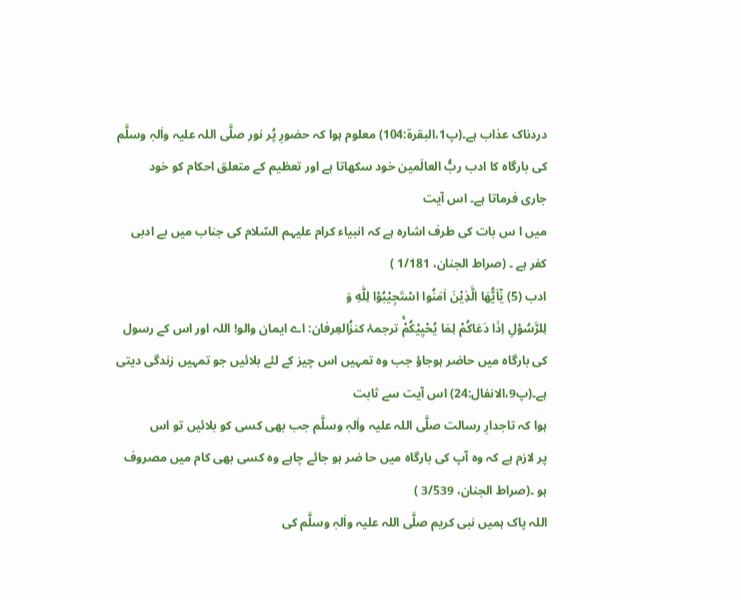دردناک عذاب ہے۔(پ1،البقرۃ:104) معلوم ہوا کہ حضورِ پُر نور صلَّی اللہ علیہ واٰلہٖ وسلَّم
کی بارگاہ کا ادب ربُّ العالَمین خود سکھاتا ہے اور تعظیم کے متعلق احکام کو خود
جاری فرماتا ہے۔ اس آیت
میں ا س بات کی طرف اشارہ ہے کہ انبیاء کرام علیہم السّلام کی جناب میں بے ادبی
کفر ہے ۔ (صراط الجنان، 1/181 )
ادب (5) یٰۤاَیُّهَا الَّذِیْنَ اٰمَنُوا اسْتَجِیْبُوْا لِلّٰهِ وَ
لِلرَّسُوْلِ اِذَا دَعَاكُمْ لِمَا یُحْیِیْكُمْۚ ترجمۂ کنزُالعِرفان: اے ایمان والو! اللہ اور اس کے رسول
کی بارگاہ میں حاضر ہوجاؤ جب وہ تمہیں اس چیز کے لئے بلائیں جو تمہیں زندگی دیتی
ہے۔(پ9،الانفال:24) اس آیت سے ثابت
ہوا کہ تاجدارِ رسالت صلَّی اللہ علیہ واٰلہٖ وسلَّم جب بھی کسی کو بلائیں تو اس
پر لازم ہے کہ وہ آپ کی بارگاہ میں حا ضر ہو جائے چاہے وہ کسی بھی کام میں مصروف
ہو ۔(صراط الجنان، 3/539 )
اللہ پاک ہمیں نبی کریم صلَّی اللہ علیہ واٰلہٖ وسلَّم کی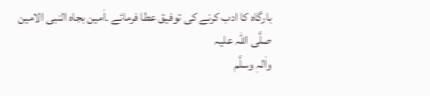بارگاہ کا ادب کرنے کی توفیق عطا فرمائے ۔اٰمین بجاہ النبی الامین صلَّی اللہ علیہ
واٰلہٖ وسلَّم